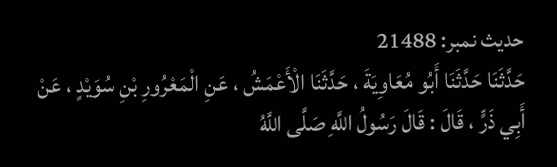حدیث نمبر: 21488
حَدَّثَنَا حَدَّثَنَا أَبُو مُعَاوِيَةَ ، حَدَّثَنَا الْأَعْمَشُ ، عَنِ الْمَعْرُورِ بْنِ سُوَيْدٍ ، عَنْ أَبِي ذَرٍّ ، قَالَ : قَالَ رَسُولُ اللَّهِ صَلَّى اللَّهُ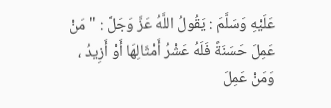عَلَيْهِ وَسَلَّمَ : يَقُولُ اللَّهُ عَزَّ وَجَلَّ : " مَنْ عَمِلَ حَسَنَةً فَلَهُ عَشْرُ أَمْثَالِهَا أَوْ أَزِيدُ ، وَمَنْ عَمِلَ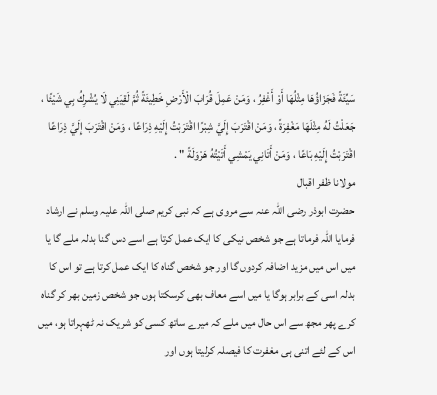سَيِّئَةً فَجَزَاؤُهَا مِثْلُهَا أَوْ أَغْفِرُ ، وَمَنْ عَمِلَ قُرَابَ الْأَرْضِ خَطِيئَةً ثُمَّ لَقِيَنِي لَا يُشْرِكُ بِي شَيْئًا ، جَعَلْتُ لَهُ مِثْلَهَا مَغْفِرَةً ، وَمَنْ اقْتَرَبَ إِلَيَّ شِبْرًا اقْتَرَبْتُ إِلَيْهِ ذِرَاعًا ، وَمَنْ اقْتَرَبَ إِلَيَّ ذِرَاعًا اقْتَرَبْتُ إِلَيْهِ بَاعًا ، وَمَنْ أَتَانِي يَمْشِي أَتَيْتُهُ هَرْوَلَةً " .
مولانا ظفر اقبال
حضرت ابوذر رضی اللہ عنہ سے مروی ہے کہ نبی کریم صلی اللہ علیہ وسلم نے ارشاد فرمایا اللہ فرماتا ہے جو شخص نیکی کا ایک عمل کرتا ہے اسے دس گنا بدلہ ملے گا یا میں اس میں مزید اضافہ کردوں گا اور جو شخص گناہ کا ایک عمل کرتا ہے تو اس کا بدلہ اسی کے برابر ہوگا یا میں اسے معاف بھی کرسکتا ہوں جو شخص زمین بھر کر گناہ کرے پھر مجھ سے اس حال میں ملے کہ میرے ساتھ کسی کو شریک نہ ٹھہراتا ہو، میں اس کے لئے اتنی ہی مغفرت کا فیصلہ کرلیتا ہوں اور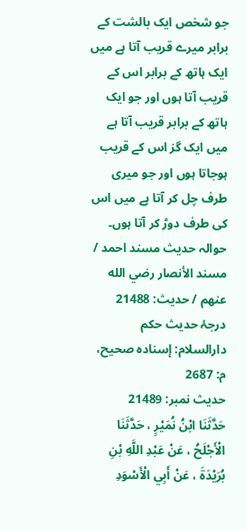جو شخص ایک بالشت کے برابر میرے قریب آتا ہے میں ایک ہاتھ کے برابر اس کے قریب آتا ہوں اور جو ایک ہاتھ کے برابر قریب آتا ہے میں ایک گز اس کے قریب ہوجاتا ہوں اور جو میری طرف چل کر آتا ہے میں اس کی طرف دوڑ کر آتا ہوں۔
حوالہ حدیث مسند احمد / مسند الأنصار رضي الله عنهم / حدیث: 21488
درجۂ حدیث حکم دارالسلام: إسناده صحيح، م: 2687
حدیث نمبر: 21489
حَدَّثَنَا ابْنُ نُمَيْرٍ ، حَدَّثَنَا الْأَجْلَحُ ، عَنْ عَبْدِ اللَّهِ بْنِ بُرَيْدَةَ ، عَنْ أَبِي الْأَسْوَدِ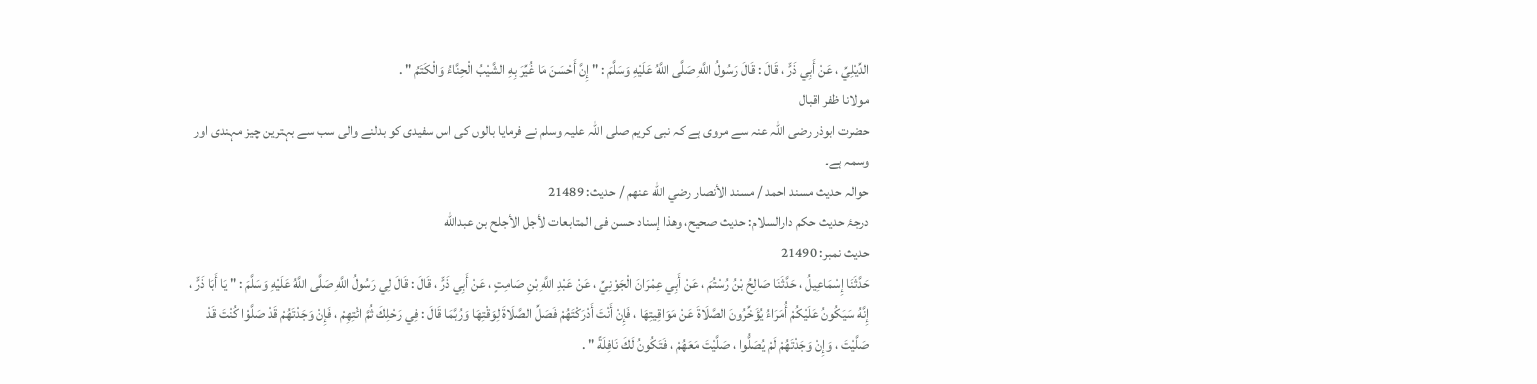الدِّيْلِيِّ ، عَنْ أَبِي ذَرٍّ ، قَالَ : قَالَ رَسُولُ اللَّهِ صَلَّى اللَّهُ عَلَيْهِ وَسَلَّمَ : " إِنَّ أَحْسَنَ مَا غُيِّرَ بِهِ الشَّيْبُ الْحِنَّاءُ وَالْكَتَمُ " .
مولانا ظفر اقبال
حضرت ابوذر رضی اللہ عنہ سے مروی ہے کہ نبی کریم صلی اللہ علیہ وسلم نے فرمایا بالوں کی اس سفیدی کو بدلنے والی سب سے بہترین چیز مہندی اور وسمہ ہے۔
حوالہ حدیث مسند احمد / مسند الأنصار رضي الله عنهم / حدیث: 21489
درجۂ حدیث حکم دارالسلام: حديث صحيح، وهذا إسناد حسن فى المتابعات لأجل الأجلح بن عبدالله
حدیث نمبر: 21490
حَدَّثَنَا إِسْمَاعِيلُ ، حَدَّثَنَا صَالِحُ بْنُ رُسْتُمَ ، عَنْ أَبِي عِمْرَانَ الْجَوْنِيِّ ، عَنْ عَبْدِ اللَّهِ بْنِ صَامِتٍ ، عَنْ أَبِي ذَرٍّ ، قَالَ : قَالَ لِي رَسُولُ اللَّهِ صَلَّى اللَّهُ عَلَيْهِ وَسَلَّمَ : " يَا أَبَا ذَرٍّ ، إِنَّهُ سَيَكُونُ عَلَيْكُمْ أُمَرَاءُ يُؤَخِّرُونَ الصَّلَاةَ عَنْ مَوَاقِيتِهَا ، فَإِنْ أَنْتَ أَدْرَكْتَهُمْ فَصَلِّ الصَّلَاةَ لِوَقْتِهَا وَرُبَّمَا قَالَ : فِي رَحْلِكَ ثُمَّ ائْتِهِمْ ، فَإِنْ وَجَدْتَهُمْ قَدْ صَلَّوْا كُنْتَ قَدْ صَلَّيْتَ ، وَإِنْ وَجَدْتَهُمْ لَمْ يُصَلُّوا ، صَلَّيْتَ مَعَهُمْ ، فَتَكُونُ لَكَ نَافِلَةً " .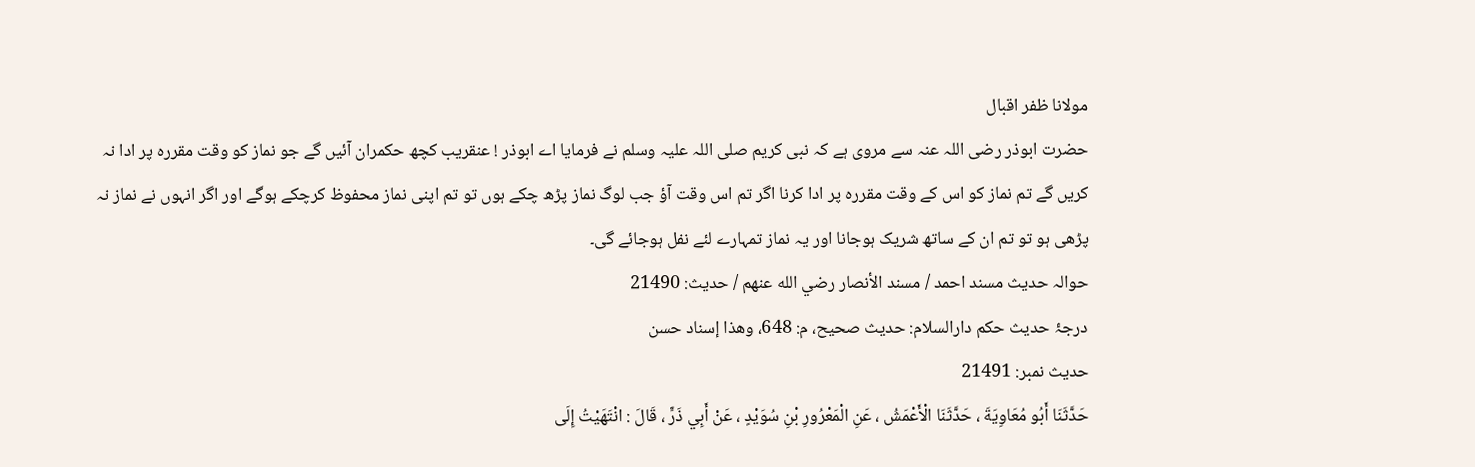مولانا ظفر اقبال
حضرت ابوذر رضی اللہ عنہ سے مروی ہے کہ نبی کریم صلی اللہ علیہ وسلم نے فرمایا اے ابوذر ! عنقریب کچھ حکمران آئیں گے جو نماز کو وقت مقررہ پر ادا نہ کریں گے تم نماز کو اس کے وقت مقررہ پر ادا کرنا اگر تم اس وقت آؤ جب لوگ نماز پڑھ چکے ہوں تو تم اپنی نماز محفوظ کرچکے ہوگے اور اگر انہوں نے نماز نہ پڑھی ہو تو تم ان کے ساتھ شریک ہوجانا اور یہ نماز تمہارے لئے نفل ہوجائے گی۔
حوالہ حدیث مسند احمد / مسند الأنصار رضي الله عنهم / حدیث: 21490
درجۂ حدیث حکم دارالسلام: حديث صحيح، م: 648، وهذا إسناد حسن
حدیث نمبر: 21491
حَدَّثَنَا أَبُو مُعَاوِيَةَ ، حَدَّثَنَا الْأَعْمَشُ ، عَنِ الْمَعْرُورِ بْنِ سُوَيْدٍ ، عَنْ أَبِي ذَرٍّ ، قَالَ : انْتَهَيْتُ إِلَى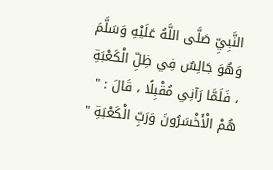النَّبِيِّ صَلَّى اللَّهُ عَلَيْهِ وَسَلَّمَ وَهُوَ جَالِسٌ فِي ظِلِّ الْكَعْبَةِ ، فَلَمَّا رَآنِي مُقْبِلًا ، قَالَ : " هُمْ الْأَخْسَرُونَ وَرَبِّ الْكَعْبَةِ "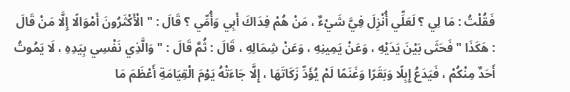فَقُلْتُ : مَا لِي ؟ لَعَلِّي أُنْزِلَ فِيَّ شَيْءٌ ، مَنْ هُمْ فِدَاكَ أَبِي وَأُمِّي ؟ قَالَ : " الْأَكْثَرُونَ أَمْوَالًا إِلَّا مَنْ قَالَ : هَكَذَا " فَحَثَى بَيْنَ يَدَيْهِ ، وَعَنْ يَمِينِهِ ، وَعَنْ شِمَالِهِ ، قَالَ : ثُمَّ قَالَ : " وَالَّذِي نَفْسِي بِيَدِهِ ، لَا يَمُوتُ أَحَدٌ مِنْكُمْ ، فَيَدَعُ إِبِلًا وَبَقَرًا وَغَنَمًا لَمْ يُؤَدِّ زَكَاتَهَا ، إِلَّا جَاءَتْهُ يَوْمَ الْقِيَامَةِ أَعْظَمَ مَا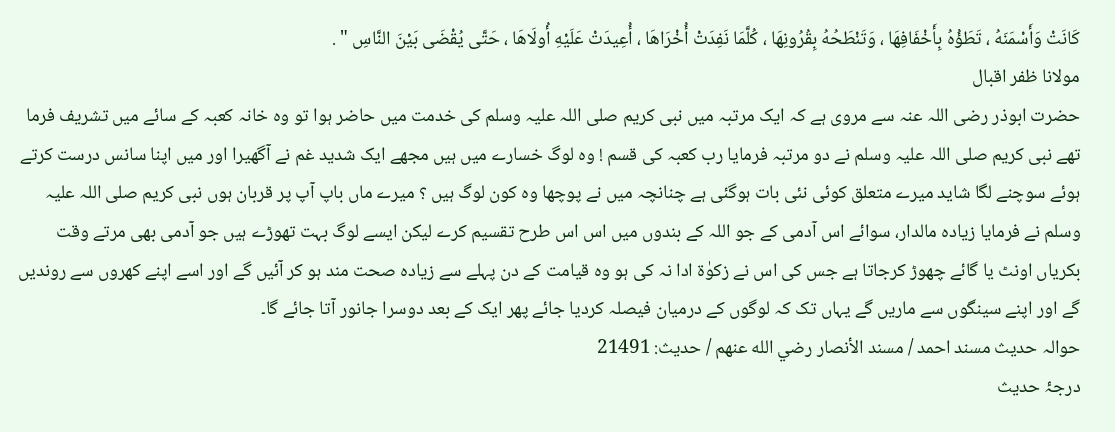كَانَتْ وَأَسْمَنَهُ ، تَطَؤُهُ بِأَخْفَافِهَا ، وَتَنْطَحُهُ بِقُرُونِهَا ، كُلَّمَا نَفِدَتْ أُخْرَاهَا ، أُعِيدَتْ عَلَيْهِ أُولَاهَا ، حَتَّى يُقْضَى بَيْنَ النَّاسِ " .
مولانا ظفر اقبال
حضرت ابوذر رضی اللہ عنہ سے مروی ہے کہ ایک مرتبہ میں نبی کریم صلی اللہ علیہ وسلم کی خدمت میں حاضر ہوا تو وہ خانہ کعبہ کے سائے میں تشریف فرما تھے نبی کریم صلی اللہ علیہ وسلم نے دو مرتبہ فرمایا رب کعبہ کی قسم ! وہ لوگ خسارے میں ہیں مجھے ایک شدید غم نے آگھیرا اور میں اپنا سانس درست کرتے ہوئے سوچنے لگا شاید میرے متعلق کوئی نئی بات ہوگئی ہے چنانچہ میں نے پوچھا وہ کون لوگ ہیں ؟ میرے ماں باپ آپ پر قربان ہوں نبی کریم صلی اللہ علیہ وسلم نے فرمایا زیادہ مالدار، سوائے اس آدمی کے جو اللہ کے بندوں میں اس اس طرح تقسیم کرے لیکن ایسے لوگ بہت تھوڑے ہیں جو آدمی بھی مرتے وقت بکریاں اونٹ یا گائے چھوڑ کرجاتا ہے جس کی اس نے زکوٰۃ ادا نہ کی ہو وہ قیامت کے دن پہلے سے زیادہ صحت مند ہو کر آئیں گے اور اسے اپنے کھروں سے روندیں گے اور اپنے سینگوں سے ماریں گے یہاں تک کہ لوگوں کے درمیان فیصلہ کردیا جائے پھر ایک کے بعد دوسرا جانور آتا جائے گا۔
حوالہ حدیث مسند احمد / مسند الأنصار رضي الله عنهم / حدیث: 21491
درجۂ حدیث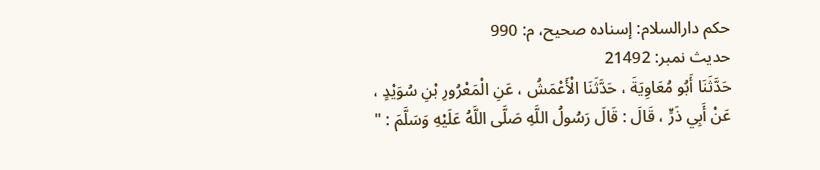حکم دارالسلام: إسناده صحيح، م: 990
حدیث نمبر: 21492
حَدَّثَنَا أَبُو مُعَاوِيَةَ ، حَدَّثَنَا الْأَعْمَشُ ، عَنِ الْمَعْرُورِ بْنِ سُوَيْدٍ ، عَنْ أَبِي ذَرٍّ ، قَالَ : قَالَ رَسُولُ اللَّهِ صَلَّى اللَّهُ عَلَيْهِ وَسَلَّمَ : "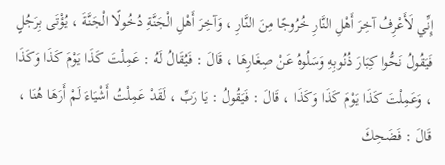إِنِّي لَأَعْرِفُ آخِرَ أَهْلِ النَّارِ خُرُوجًا مِنَ النَّارِ ، وَآخِرَ أَهْلِ الْجَنَّةِ دُخُولًا الْجَنَّةَ ، يُؤْتَى بِرَجُلٍ فَيَقُولُ نَحُّوا كِبَارَ ذُنُوبِهِ وَسَلُوهُ عَنْ صِغَارِهَا ، قَالَ : فَيُقَالُ لَهُ : عَمِلْتَ كَذَا يَوْمَ كَذَا وَكَذَا ، وَعَمِلْتَ كَذَا يَوْمَ كَذَا وَكَذَا ، قَالَ : فَيَقُولُ : يَا رَبِّ ، لَقَدْ عَمِلْتُ أَشْيَاءَ لَمْ أَرَهَا هُنَا ، قَالَ : فَضَحِكَ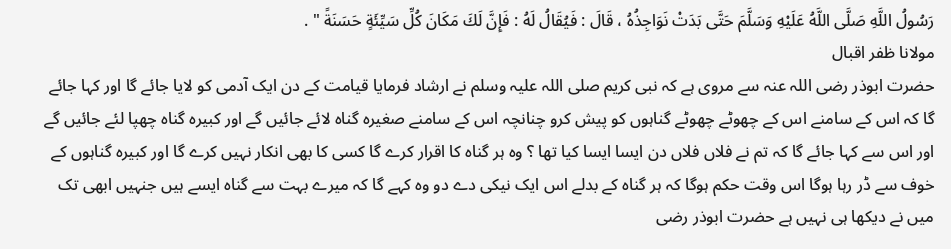رَسُولُ اللَّهِ صَلَّى اللَّهُ عَلَيْهِ وَسَلَّمَ حَتَّى بَدَتْ نَوَاجِذُهُ ، قَالَ : فَيُقَالُ لَهُ : فَإِنَّ لَكَ مَكَانَ كُلِّ سَيِّئَةٍ حَسَنَةً " .
مولانا ظفر اقبال
حضرت ابوذر رضی اللہ عنہ سے مروی ہے کہ نبی کریم صلی اللہ علیہ وسلم نے ارشاد فرمایا قیامت کے دن ایک آدمی کو لایا جائے گا اور کہا جائے گا کہ اس کے سامنے اس کے چھوٹے چھوٹے گناہوں کو پیش کرو چنانچہ اس کے سامنے صغیرہ گناہ لائے جائیں گے اور کبیرہ گناہ چھپا لئے جائیں گے اور اس سے کہا جائے گا کہ تم نے فلاں فلاں دن ایسا ایسا کیا تھا ؟ وہ ہر گناہ کا اقرار کرے گا کسی کا بھی انکار نہیں کرے گا اور کبیرہ گناہوں کے خوف سے ڈر رہا ہوگا اس وقت حکم ہوگا کہ ہر گناہ کے بدلے اس ایک نیکی دے دو وہ کہے گا کہ میرے بہت سے گناہ ایسے ہیں جنہیں ابھی تک میں نے دیکھا ہی نہیں ہے حضرت ابوذر رضی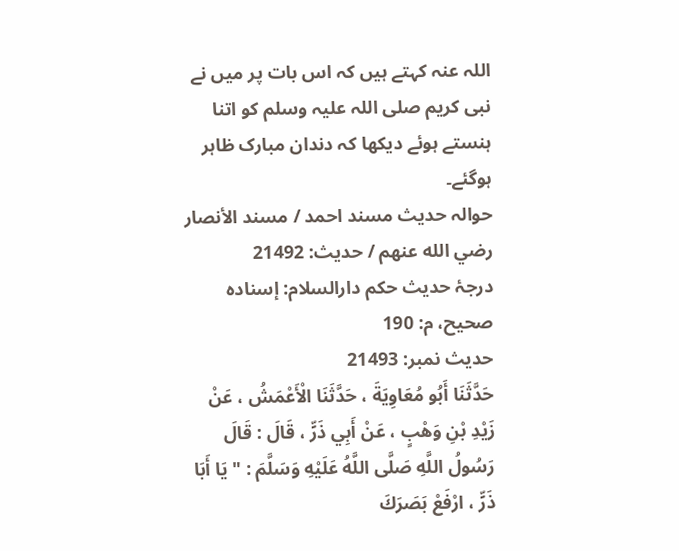اللہ عنہ کہتے ہیں کہ اس بات پر میں نے نبی کریم صلی اللہ علیہ وسلم کو اتنا ہنستے ہوئے دیکھا کہ دندان مبارک ظاہر ہوگئے۔
حوالہ حدیث مسند احمد / مسند الأنصار رضي الله عنهم / حدیث: 21492
درجۂ حدیث حکم دارالسلام: إسناده صحيح، م: 190
حدیث نمبر: 21493
حَدَّثَنَا أَبُو مُعَاوِيَةَ ، حَدَّثَنَا الْأَعْمَشُ ، عَنْ زَيْدِ بْنِ وَهْبٍ ، عَنْ أَبِي ذَرٍّ ، قَالَ : قَالَ رَسُولُ اللَّهِ صَلَّى اللَّهُ عَلَيْهِ وَسَلَّمَ : " يَا أَبَا ذَرٍّ ، ارْفَعْ بَصَرَكَ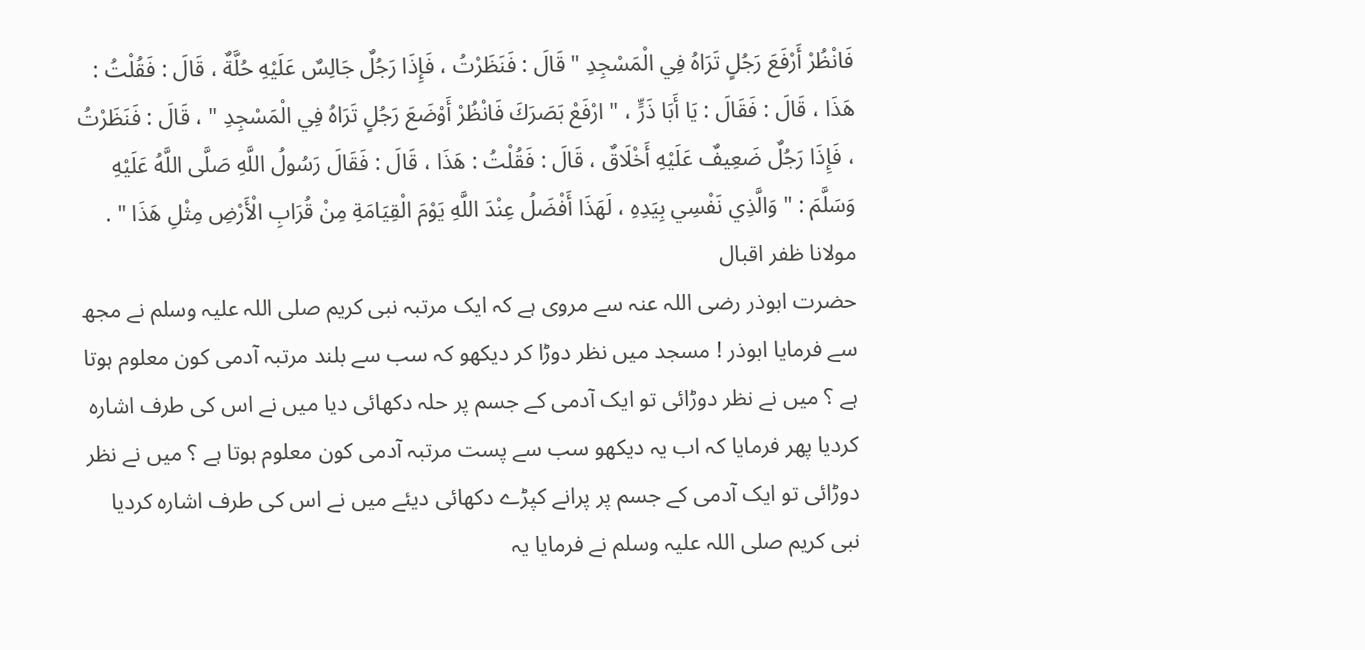فَانْظُرْ أَرْفَعَ رَجُلٍ تَرَاهُ فِي الْمَسْجِدِ " قَالَ : فَنَظَرْتُ ، فَإِذَا رَجُلٌ جَالِسٌ عَلَيْهِ حُلَّةٌ ، قَالَ : فَقُلْتُ : هَذَا ، قَالَ : فَقَالَ : يَا أَبَا ذَرٍّ ، " ارْفَعْ بَصَرَكَ فَانْظُرْ أَوْضَعَ رَجُلٍ تَرَاهُ فِي الْمَسْجِدِ " ، قَالَ : فَنَظَرْتُ ، فَإِذَا رَجُلٌ ضَعِيفٌ عَلَيْهِ أَخْلَاقٌ ، قَالَ : فَقُلْتُ : هَذَا ، قَالَ : فَقَالَ رَسُولُ اللَّهِ صَلَّى اللَّهُ عَلَيْهِ وَسَلَّمَ : " وَالَّذِي نَفْسِي بِيَدِهِ ، لَهَذَا أَفْضَلُ عِنْدَ اللَّهِ يَوْمَ الْقِيَامَةِ مِنْ قُرَابِ الْأَرْضِ مِثْلِ هَذَا " .
مولانا ظفر اقبال
حضرت ابوذر رضی اللہ عنہ سے مروی ہے کہ ایک مرتبہ نبی کریم صلی اللہ علیہ وسلم نے مجھ سے فرمایا ابوذر ! مسجد میں نظر دوڑا کر دیکھو کہ سب سے بلند مرتبہ آدمی کون معلوم ہوتا ہے ؟ میں نے نظر دوڑائی تو ایک آدمی کے جسم پر حلہ دکھائی دیا میں نے اس کی طرف اشارہ کردیا پھر فرمایا کہ اب یہ دیکھو سب سے پست مرتبہ آدمی کون معلوم ہوتا ہے ؟ میں نے نظر دوڑائی تو ایک آدمی کے جسم پر پرانے کپڑے دکھائی دیئے میں نے اس کی طرف اشارہ کردیا نبی کریم صلی اللہ علیہ وسلم نے فرمایا یہ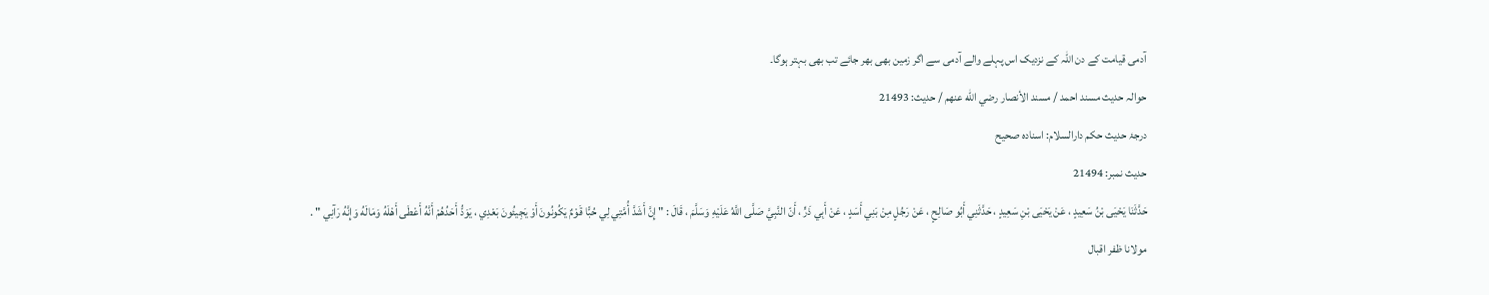آدمی قیامت کے دن اللہ کے نزدیک اس پہلے والے آدمی سے اگر زمین بھی بھر جائے تب بھی بہتر ہوگا۔
حوالہ حدیث مسند احمد / مسند الأنصار رضي الله عنهم / حدیث: 21493
درجۂ حدیث حکم دارالسلام: اسناده صحيح
حدیث نمبر: 21494
حَدَّثَنَا يَحْيَى بْنُ سَعِيدٍ ، عَنْ يَحْيَى بْنِ سَعِيدٍ ، حَدَّثَنِي أَبُو صَالِحٍ ، عَنْ رَجُلٍ مِنْ بَنِي أَسَدٍ ، عَنْ أَبِي ذَرٍّ ، أَنّ النَّبِيَّ صَلَّى اللَّهُ عَلَيْهِ وَسَلَّمَ ، قَالَ : " إِنَّ أَشَدَّ أُمَّتِي لِي حُبًّا قَوْمٌ يَكُونُونَ أَوْ يَجِيئُونَ بَعْدِي ، يَوَدُّ أَحَدُهُمْ أَنَّهُ أَعْطَى أَهْلَهُ وَمَالَهُ وَإِنَّهُ رَآنِي " .
مولانا ظفر اقبال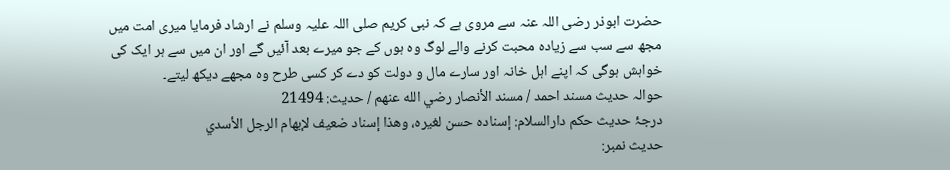حضرت ابوذر رضی اللہ عنہ سے مروی ہے کہ نبی کریم صلی اللہ علیہ وسلم نے ارشاد فرمایا میری امت میں مجھ سے سب سے زیادہ محبت کرنے والے لوگ وہ ہوں کے جو میرے بعد آئیں گے اور ان میں سے ہر ایک کی خواہش ہوگی کہ اپنے اہل خانہ اور سارے مال و دولت کو دے کر کسی طرح وہ مجھے دیکھ لیتے۔
حوالہ حدیث مسند احمد / مسند الأنصار رضي الله عنهم / حدیث: 21494
درجۂ حدیث حکم دارالسلام: إسناده حسن لغيره، وهذا إسناد ضعيف لإبهام الرجل الأسدي
حدیث نمبر: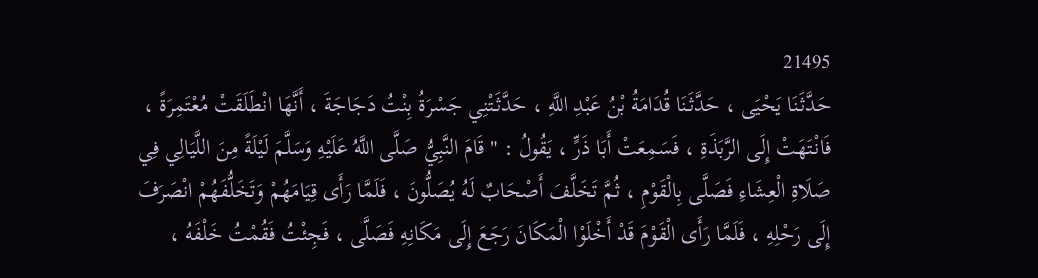21495
حَدَّثَنَا يَحْيَى ، حَدَّثَنَا قُدَامَةُ بْنُ عَبْدِ اللَّهِ ، حَدَّثَتْنِي جَسْرَةُ بِنْتُ دَجَاجَةَ ، أَنَّهَا انْطَلَقَتْ مُعْتَمِرَةً ، فَانْتَهَتْ إِلَى الرَّبَذَةِ ، فَسَمِعَتْ أَبَا ذَرٍّ ، يَقُولُ : " قَامَ النَّبِيُّ صَلَّى اللَّهُ عَلَيْهِ وَسَلَّمَ لَيْلَةً مِنَ اللَّيَالِي فِي صَلَاةِ الْعِشَاءِ فَصَلَّى بِالْقَوْمِ ، ثُمَّ تَخَلَّفَ أَصْحَابٌ لَهُ يُصَلُّونَ ، فَلَمَّا رَأَى قِيَامَهُمْ وَتَخَلُّفَهُمْ انْصَرَفَ إِلَى رَحْلِهِ ، فَلَمَّا رَأَى الْقَوْمَ قَدْ أَخْلَوْا الْمَكَانَ رَجَعَ إِلَى مَكَانِهِ فَصَلَّى ، فَجِئْتُ فَقُمْتُ خَلْفَهُ ،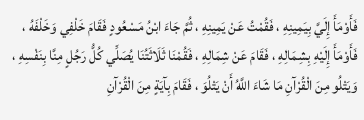فَأَوْمَأَ إِلَيَّ بِيَمِينِهِ ، فَقُمْتُ عَنْ يَمِينِهِ ، ثُمَّ جَاءَ ابْنُ مَسْعُودٍ فَقَامَ خَلْفِي وَخَلْفَهُ ، فَأَوْمَأَ إِلَيْهِ بِشِمَالِهِ ، فَقَامَ عَنْ شِمَالِهِ ، فَقُمْنَا ثَلَاثَتُنَا يُصَلِّي كُلُّ رَجُلٍ مِنَّا بِنَفْسِهِ ، وَيَتْلُو مِنَ الْقُرْآنِ مَا شَاءَ اللَّهُ أَنْ يَتْلُوَ ، فَقَامَ بِآيَةٍ مِنَ الْقُرْآنِ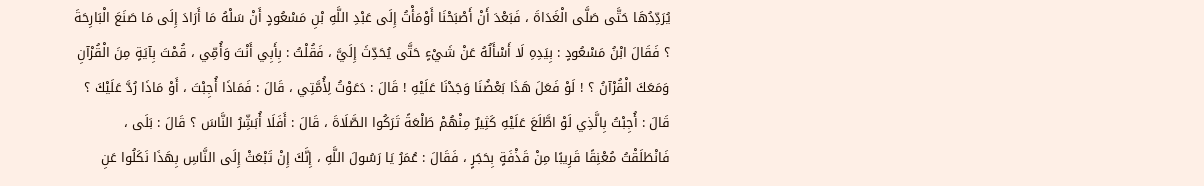يُرَدِّدُهَا حَتَّى صَلَّى الْغَدَاةَ ، فَبَعْدَ أَنْ أَصْبَحْنَا أَوْمَأْتُ إِلَى عَبْدِ اللَّهِ بْنِ مَسْعُودٍ أَنْ سَلْهُ مَا أَرَادَ إِلَى مَا صَنَعَ الْبَارِحَةَ ؟ فَقَالَ ابْنُ مَسْعُودٍ : بِيَدِهِ لَا أَسْأَلُهُ عَنْ شَيْءٍ حَتَّى يُحَدِّثَ إِلَيَّ ، فَقُلْتُ : بِأَبِي أَنْتَ وَأُمِّي ، قُمْتَ بِآيَةٍ مِنَ الْقُرْآنِ وَمَعَكَ الْقُرْآنُ ؟ ! لَوْ فَعَلَ هَذَا بَعْضُنَا وَجَدْنَا عَلَيْهِ ! قَالَ : دَعَوْتُ لِأُمَّتِي ، قَالَ : فَمَاذَا أُجِبْتَ ، أَوْ مَاذَا رُدَّ عَلَيْكَ ؟ قَالَ : أُجِبْتُ بِالَّذِي لَوْ اطَّلَعَ عَلَيْهِ كَثِيرٌ مِنْهُمْ طَلْعَةً تَرَكُوا الصَّلَاةَ ، قَالَ : أَفَلَا أُبَشِّرُ النَّاسَ ؟ قَالَ : بَلَى ، فَانْطَلَقْتُ مُعْنِقًا قَرِيبًا مِنْ قَذْفَةٍ بِحَجَرٍ ، فَقَالَ : عُمَرُ يَا رَسُولَ اللَّهِ ، إِنَّكَ إِنْ تَبْعَثْ إِلَى النَّاسِ بِهَذَا نَكَلُوا عَنِ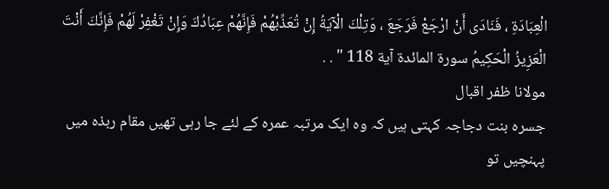الْعِبَادَةِ ، فَنَادَى أَنْ ارْجَعْ فَرَجَعَ ، وَتِلْكَ الْآيَةُ إِنْ تُعَذِّبْهُمْ فَإِنَّهُمْ عِبَادُكَ وَإِنْ تَغْفِرْ لَهُمْ فَإِنَّكَ أَنْتَ الْعَزِيزُ الْحَكِيمُ سورة المائدة آية 118 " . .
مولانا ظفر اقبال
جسرہ بنت دجاجہ کہتی ہیں کہ وہ ایک مرتبہ عمرہ کے لئے جا رہی تھیں مقام ربذہ میں پہنچیں تو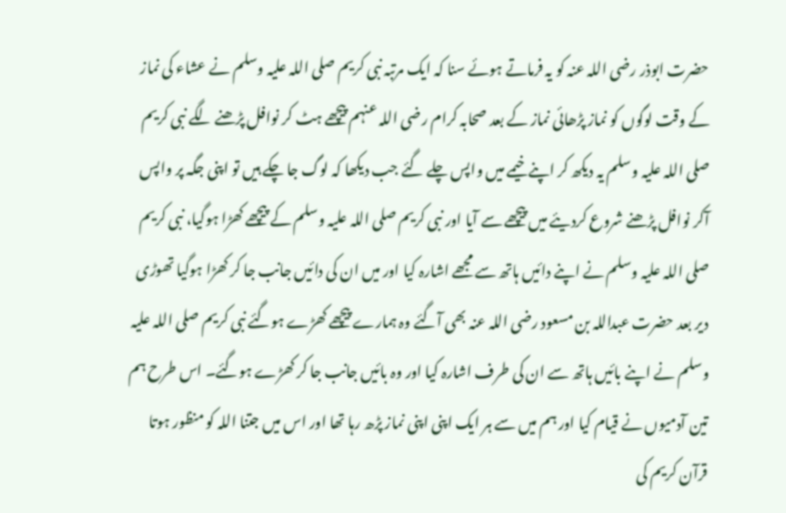حضرت ابوذر رضی اللہ عنہ کو یہ فرماتے ہوئے سنا کہ ایک مرتبہ نبی کریم صلی اللہ علیہ وسلم نے عشاء کی نماز کے وقت لوگوں کو نماز پڑھائی نماز کے بعد صحابہ کرام رضی اللہ عنہم پیچھے ہٹ کر نوافل پڑھنے لگے نبی کریم صلی اللہ علیہ وسلم یہ دیکھ کر اپنے خیمے میں واپس چلے گئے جب دیکھا کہ لوگ جا چکے ہیں تو اپنی جگہ پر واپس آکر نوافل پڑھنے شروع کردیئے میں پیچھے سے آیا اور نبی کریم صلی اللہ علیہ وسلم کے پیچھے کھڑا ہوگیا، نبی کریم صلی اللہ علیہ وسلم نے اپنے دائیں ہاتھ سے مجھے اشارہ کیا اور میں ان کی دائیں جانب جا کر کھڑا ہوگیا تھوڑی دیر بعد حضرت عبداللہ بن مسعود رضی اللہ عنہ بھی آگئے وہ ہمارے پیچھے کھڑے ہوگئے نبی کریم صلی اللہ علیہ وسلم نے اپنے بائیں ہاتھ سے ان کی طرف اشارہ کیا اور وہ بائیں جانب جا کر کھڑے ہوگئے۔ اس طرح ہم تین آدمیوں نے قیام کیا اور ہم میں سے ہر ایک اپنی اپنی نماز پڑھ رہا تھا اور اس میں جتنا اللہ کو منظور ہوتا قرآن کریم کی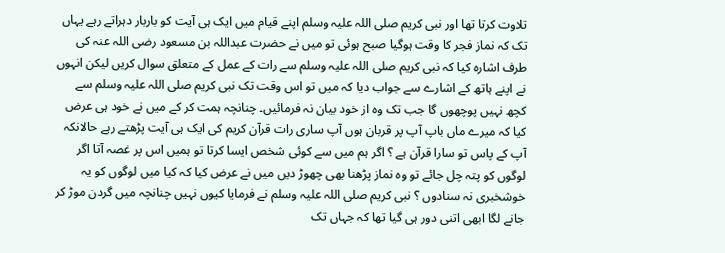تلاوت کرتا تھا اور نبی کریم صلی اللہ علیہ وسلم اپنے قیام میں ایک ہی آیت کو باربار دہراتے رہے یہاں تک کہ نماز فجر کا وقت ہوگیا صبح ہوئی تو میں نے حضرت عبداللہ بن مسعود رضی اللہ عنہ کی طرف اشارہ کیا کہ نبی کریم صلی اللہ علیہ وسلم سے رات کے عمل کے متعلق سوال کریں لیکن انہوں نے اپنے ہاتھ کے اشارے سے جواب دیا کہ میں تو اس وقت تک نبی کریم صلی اللہ علیہ وسلم سے کچھ نہیں پوچھوں گا جب تک وہ از خود بیان نہ فرمائیں۔ چنانچہ ہمت کر کے میں نے خود ہی عرض کیا کہ میرے ماں باپ آپ پر قربان ہوں آپ ساری رات قرآن کریم کی ایک ہی آیت پڑھتے رہے حالانکہ آپ کے پاس تو سارا قرآن ہے ؟ اگر ہم میں سے کوئی شخص ایسا کرتا تو ہمیں اس پر غصہ آتا اگر لوگوں کو پتہ چل جائے تو وہ نماز پڑھنا بھی چھوڑ دیں میں نے عرض کیا کہ کیا میں لوگوں کو یہ خوشخبری نہ سنادوں ؟ نبی کریم صلی اللہ علیہ وسلم نے فرمایا کیوں نہیں چنانچہ میں گردن موڑ کر جانے لگا ابھی اتنی دور ہی گیا تھا کہ جہاں تک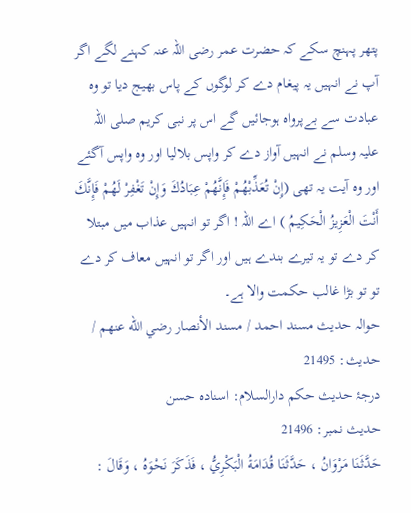پتھر پہنچ سکے کہ حضرت عمر رضی اللہ عنہ کہنے لگے اگر آپ نے انہیں یہ پیغام دے کر لوگوں کے پاس بھیج دیا تو وہ عبادت سے بےپرواہ ہوجائیں گے اس پر نبی کریم صلی اللہ علیہ وسلم نے انہیں آواز دے کر واپس بلالیا اور وہ واپس آگئے اور وہ آیت یہ تھی (إِنْ تُعَذِّبْهُمْ فَإِنَّهُمْ عِبَادُكَ وَإِنْ تَغْفِرْ لَهُمْ فَإِنَّكَ أَنْتَ الْعَزِيزُ الْحَكِيمُ ) اے اللہ ! اگر تو انہیں عذاب میں مبتلا کر دے تو یہ تیرے بندے ہیں اور اگر تو انہیں معاف کر دے تو تو بڑا غالب حکمت والا ہے۔
حوالہ حدیث مسند احمد / مسند الأنصار رضي الله عنهم / حدیث: 21495
درجۂ حدیث حکم دارالسلام: اسناده حسن
حدیث نمبر: 21496
حَدَّثَنَا مَرْوَانُ ، حَدَّثَنَا قُدَامَةُ الْبَكْرِيُّ ، فَذَكَرَ نَحْوَهُ ، وَقَالَ :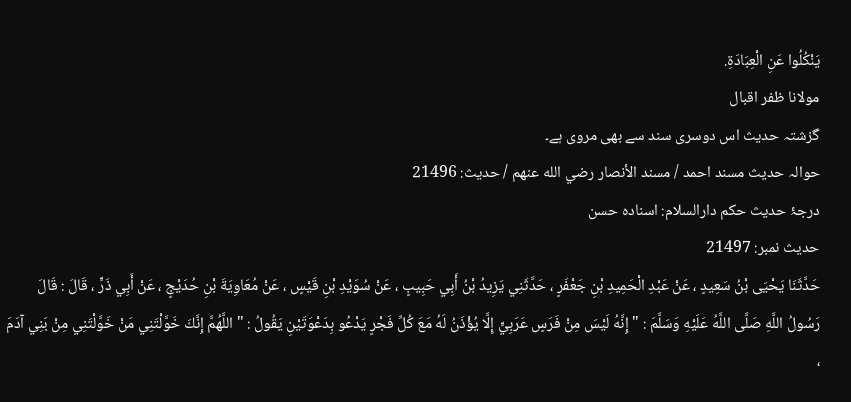يَنْكُلُوا عَنِ الْعِبَادَةِ.
مولانا ظفر اقبال
گزشتہ حدیث اس دوسری سند سے بھی مروی ہے۔
حوالہ حدیث مسند احمد / مسند الأنصار رضي الله عنهم / حدیث: 21496
درجۂ حدیث حکم دارالسلام: اسناده حسن
حدیث نمبر: 21497
حَدَّثَنَا يَحْيَى بْنُ سَعِيدٍ ، عَنْ عَبْدِ الْحَمِيدِ بْنِ جَعْفَرٍ ، حَدَّثَنِي يَزِيدُ بْنُ أَبِي حَبِيبٍ ، عَنْ سُوَيْدِ بْنِ قَيْسٍ ، عَنْ مُعَاوِيَةَ بْنِ حُدَيْجٍ ، عَنْ أَبِي ذَرٍّ ، قَالَ : قَالَ رَسُولُ اللَّهِ صَلَّى اللَّهُ عَلَيْهِ وَسَلَّمَ : " إِنَّهُ لَيْسَ مِنْ فَرَسٍ عَرَبِيٍّ إِلَّا يُؤْذَنُ لَهُ مَعَ كُلِّ فَجْرٍ يَدْعُو بِدَعْوَتَيْنِ يَقُولُ : " اللَّهُمَّ إِنَّكَ خَوَّلْتَنِي مَنْ خَوَّلْتَنِي مِنْ بَنِي آدَمَ ،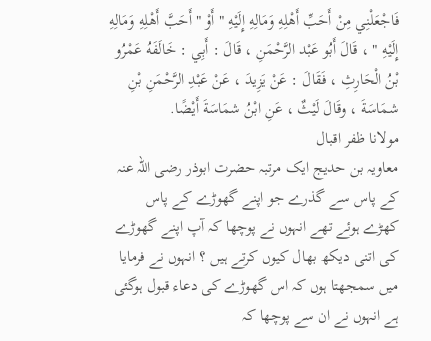فَاجْعَلْنِي مِنْ أَحَبِّ أَهْلِهِ وَمَالِهِ إِلَيْهِ " أَوْ " أَحَبَّ أَهْلِهِ وَمَالِهِ إِلَيْهِ " ، قَالَ أَبُو عَبْد الرَّحْمَنِ ، قَالَ : أَبِي : خَالَفَهُ عَمْرُو بْنُ الْحَارِثِ ، فَقَالَ : عَنْ يَزِيدَ ، عَنْ عَبْدِ الرَّحْمَنِ بْنِ شمَاسَةَ ، وقَالَ لَيْثٌ ، عَنِ ابْنُ شمَاسَةَ أَيْضًا.
مولانا ظفر اقبال
معاویہ بن حدیج ایک مرتبہ حضرت ابوذر رضی اللہ عنہ کے پاس سے گذرے جو اپنے گھوڑے کے پاس کھڑے ہوئے تھے انہوں نے پوچھا کہ آپ اپنے گھوڑے کی اتنی دیکھ بھال کیوں کرتے ہیں ؟ انہوں نے فرمایا میں سمجھتا ہوں کہ اس گھوڑے کی دعاء قبول ہوگئی ہے انہوں نے ان سے پوچھا کہ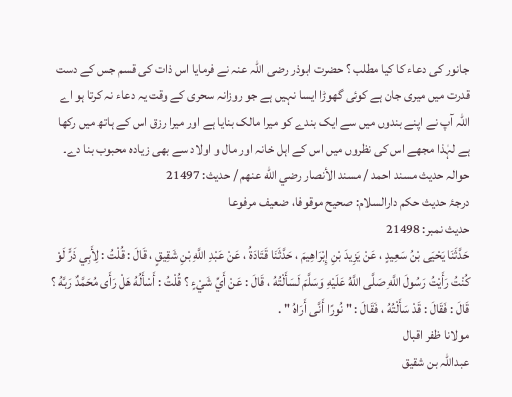جانور کی دعاء کا کیا مطلب ؟ حضرت ابوذر رضی اللہ عنہ نے فرمایا اس ذات کی قسم جس کے دست قدرت میں میری جان ہے کوئی گھوڑا ایسا نہیں ہے جو روزانہ سحری کے وقت یہ دعاء نہ کرتا ہو اے اللہ آپ نے اپنے بندوں میں سے ایک بندے کو میرا مالک بنایا ہے اور میرا رزق اس کے ہاتھ میں رکھا ہے لہٰذا مجھے اس کی نظروں میں اس کے اہل خانہ اور مال و اولاد سے بھی زیادہ محبوب بنا دے۔
حوالہ حدیث مسند احمد / مسند الأنصار رضي الله عنهم / حدیث: 21497
درجۂ حدیث حکم دارالسلام: صحيح موقوفا، ضعيف مرفوعا
حدیث نمبر: 21498
حَدَّثَنَا يَحْيَى بْنُ سَعِيدٍ ، عَنْ يَزِيدَ بْنِ إِبْرَاهِيمَ ، حَدَّثَنَا قَتَادَةُ ، عَنْ عَبْدِ اللَّهِ بْنِ شَقِيقٍ ، قَالَ : قُلْتُ : لِأَبِي ذَرٍّ لَوْ كُنْتُ رَأَيْتُ رَسُولَ اللَّهِ صَلَّى اللَّهُ عَلَيْهِ وَسَلَّمَ لَسَأَلْتُهُ ، قَالَ : عَنْ أَيِّ شَيْءٍ ؟ قُلْتُ : أَسْأَلُهُ هَلْ رَأَى مُحَمَّدٌ رَبَّهُ ؟ قَالَ : فَقَالَ : قَدْ سَأَلْتُهُ ، فَقَالَ : " نُورًا أَنَّى أَرَاهُ " .
مولانا ظفر اقبال
عبداللہ بن شقیق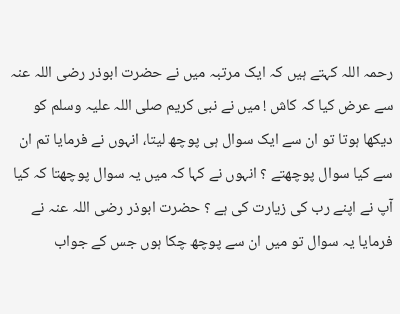رحمہ اللہ کہتے ہیں کہ ایک مرتبہ میں نے حضرت ابوذر رضی اللہ عنہ سے عرض کیا کہ کاش ! میں نے نبی کریم صلی اللہ علیہ وسلم کو دیکھا ہوتا تو ان سے ایک سوال ہی پوچھ لیتا، انہوں نے فرمایا تم ان سے کیا سوال پوچھتے ؟ انہوں نے کہا کہ میں یہ سوال پوچھتا کہ کیا آپ نے اپنے رب کی زیارت کی ہے ؟ حضرت ابوذر رضی اللہ عنہ نے فرمایا یہ سوال تو میں ان سے پوچھ چکا ہوں جس کے جواب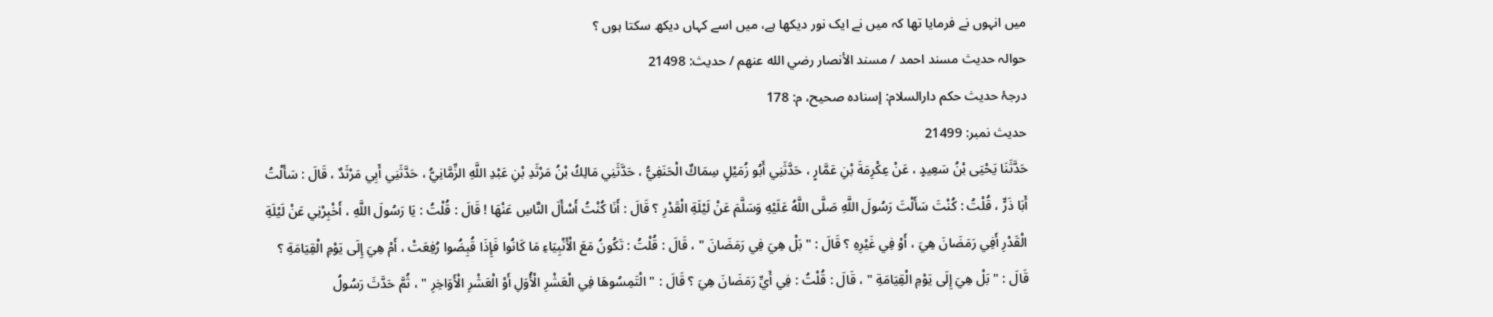میں انہوں نے فرمایا تھا کہ میں نے ایک نور دیکھا ہے، میں اسے کہاں دیکھ سکتا ہوں ؟
حوالہ حدیث مسند احمد / مسند الأنصار رضي الله عنهم / حدیث: 21498
درجۂ حدیث حکم دارالسلام: إسناده صحيح، م: 178
حدیث نمبر: 21499
حَدَّثَنَا يَحْيَى بْنُ سَعِيدٍ ، عَنْ عِكْرِمَةَ بْنِ عَمَّارٍ ، حَدَّثَنِي أَبُو زُمَيْلٍ سِمَاكٌ الْحَنَفِيُّ ، حَدَّثَنِي مَالِكُ بْنُ مَرْثَدِ بْنِ عَبْدِ اللَّهِ الزِّمَّانِيُّ ، حَدَّثَنِي أَبِي مَرْثَدٌ ، قَالَ : سَأَلْتُ أَبَا ذَرٍّ ، قُلْتُ : كُنْتَ سَأَلْتَ رَسُولَ اللَّهِ صَلَّى اللَّهُ عَلَيْهِ وَسَلَّمَ عَنْ لَيْلَةِ الْقَدْرِ ؟ قَالَ : أَنَا كُنْتُ أَسْأَلَ النَّاسِ عَنْهَا ! قَالَ : قُلْتُ : يَا رَسُولَ اللَّهِ ، أَخْبِرْنِي عَنْ لَيْلَةِ الْقَدْرِ أَفِي رَمَضَانَ هِيَ ، أَوْ فِي غَيْرِهِ ؟ قَالَ : " بَلْ هِيَ فِي رَمَضَانَ " ، قَالَ : قُلْتُ : تَكُونُ مَعَ الْأَنْبِيَاءِ مَا كَانُوا فَإِذَا قُبِضُوا رُفِعَتْ ، أَمْ هِيَ إِلَى يَوْمِ الْقِيَامَةِ ؟ قَالَ : " بَلْ هِيَ إِلَى يَوْمِ الْقِيَامَةِ " ، قَالَ : قُلْتُ : فِي أَيِّ رَمَضَانَ هِيَ ؟ قَالَ : " الْتَمِسُوهَا فِي الْعَشْرِ الْأُوَلِ أَوْ الْعَشْرِ الْأَوَاخِرِ " ، ثُمَّ حَدَّثَ رَسُولُ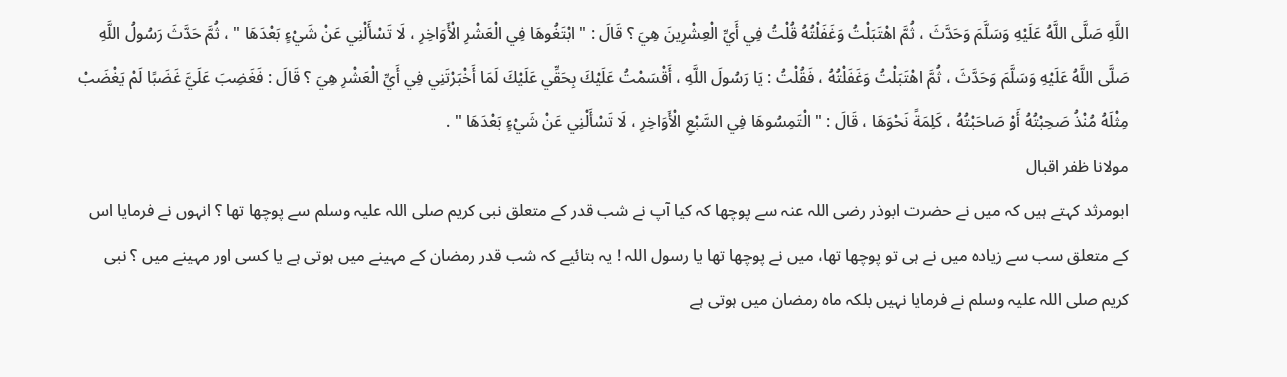اللَّهِ صَلَّى اللَّهُ عَلَيْهِ وَسَلَّمَ وَحَدَّثَ ، ثُمَّ اهْتَبَلْتُ وَغَفَلْتُهُ قُلْتُ فِي أَيِّ الْعِشْرِينَ هِيَ ؟ قَالَ : " ابْتَغُوهَا فِي الْعَشْرِ الْأَوَاخِرِ ، لَا تَسْأَلْنِي عَنْ شَيْءٍ بَعْدَهَا " ، ثُمَّ حَدَّثَ رَسُولُ اللَّهِ صَلَّى اللَّهُ عَلَيْهِ وَسَلَّمَ وَحَدَّثَ ، ثُمَّ اهْتَبَلْتُ وَغَفَلْتُهُ ، فَقُلْتُ : يَا رَسُولَ اللَّهِ ، أَقْسَمْتُ عَلَيْكَ بِحَقِّي عَلَيْكَ لَمَا أَخْبَرْتَنِي فِي أَيِّ الْعَشْرِ هِيَ ؟ قَالَ : فَغَضِبَ عَلَيَّ غَضَبًا لَمْ يَغْضَبْ مِثْلَهُ مُنْذُ صَحِبْتُهُ أَوْ صَاحَبْتُهُ ، كَلِمَةً نَحْوَهَا ، قَالَ : " الْتَمِسُوهَا فِي السَّبْعِ الْأَوَاخِرِ ، لَا تَسْأَلْنِي عَنْ شَيْءٍ بَعْدَهَا " .
مولانا ظفر اقبال
ابومرثد کہتے ہیں کہ میں نے حضرت ابوذر رضی اللہ عنہ سے پوچھا کہ کیا آپ نے شب قدر کے متعلق نبی کریم صلی اللہ علیہ وسلم سے پوچھا تھا ؟ انہوں نے فرمایا اس کے متعلق سب سے زیادہ میں نے ہی تو پوچھا تھا، میں نے پوچھا تھا یا رسول اللہ ! یہ بتائیے کہ شب قدر رمضان کے مہینے میں ہوتی ہے یا کسی اور مہینے میں ؟ نبی کریم صلی اللہ علیہ وسلم نے فرمایا نہیں بلکہ ماہ رمضان میں ہوتی ہے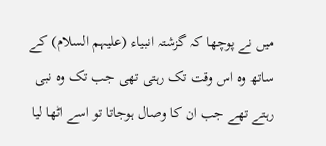میں نے پوچھا کہ گزشتہ انبیاء (علیہم السلام) کے ساتھ وہ اس وقت تک رہتی تھی جب تک وہ نبی رہتے تھے جب ان کا وصال ہوجاتا تو اسے اٹھا لیا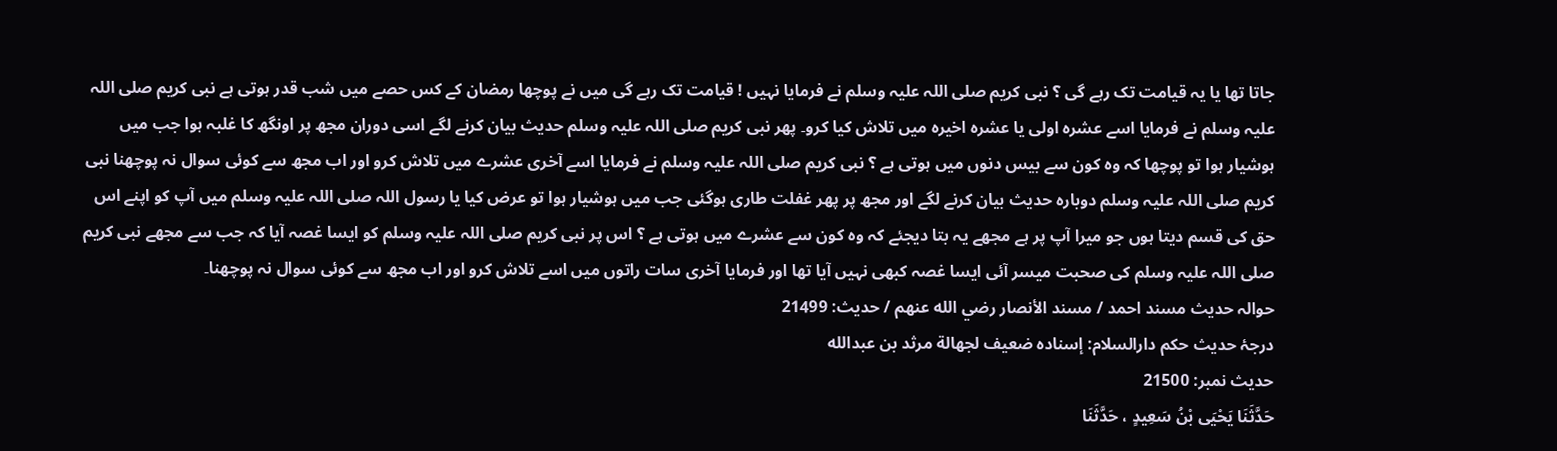جاتا تھا یا یہ قیامت تک رہے گی ؟ نبی کریم صلی اللہ علیہ وسلم نے فرمایا نہیں ! قیامت تک رہے گی میں نے پوچھا رمضان کے کس حصے میں شب قدر ہوتی ہے نبی کریم صلی اللہ علیہ وسلم نے فرمایا اسے عشرہ اولی یا عشرہ اخیرہ میں تلاش کیا کرو۔ پھر نبی کریم صلی اللہ علیہ وسلم حدیث بیان کرنے لگے اسی دوران مجھ پر اونگھ کا غلبہ ہوا جب میں ہوشیار ہوا تو پوچھا کہ وہ کون سے بیس دنوں میں ہوتی ہے ؟ نبی کریم صلی اللہ علیہ وسلم نے فرمایا اسے آخری عشرے میں تلاش کرو اور اب مجھ سے کوئی سوال نہ پوچھنا نبی کریم صلی اللہ علیہ وسلم دوبارہ حدیث بیان کرنے لگے اور مجھ پر پھر غفلت طاری ہوگئی جب میں ہوشیار ہوا تو عرض کیا یا رسول اللہ صلی اللہ علیہ وسلم میں آپ کو اپنے اس حق کی قسم دیتا ہوں جو میرا آپ پر ہے مجھے یہ بتا دیجئے کہ وہ کون سے عشرے میں ہوتی ہے ؟ اس پر نبی کریم صلی اللہ علیہ وسلم کو ایسا غصہ آیا کہ جب سے مجھے نبی کریم صلی اللہ علیہ وسلم کی صحبت میسر آئی ایسا غصہ کبھی نہیں آیا تھا اور فرمایا آخری سات راتوں میں اسے تلاش کرو اور اب مجھ سے کوئی سوال نہ پوچھنا۔
حوالہ حدیث مسند احمد / مسند الأنصار رضي الله عنهم / حدیث: 21499
درجۂ حدیث حکم دارالسلام: إسناده ضعيف لجهالة مرثد بن عبدالله
حدیث نمبر: 21500
حَدَّثَنَا يَحْيَى بْنُ سَعِيدٍ ، حَدَّثَنَا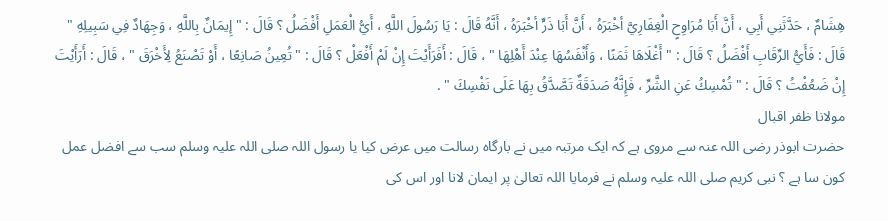هِشَامٌ ، حَدَّثَنِي أَبِي ، أَنَّ أَبَا مُرَاوِحٍ الْغِفَارِيَّ أخْبَرَهُ ، أَنَّ أَبَا ذَرٍّ أخْبَرَهُ ، أَنَّهُ قَالَ : يَا رَسُولَ اللَّهِ ، أَيُّ الْعَمَلِ أَفْضَلُ ؟ قَالَ : " إِيمَانٌ بِاللَّهِ ، وَجِهَادٌ فِي سَبِيلِهِ " قَالَ : فَأَيُّ الرِّقَابِ أَفْضَلُ ؟ قَالَ : " أَغْلَاهَا ثَمَنًا ، وَأَنْفَسُهَا عِنْدَ أَهْلِهَا " ، قَالَ : أَفَرَأَيْتَ إِنْ لَمْ أَفْعَلْ ؟ قَالَ : " تُعِينُ صَانِعًا ، أَوْ تَصْنَعُ لِأَخْرَقَ " ، قَالَ : أَرَأَيْتَ إِنْ ضَعُفْتُ ؟ قَالَ : " تُمْسِكُ عَنِ الشَّرِّ ، فَإِنَّهُ صَدَقَةٌ تَصَّدَّقُ بِهَا عَلَى نَفْسِكَ " .
مولانا ظفر اقبال
حضرت ابوذر رضی اللہ عنہ سے مروی ہے کہ ایک مرتبہ میں نے بارگاہ رسالت میں عرض کیا یا رسول اللہ صلی اللہ علیہ وسلم سب سے افضل عمل کون سا ہے ؟ نبی کریم صلی اللہ علیہ وسلم نے فرمایا اللہ تعالیٰ پر ایمان لانا اور اس کی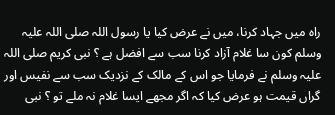راہ میں جہاد کرنا، میں نے عرض کیا یا رسول اللہ صلی اللہ علیہ وسلم کون سا غلام آزاد کرنا سب سے افضل ہے ؟ نبی کریم صلی اللہ علیہ وسلم نے فرمایا جو اس کے مالک کے نزدیک سب سے نفیس اور گراں قیمت ہو عرض کیا کہ اگر مجھے ایسا غلام نہ ملے تو ؟ نبی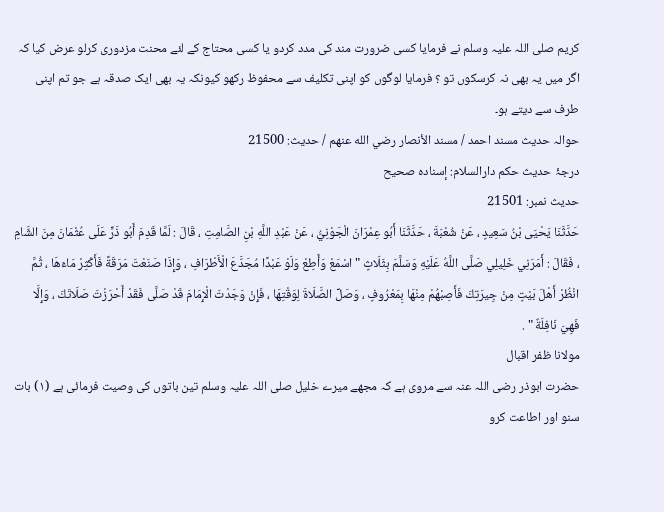کریم صلی اللہ علیہ وسلم نے فرمایا کسی ضرورت مند کی مدد کردو یا کسی محتاج کے لئے محنت مزدوری کرلو عرض کیا کہ اگر میں یہ بھی نہ کرسکوں تو ؟ فرمایا لوگوں کو اپنی تکلیف سے محفوظ رکھو کیونکہ یہ بھی ایک صدقہ ہے جو تم اپنی طرف سے دیتے ہو۔
حوالہ حدیث مسند احمد / مسند الأنصار رضي الله عنهم / حدیث: 21500
درجۂ حدیث حکم دارالسلام: إسناده صحيح
حدیث نمبر: 21501
حَدَّثَنَا يَحْيَى بْنُ سَعِيدٍ ، عَنْ شُعْبَةَ ، حَدَّثَنَا أَبُو عِمْرَانَ الْجَوْنِيُّ ، عَنْ عَبْدِ اللَّهِ بْنِ الصَّامِتِ ، قَالَ : لَمَّا قَدِمَ أَبُو ذَرٍّ عَلَى عُثْمَانَ مِنَ الشَّامِ ، فَقَالَ : أَمَرَنِي خَلِيلِي صَلَّى اللَّهُ عَلَيْهِ وَسَلَّمَ بِثَلَاثٍ " اسْمَعْ وَأَطِعْ وَلَوْ عَبْدًا مُجَدَّعَ الْأَطْرَافِ ، وَإِذَا صَنَعْتَ مَرَقَةً فَأَكْثِرْ مَاءَهَا ، ثُمَّ انْظُرْ أَهْلَ بَيْتٍ مِنْ جِيرَتِكَ فَأَصِبْهُمْ مِنْهَا بِمَعْرُوفٍ ، وَصَلِّ الصَّلَاةَ لِوَقْتِهَا ، فَإِنْ وَجَدْتَ الْإِمَامَ قَدْ صَلَّى فَقَدْ أَحْرَزْتَ صَلَاتَكَ ، وَإِلَّا فَهِيَ نَافِلَةٌ " .
مولانا ظفر اقبال
حضرت ابوذر رضی اللہ عنہ سے مروی ہے کہ مجھے میرے خلیل صلی اللہ علیہ وسلم تین باتوں کی وصیت فرمائی ہے (١) بات سنو اور اطاعت کرو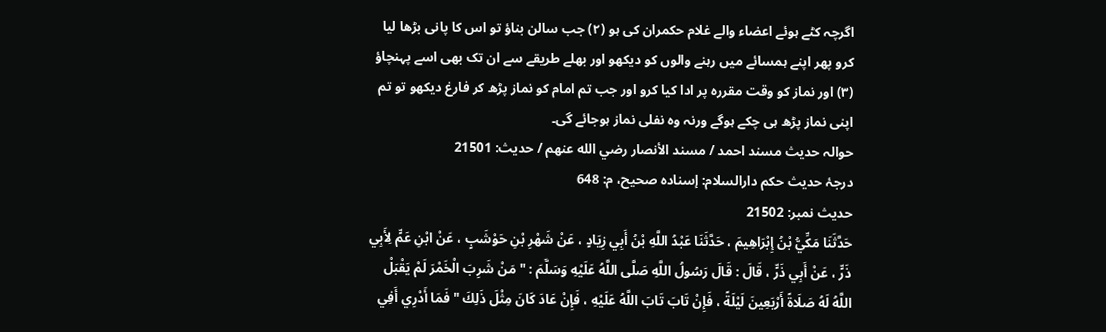اگرچہ کٹے ہوئے اعضاء والے غلام حکمران کی ہو (٢) جب سالن بناؤ تو اس کا پانی بڑھا لیا کرو پھر اپنے ہمسائے میں رہنے والوں کو دیکھو اور بھلے طریقے سے ان تک بھی اسے پہنچاؤ (٣) اور نماز کو وقت مقررہ پر ادا کیا کرو اور جب تم امام کو نماز پڑھ کر فارغ دیکھو تو تم اپنی نماز پڑھ ہی چکے ہوگے ورنہ وہ نفلی نماز ہوجائے گی۔
حوالہ حدیث مسند احمد / مسند الأنصار رضي الله عنهم / حدیث: 21501
درجۂ حدیث حکم دارالسلام: إسناده صحيح، م: 648
حدیث نمبر: 21502
حَدَّثَنَا مَكِّيُّ بْنُ إِبْرَاهِيمَ ، حَدَّثَنَا عَبْدُ اللَّهِ بْنُ أَبِي زِيَادٍ ، عَنْ شَهْرِ بْنِ حَوْشَبٍ ، عَنْ ابْنِ عَمٍّ لِأَبِي ذَرٍّ ، عَنْ أَبِي ذَرٍّ ، قَالَ : قَالَ رَسُولُ اللَّهِ صَلَّى اللَّهُ عَلَيْهِ وَسَلَّمَ : " مَنْ شَرِبَ الْخَمْرَ لَمْ يَقْبَلْ اللَّهُ لَهُ صَلَاةً أَرْبَعِينَ لَيْلَةً ، فَإِنْ تَابَ تَابَ اللَّهُ عَلَيْهِ ، فَإِنْ عَادَ كَانَ مِثْلَ ذَلِكَ " فَمَا أَدْرِي أَفِي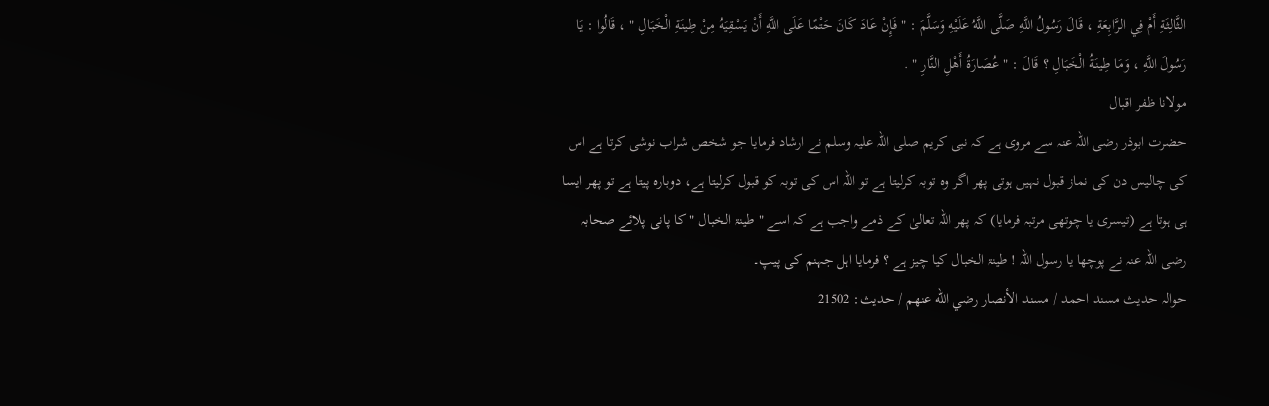الثَّالِثَةِ أَمْ فِي الرَّابِعَةِ ، قَالَ رَسُولُ اللَّهِ صَلَّى اللَّهُ عَلَيْهِ وَسَلَّمَ : " فَإِنْ عَادَ كَانَ حَتْمًا عَلَى اللَّهِ أَنْ يَسْقِيَهُ مِنْ طِينَةِ الْخَبَالِ " ، قَالُوا : يَا رَسُولَ اللَّهِ ، وَمَا طِينَةُ الْخَبَالِ ؟ قَالَ : " عُصَارَةُ أَهْلِ النَّارِ " .
مولانا ظفر اقبال
حضرت ابوذر رضی اللہ عنہ سے مروی ہے کہ نبی کریم صلی اللہ علیہ وسلم نے ارشاد فرمایا جو شخص شراب نوشی کرتا ہے اس کی چالیس دن کی نماز قبول نہیں ہوتی پھر اگر وہ توبہ کرلیتا ہے تو اللہ اس کی توبہ کو قبول کرلیتا ہے، دوبارہ پیتا ہے تو پھر ایسا ہی ہوتا ہے (تیسری یا چوتھی مرتبہ فرمایا) کہ پھر اللہ تعالیٰ کے ذمے واجب ہے کہ اسے " طینۃ الخبال " کا پانی پلائے صحابہ رضی اللہ عنہ نے پوچھا یا رسول اللہ ! طینۃ الخبال کیا چیز ہے ؟ فرمایا اہل جہنم کی پیپ۔
حوالہ حدیث مسند احمد / مسند الأنصار رضي الله عنهم / حدیث: 21502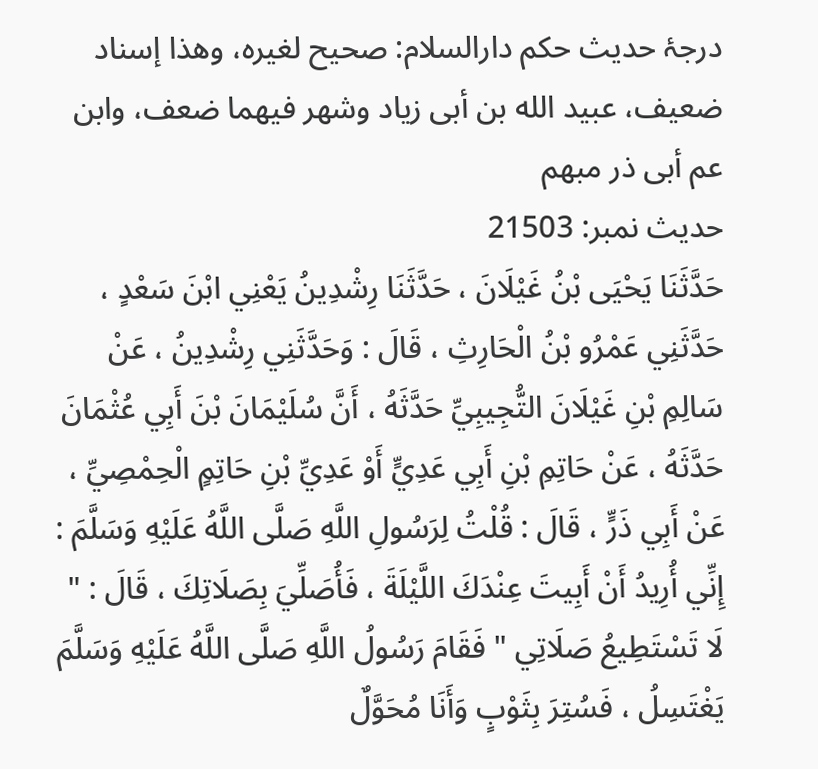درجۂ حدیث حکم دارالسلام: صحيح لغيره، وهذا إسناد ضعيف، عبيد الله بن أبى زياد وشهر فيهما ضعف، وابن عم أبى ذر مبهم
حدیث نمبر: 21503
حَدَّثَنَا يَحْيَى بْنُ غَيْلَانَ ، حَدَّثَنَا رِشْدِينُ يَعْنِي ابْنَ سَعْدٍ ، حَدَّثَنِي عَمْرُو بْنُ الْحَارِثِ ، قَالَ : وَحَدَّثَنِي رِشْدِينُ ، عَنْ سَالِمِ بْنِ غَيْلَانَ التُّجِيبِيِّ حَدَّثَهُ ، أَنَّ سُلَيْمَانَ بْنَ أَبِي عُثْمَانَ حَدَّثَهُ ، عَنْ حَاتِمِ بْنِ أَبِي عَدِيٍّ أَوْ عَدِيِّ بْنِ حَاتِمٍ الْحِمْصِيِّ ، عَنْ أَبِي ذَرٍّ ، قَالَ : قُلْتُ لِرَسُولِ اللَّهِ صَلَّى اللَّهُ عَلَيْهِ وَسَلَّمَ : إِنِّي أُرِيدُ أَنْ أَبِيتَ عِنْدَكَ اللَّيْلَةَ ، فَأُصَلِّيَ بِصَلَاتِكَ ، قَالَ : " لَا تَسْتَطِيعُ صَلَاتِي " فَقَامَ رَسُولُ اللَّهِ صَلَّى اللَّهُ عَلَيْهِ وَسَلَّمَ يَغْتَسِلُ ، فَسُتِرَ بِثَوْبٍ وَأَنَا مُحَوَّلٌ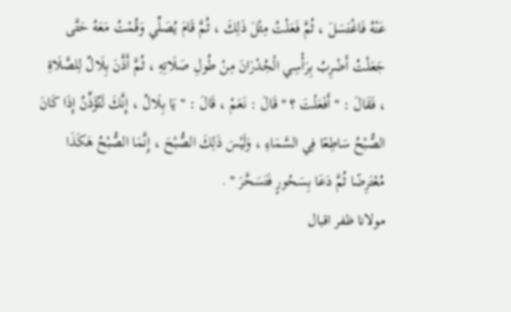عَنْهُ فَاغْتَسَلَ ، ثُمَّ فَعَلْتُ مِثْلَ ذَلِكَ ، ثُمَّ قَامَ يُصَلِّي وَقُمْتُ مَعَهُ حَتَّى جَعَلْتُ أَضْرِبُ بِرَأْسِي الْجُدْرَانَ مِنْ طُولِ صَلَاتِهِ ، ثُمَّ أَذَّنَ بِلَالٌ لِلصَّلَاةِ ، فَقَالَ : " أَفَعَلْتَ ؟ " قَالَ : نَعَمْ ، قَالَ : " يَا بِلَالُ ، إِنَّكَ لَتُؤَذِّنُ إِذَا كَانَ الصُّبْحُ سَاطِعًا فِي السَّمَاءِ ، وَلَيْسَ ذَلِكَ الصُّبْحَ ، إِنَّمَا الصُّبْحُ هَكَذَا مُعْتَرِضًا ثُمَّ دَعَا بِسَحُورٍ فَتَسَحَّرَ " .
مولانا ظفر اقبال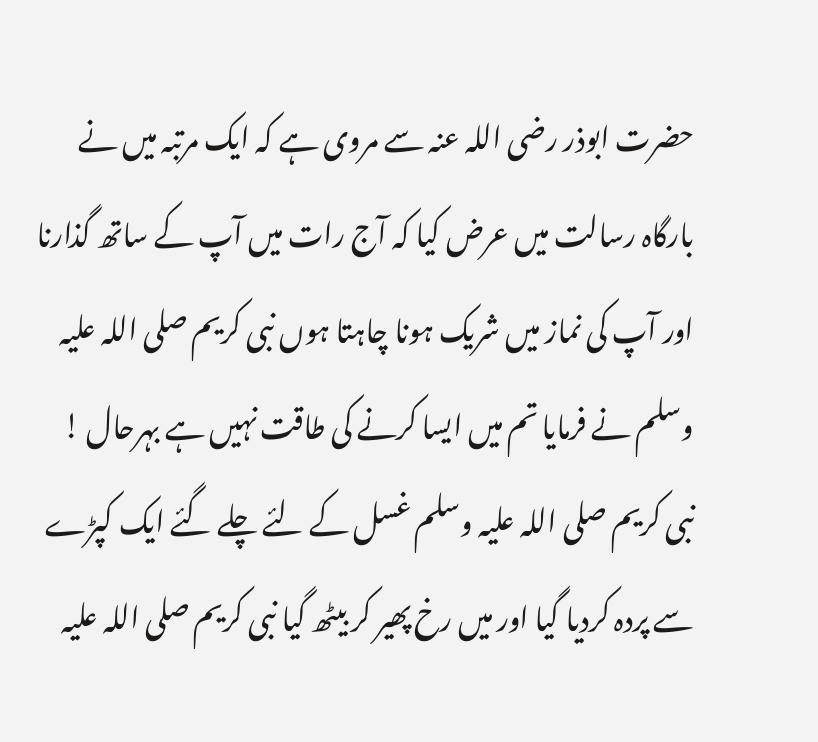حضرت ابوذر رضی اللہ عنہ سے مروی ہے کہ ایک مرتبہ میں نے بارگاہ رسالت میں عرض کیا کہ آج رات میں آپ کے ساتھ گذارنا اور آپ کی نماز میں شریک ہونا چاہتا ہوں نبی کریم صلی اللہ علیہ وسلم نے فرمایا تم میں ایسا کرنے کی طاقت نہیں ہے بہرحال ! نبی کریم صلی اللہ علیہ وسلم غسل کے لئے چلے گئے ایک کپڑے سے پردہ کردیا گیا اور میں رخ پھیر کر بیٹھ گیا نبی کریم صلی اللہ علیہ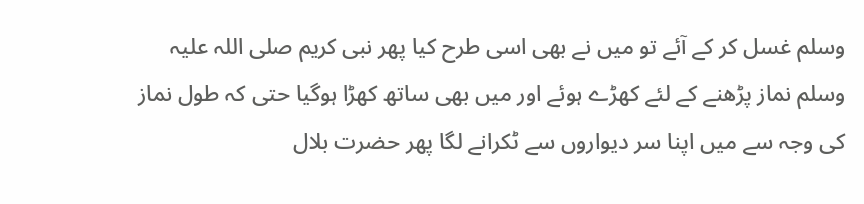وسلم غسل کر کے آئے تو میں نے بھی اسی طرح کیا پھر نبی کریم صلی اللہ علیہ وسلم نماز پڑھنے کے لئے کھڑے ہوئے اور میں بھی ساتھ کھڑا ہوگیا حتی کہ طول نماز کی وجہ سے میں اپنا سر دیواروں سے ٹکرانے لگا پھر حضرت بلال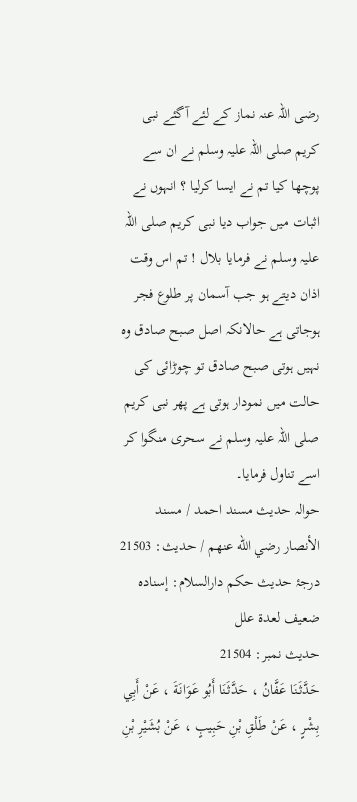رضی اللہ عنہ نماز کے لئے آگئے نبی کریم صلی اللہ علیہ وسلم نے ان سے پوچھا کیا تم نے ایسا کرلیا ؟ انہوں نے اثبات میں جواب دیا نبی کریم صلی اللہ علیہ وسلم نے فرمایا بلال ! تم اس وقت اذان دیتے ہو جب آسمان پر طلوع فجر ہوجاتی ہے حالانکہ اصل صبح صادق وہ نہیں ہوتی صبح صادق تو چوڑائی کی حالت میں نمودار ہوتی ہے پھر نبی کریم صلی اللہ علیہ وسلم نے سحری منگوا کر اسے تناول فرمایا۔
حوالہ حدیث مسند احمد / مسند الأنصار رضي الله عنهم / حدیث: 21503
درجۂ حدیث حکم دارالسلام: إسناده ضعيف لعدة علل
حدیث نمبر: 21504
حَدَّثَنَا عَفَّانُ ، حَدَّثَنَا أَبُو عَوَانَةَ ، عَنْ أَبِي بِشْرٍ ، عَنْ طَلْقِ بْنِ حَبِيبٍ ، عَنْ بُشَيْرِ بْنِ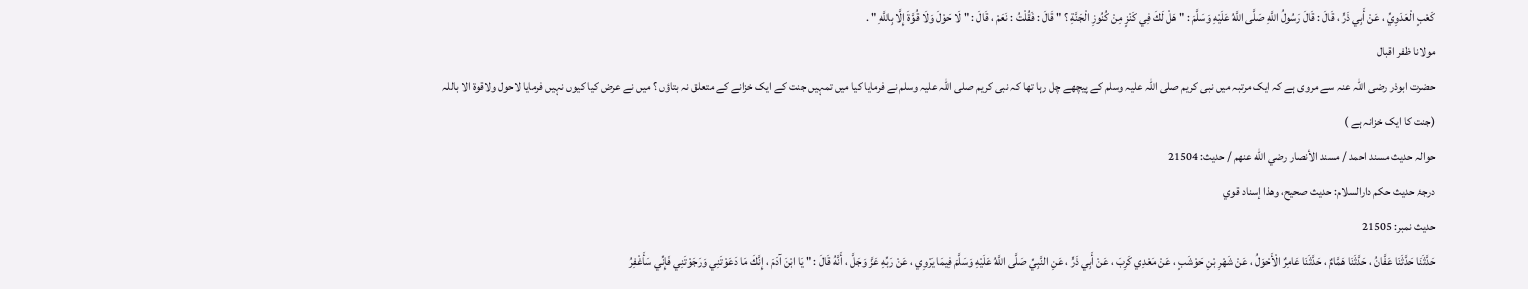كَعْبٍ الْعَدَوِيِّ ، عَنْ أَبِي ذَرٍّ ، قَالَ : قَالَ رَسُولُ اللَّهِ صَلَّى اللَّهُ عَلَيْهِ وَسَلَّمَ : " هَلْ لَكَ فِي كَنْزٍ مِنْ كُنُوزِ الْجَنَّةِ ؟ " قَالَ : فَقُلْتُ : نَعَمْ ، قَالَ : " لَا حَوْلَ وَلَا قُوَّةَ إِلَّا بِاللَّهِ " .
مولانا ظفر اقبال
حضرت ابوذر رضی اللہ عنہ سے مروی ہے کہ ایک مرتبہ میں نبی کریم صلی اللہ علیہ وسلم کے پیچھے چل رہا تھا کہ نبی کریم صلی اللہ علیہ وسلم نے فرمایا کیا میں تمہیں جنت کے ایک خزانے کے متعلق نہ بتاؤں ؟ میں نے عرض کیا کیوں نہیں فرمایا لاحول ولاقوۃ الا باللہ (جنت کا ایک خزانہ ہے )
حوالہ حدیث مسند احمد / مسند الأنصار رضي الله عنهم / حدیث: 21504
درجۂ حدیث حکم دارالسلام: حديث صحيح، وهذا إسناد قوي
حدیث نمبر: 21505
حَدَّثَنَا حَدَّثَنَا عَفَّانُ ، حَدَّثَنَا هَمَّامٌ ، حَدَّثَنَا عَامِرٌ الْأَحْوَلُ ، عَنْ شَهْرِ بْنِ حَوْشَبٍ ، عَنْ مَعْدِي كَرِبَ ، عَنْ أَبِي ذَرٍّ ، عَنِ النَّبِيِّ صَلَّى اللَّهُ عَلَيْهِ وَسَلَّمَ فِيمَا يَرْوِي ، عَنْ رَبِّهِ عَزَّ وَجَلَّ ، أَنَّهُ قَالَ : " يَا ابْنَ آدَمَ ، إِنَّكَ مَا دَعَوْتَنِي وَرَجَوْتَنِي فَإِنِّي سَأَغْفِرُ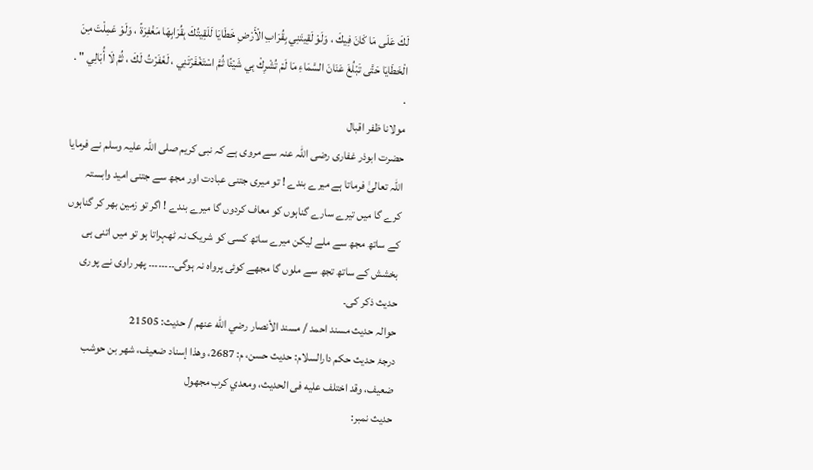لَكَ عَلَى مَا كَانَ فِيكَ ، وَلَوْ لَقِيتَنِي بِقُرَابِ الْأَرْضِ خَطَايَا لَلَقِيتُكَ بِقُرَابِهَا مَغْفِرَةً ، وَلَوْ عَمِلْتَ مِنَ الْخَطَايَا حَتَّى تَبْلُغَ عَنَانَ السَّمَاءِ مَا لَمْ تُشْرِكْ بِي شَيْئًا ثُمَّ اسْتَغْفَرْتَنِي ، لَغَفَرْتُ لَكَ ، ثُمَّ لَا أُبَالِي " . .
مولانا ظفر اقبال
حضرت ابوذر غفاری رضی اللہ عنہ سے مروی ہے کہ نبی کریم صلی اللہ علیہ وسلم نے فرمایا اللہ تعالیٰ فرماتا ہے میرے بندے ! تو میری جتنی عبادت اور مجھ سے جتنی امید وابستہ کرے گا میں تیرے سارے گناہوں کو معاف کردوں گا میرے بندے ! اگر تو زمین بھر کر گناہوں کے ساتھ مجھ سے ملے لیکن میرے ساتھ کسی کو شریک نہ ٹھہراتا ہو تو میں اتنی ہی بخشش کے ساتھ تجھ سے ملوں گا مجھے کوئی پرواہ نہ ہوگی۔۔۔۔۔۔۔۔ پھر راوی نے پوری حدیث ذکر کی۔
حوالہ حدیث مسند احمد / مسند الأنصار رضي الله عنهم / حدیث: 21505
درجۂ حدیث حکم دارالسلام: حديث حسن، م: 2687، وهذا إسناد ضعيف، شهر بن حوشب ضعيف، وقد اختلف عليه فى الحديث، ومعدي كرب مجهول
حدیث نمبر: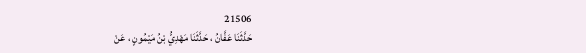21506
حَدَّثَنَا عَفَّانُ ، حَدَّثَنَا مَهْدِيُّ بْنُ مَيْمُونٍ ، عَنْ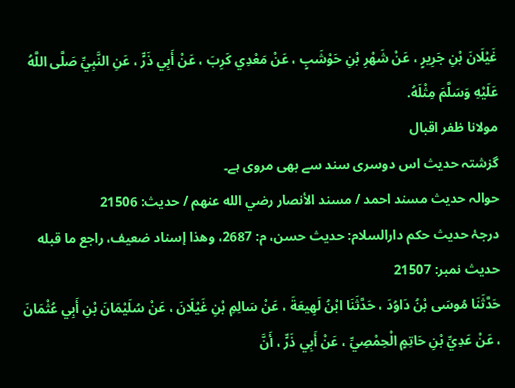غَيْلَانَ بْنِ جَرِيرٍ ، عَنْ شَهْرِ بْنِ حَوْشَبٍ ، عَنْ مَعْدِي كَرِبَ ، عَنْ أَبِي ذَرٍّ ، عَنِ النَّبِيِّ صَلَّى اللَّهُ عَلَيْهِ وَسَلَّمَ مِثْلَهُ.
مولانا ظفر اقبال
گزشتہ حدیث اس دوسری سند سے بھی مروی ہے۔
حوالہ حدیث مسند احمد / مسند الأنصار رضي الله عنهم / حدیث: 21506
درجۂ حدیث حکم دارالسلام: حديث حسن، م: 2687، وهذا إسناد ضعيف، راجع ما قبله
حدیث نمبر: 21507
حَدَّثَنَا مُوسَى بْنُ دَاوُدَ ، حَدَّثَنَا ابْنُ لَهِيعَةَ ، عَنْ سَالِمِ بْنِ غَيْلَانَ ، عَنْ سُلَيْمَانَ بْنِ أَبِي عُثْمَانَ ، عَنْ عَدِيِّ بْنِ حَاتِمٍ الْحِمْصِيِّ ، عَنْ أَبِي ذَرٍّ ، أَنَّ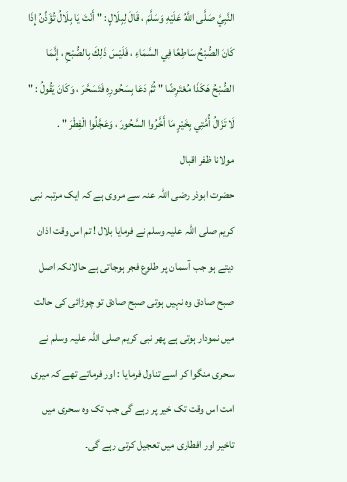النَّبِيَّ صَلَّى اللَّهُ عَلَيْهِ وَسَلَّمَ ، قَالَ لِبِلَالٍ : " أَنْتَ يَا بِلَالُ تُؤَذِّنُ إِذَا كَانَ الصُّبْحُ سَاطِعًا فِي السَّمَاءِ ، فَلَيْسَ ذَلِكَ بِالصُّبْحِ ، إِنَّمَا الصُّبْحُ هَكَذَا مُعْتَرِضًا " ثُمَّ دَعَا بِسَحُورِهِ فَتَسَحَّرَ ، وَكَانَ يَقُولُ : " لَا تَزَالُ أُمَّتِي بِخَيْرٍ مَا أَخَّرُوا السَّحُورَ ، وَعَجَّلُوا الْفِطْرَ " .
مولانا ظفر اقبال
حضرت ابوذر رضی اللہ عنہ سے مروی ہے کہ ایک مرتبہ نبی کریم صلی اللہ علیہ وسلم نے فرمایا بلال ! تم اس وقت اذان دیتے ہو جب آسمان پر طلوع فجر ہوجاتی ہے حالانکہ اصل صبح صادق وہ نہیں ہوتی صبح صادق تو چوڑائی کی حالت میں نمودار ہوتی ہے پھر نبی کریم صلی اللہ علیہ وسلم نے سحری منگوا کر اسے تناول فرمایا : اور فرماتے تھے کہ میری امت اس وقت تک خیر پر رہے گی جب تک وہ سحری میں تاخیر اور افطاری میں تعجیل کرتی رہے گی۔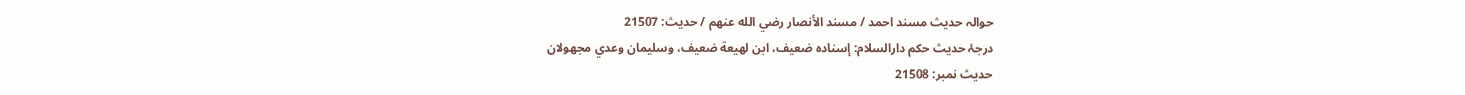حوالہ حدیث مسند احمد / مسند الأنصار رضي الله عنهم / حدیث: 21507
درجۂ حدیث حکم دارالسلام: إسناده ضعيف، ابن لهيعة ضعيف، وسليمان وعدي مجهولان
حدیث نمبر: 21508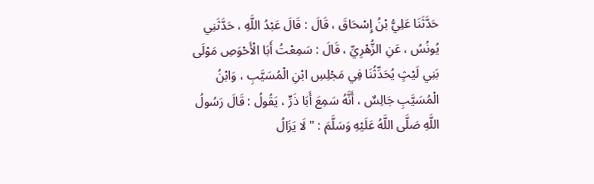حَدَّثَنَا عَلِيُّ بْنُ إِسْحَاقَ ، قَالَ : قَالَ عَبْدُ اللَّهِ ، حَدَّثَنِي يُونُسُ ، عَنِ الزُّهْرِيِّ ، قَالَ : سَمِعْتُ أَبَا الْأَحْوَصِ مَوْلَى بَنِي لَيْثٍ يُحَدِّثُنَا فِي مَجْلِسِ ابْنِ الْمُسَيَّبِ ، وَابْنُ الْمُسَيَّبِ جَالِسٌ ، أَنَّهُ سَمِعَ أَبَا ذَرٍّ ، يَقُولُ : قَالَ رَسُولُ اللَّهِ صَلَّى اللَّهُ عَلَيْهِ وَسَلَّمَ : " لَا يَزَالُ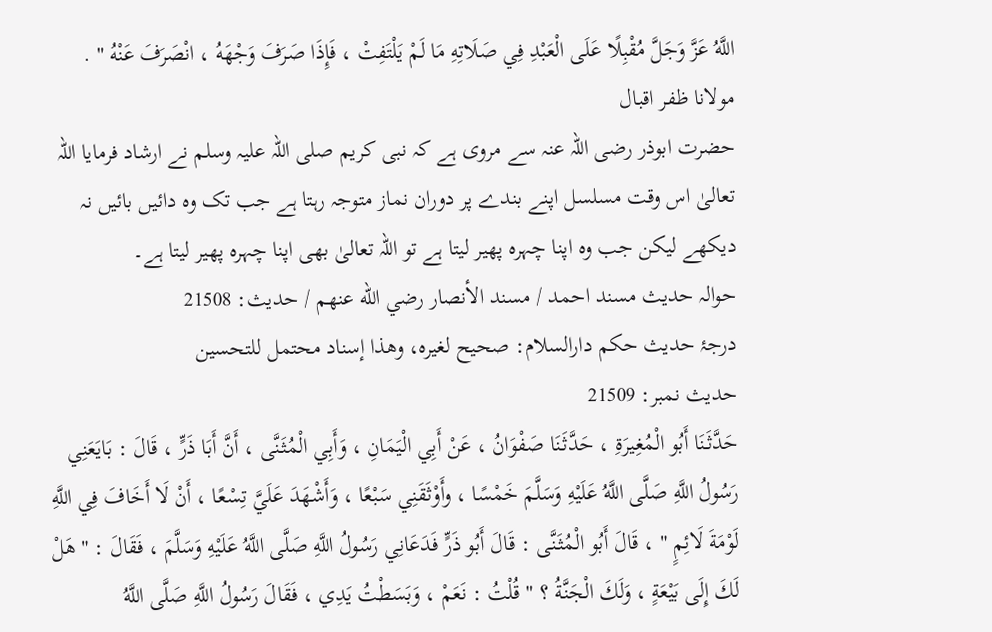اللَّهُ عَزَّ وَجَلَّ مُقْبِلًا عَلَى الْعَبْدِ فِي صَلَاتِهِ مَا لَمْ يَلْتَفِتْ ، فَإِذَا صَرَفَ وَجْهَهُ ، انْصَرَفَ عَنْهُ " .
مولانا ظفر اقبال
حضرت ابوذر رضی اللہ عنہ سے مروی ہے کہ نبی کریم صلی اللہ علیہ وسلم نے ارشاد فرمایا اللہ تعالیٰ اس وقت مسلسل اپنے بندے پر دوران نماز متوجہ رہتا ہے جب تک وہ دائیں بائیں نہ دیکھے لیکن جب وہ اپنا چہرہ پھیر لیتا ہے تو اللہ تعالیٰ بھی اپنا چہرہ پھیر لیتا ہے۔
حوالہ حدیث مسند احمد / مسند الأنصار رضي الله عنهم / حدیث: 21508
درجۂ حدیث حکم دارالسلام: صحيح لغيره، وهذا إسناد محتمل للتحسين
حدیث نمبر: 21509
حَدَّثَنَا أَبُو الْمُغِيرَةِ ، حَدَّثَنَا صَفْوَانُ ، عَنْ أَبِي الْيَمَانِ ، وَأَبِي الْمُثَنَّى ، أَنَّ أَبَا ذَرٍّ ، قَالَ : بَايَعَنِي رَسُولُ اللَّهِ صَلَّى اللَّهُ عَلَيْهِ وَسَلَّمَ خَمْسًا ، وأَوْثَقَنِي سَبْعًا ، وَأَشْهَدَ عَلَيَّ تِسْعًا ، أَنْ لَا أَخَافَ فِي اللَّهِ لَوْمَةَ لَائِمٍ " ، قَالَ أَبُو الْمُثَنَّى : قَالَ أَبُو ذَرٍّ فَدَعَانِي رَسُولُ اللَّهِ صَلَّى اللَّهُ عَلَيْهِ وَسَلَّمَ ، فَقَالَ : " هَلْ لَكَ إِلَى بَيْعَةٍ ، وَلَكَ الْجَنَّةُ ؟ " قُلْتُ : نَعَمْ ، وَبَسَطْتُ يَدِي ، فَقَالَ رَسُولُ اللَّهِ صَلَّى اللَّهُ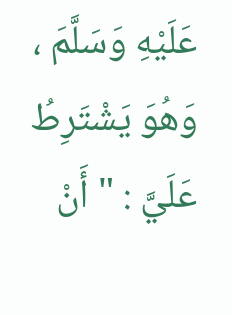عَلَيْهِ وَسَلَّمَ ، وَهُوَ يَشْتَرِطُ عَلَيَّ : " أَنْ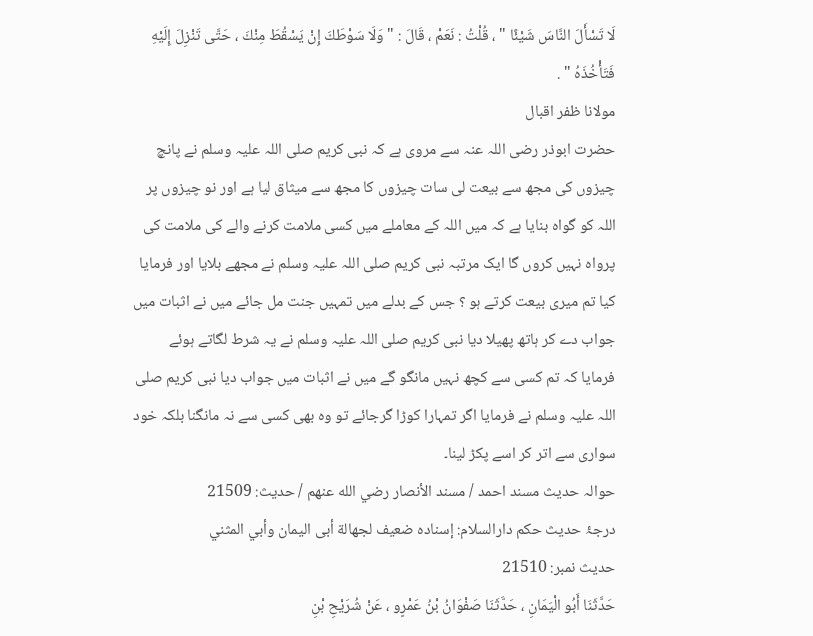لَا تَسْأَلَ النَّاسَ شَيْئًا " ، قُلْتُ : نَعَمْ ، قَالَ : " وَلَا سَوْطَكَ إِنْ يَسْقُطَ مِنْكَ ، حَتَّى تَنْزِلَ إِلَيْهِ فَتَأْخُذَهُ " .
مولانا ظفر اقبال
حضرت ابوذر رضی اللہ عنہ سے مروی ہے کہ نبی کریم صلی اللہ علیہ وسلم نے پانچ چیزوں کی مجھ سے بیعت لی سات چیزوں کا مجھ سے میثاق لیا ہے اور نو چیزوں پر اللہ کو گواہ بنایا ہے کہ میں اللہ کے معاملے میں کسی ملامت کرنے والے کی ملامت کی پرواہ نہیں کروں گا ایک مرتبہ نبی کریم صلی اللہ علیہ وسلم نے مجھے بلایا اور فرمایا کیا تم میری بیعت کرتے ہو ؟ جس کے بدلے میں تمہیں جنت مل جائے میں نے اثبات میں جواب دے کر ہاتھ پھیلا دیا نبی کریم صلی اللہ علیہ وسلم نے یہ شرط لگاتے ہوئے فرمایا کہ تم کسی سے کچھ نہیں مانگو گے میں نے اثبات میں جواب دیا نبی کریم صلی اللہ علیہ وسلم نے فرمایا اگر تمہارا کوڑا گرجائے تو وہ بھی کسی سے نہ مانگنا بلکہ خود سواری سے اتر کر اسے پکڑ لینا۔
حوالہ حدیث مسند احمد / مسند الأنصار رضي الله عنهم / حدیث: 21509
درجۂ حدیث حکم دارالسلام: إسناده ضعيف لجهالة أبى اليمان وأبي المثني
حدیث نمبر: 21510
حَدَّثَنَا أَبُو الْيَمَانِ ، حَدَّثَنَا صَفْوَانُ بْنُ عَمْرٍو ، عَنْ شُرَيْحِ بْنِ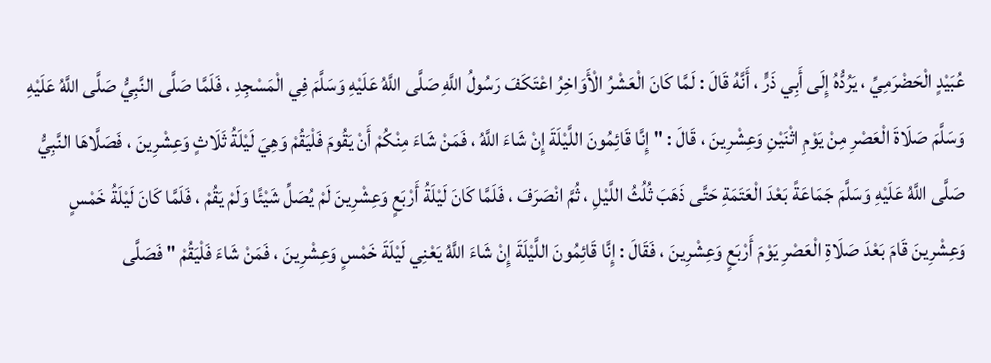عُبَيْدٍ الْحَضْرَمِيِّ ، يَرُدُّهُ إِلَى أَبِي ذَرٍّ ، أَنَّهُ قَالَ : لَمَّا كَانَ الْعَشْرُ الْأَوَاخِرُ اعْتَكَفَ رَسُولُ اللَّهِ صَلَّى اللَّهُ عَلَيْهِ وَسَلَّمَ فِي الْمَسْجِدِ ، فَلَمَّا صَلَّى النَّبِيُّ صَلَّى اللَّهُ عَلَيْهِ وَسَلَّمَ صَلَاةَ الْعَصْرِ مِنْ يَوْمِ اثْنَيْنِ وَعِشْرِينَ ، قَالَ : " إِنَّا قَائِمُونَ اللَّيْلَةَ إِنْ شَاءَ اللَّهُ ، فَمَنْ شَاءَ مِنْكُمْ أَنْ يَقُومَ فَلْيَقُمْ وَهِيَ لَيْلَةُ ثَلَاثٍ وَعِشْرِينَ ، فَصَلَّاهَا النَّبِيُّ صَلَّى اللَّهُ عَلَيْهِ وَسَلَّمَ جَمَاعَةً بَعْدَ الْعَتَمَةِ حَتَّى ذَهَبَ ثُلُثُ اللَّيْلِ ، ثُمَّ انْصَرَفَ ، فَلَمَّا كَانَ لَيْلَةُ أَرْبَعٍ وَعِشْرِينَ لَمْ يُصَلِّ شَيْئًا وَلَمْ يَقُمْ ، فَلَمَّا كَانَ لَيْلَةُ خَمْسٍ وَعِشْرِينَ قَامَ بَعْدَ صَلَاةِ الْعَصْرِ يَوْمَ أَرْبَعٍ وَعِشْرِينَ ، فَقَالَ : إِنَّا قَائِمُونَ اللَّيْلَةَ إِنْ شَاءَ اللَّهُ يَعْنِي لَيْلَةَ خَمْسٍ وَعِشْرِينَ ، فَمَنْ شَاءَ فَلْيَقُمْ " فَصَلَّى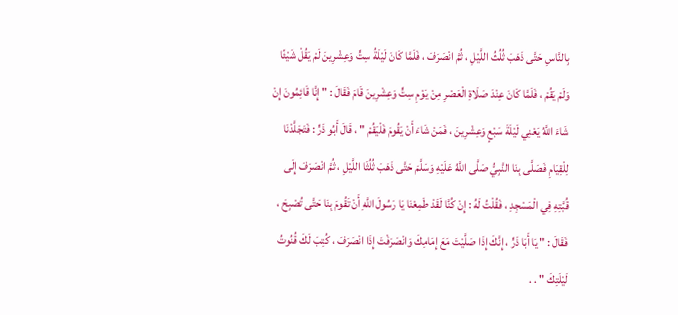بِالنَّاسِ حَتَّى ذَهَبَ ثُلُثُ اللَّيْلِ ، ثُمَّ انْصَرَفَ ، فَلَمَّا كَانَ لَيْلَةُ سِتٍّ وَعِشْرِينَ لَمْ يَقُلْ شَيْئًا وَلَمْ يَقُمْ ، فَلَمَّا كَانَ عِنْدَ صَلَاةِ الْعَصْرِ مِنْ يَوْمِ سِتٍّ وَعِشْرِينَ قَامَ فَقَالَ : " إِنَّا قَائِمُونَ إِنْ شَاءَ اللَّهُ يَعْنِي لَيْلَةَ سَبْعٍ وَعِشْرِينَ ، فَمَنْ شَاءَ أَنْ يَقُومَ فَلْيَقُمْ " ، قَالَ أَبُو ذَرٍّ : فَتَجَلَّدْنَا لِلْقِيَامِ فَصَلَّى بِنَا النَّبِيُّ صَلَّى اللَّهُ عَلَيْهِ وَسَلَّمَ حَتَّى ذَهَبَ ثُلُثَا اللَّيْلِ ، ثُمَّ انْصَرَفَ إِلَى قُبَّتِهِ فِي الْمَسْجِدِ ، فَقُلْتُ لَهُ : إِنْ كُنَّا لَقَدْ طَمِعْنَا يَا رَسُولَ اللَّهِ أَنْ تَقُومَ بِنَا حَتَّى تُصْبِحَ ، فَقَالَ : " يَا أَبَا ذَرٍّ ، إِنَّكَ إِذَا صَلَّيْتَ مَعَ إِمَامِكَ وَانْصَرَفْتَ إِذَا انْصَرَفَ ، كُتِبَ لَكَ قُنُوتُ لَيْلَتِكَ " . .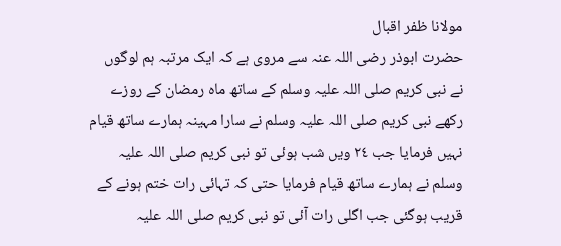مولانا ظفر اقبال
حضرت ابوذر رضی اللہ عنہ سے مروی ہے کہ ایک مرتبہ ہم لوگوں نے نبی کریم صلی اللہ علیہ وسلم کے ساتھ ماہ رمضان کے روزے رکھے نبی کریم صلی اللہ علیہ وسلم نے سارا مہینہ ہمارے ساتھ قیام نہیں فرمایا جب ٢٤ ویں شب ہوئی تو نبی کریم صلی اللہ علیہ وسلم نے ہمارے ساتھ قیام فرمایا حتی کہ تہائی رات ختم ہونے کے قریب ہوگئی جب اگلی رات آئی تو نبی کریم صلی اللہ علیہ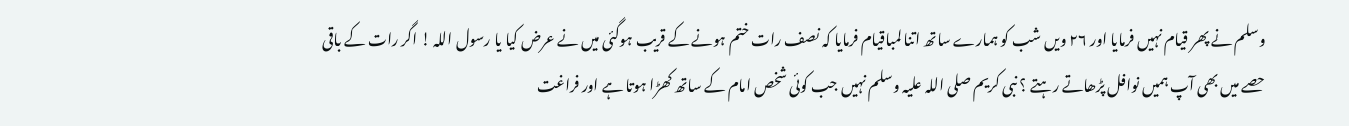وسلم نے پھر قیام نہیں فرمایا اور ٢٦ ویں شب کو ہمارے ساتھ اتنا لمباقیام فرمایا کہ نصف رات ختم ہونے کے قریب ہوگئی میں نے عرض کیا یا رسول اللہ ! اگر رات کے باقی حصے میں بھی آپ ہمیں نوافل پڑھاتے رہتے ؟ نبی کریم صلی اللہ علیہ وسلم نہیں جب کوئی شخص امام کے ساتھ کھڑا ہوتا ہے اور فراغت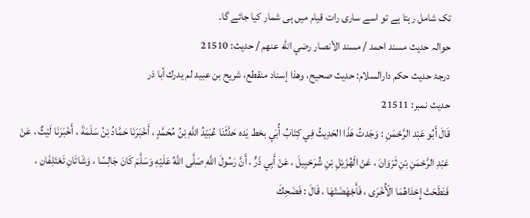تک شامل رہتا ہے تو اسے ساری رات قیام میں ہی شمار کیا جائے گا۔
حوالہ حدیث مسند احمد / مسند الأنصار رضي الله عنهم / حدیث: 21510
درجۂ حدیث حکم دارالسلام: حديث صحيح، وهذا إسناد منقطع، شريح بن عبيد لم يدرك أبا ذر
حدیث نمبر: 21511
قَالَ أَبُو عَبْد الرَّحْمَنِ : وَجَدتُ هَذَا الحَدِيثُ فِي كِتَابُ أُبَي بخط يَده حَدَّثَنَا عُبَيْدُ اللَّهِ بْنُ مُحَمَّدٍ ، أَخْبَرَنَا حَمَّادُ بْنُ سَلَمَةَ ، أَخْبَرَنَا لَيْثٌ ، عَنْ عَبْدِ الرَّحْمَنِ بْنِ ثَرْوَانَ ، عَنْ الْهُزَيْلِ بْنِ شُرَحْبِيلَ ، عَنْ أَبِي ذَرٍّ ، أَنَّ رَسُولَ اللَّهِ صَلَّى اللَّهُ عَلَيْهِ وَسَلَّمَ كَانَ جَالِسًا ، وَشَاتَانِ تَعْتَلِفَان ، فَنَطَحَتْ إِحْدَاهُمَا الْأُخْرَى ، فَأَجْهَضَتْهَا ، قَالَ : فَضَحِكَ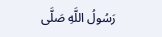رَسُولُ اللَّهِ صَلَّى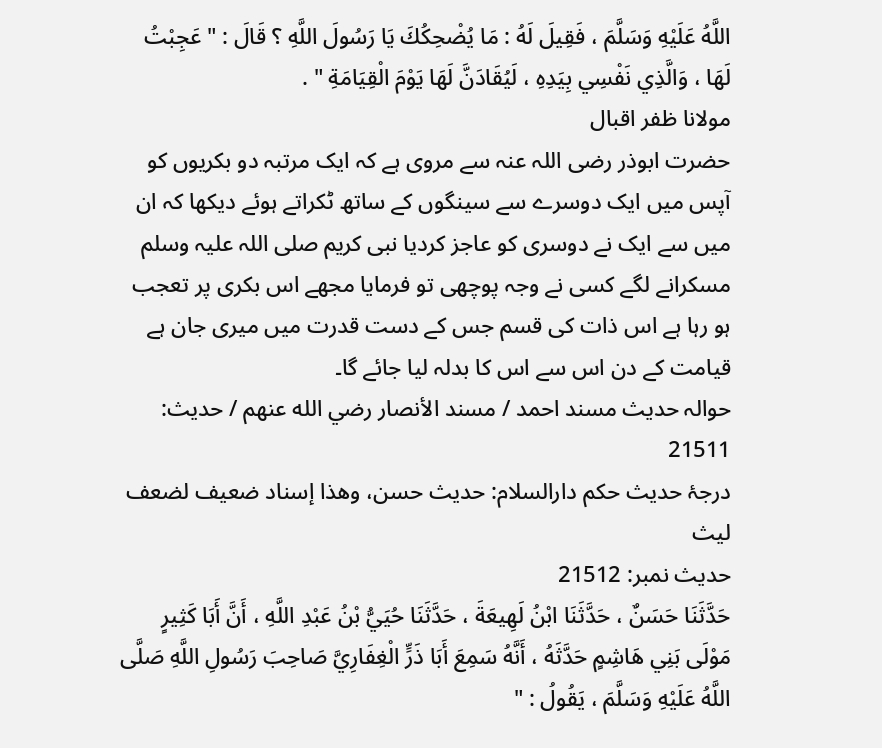اللَّهُ عَلَيْهِ وَسَلَّمَ ، فَقِيلَ لَهُ : مَا يُضْحِكُكَ يَا رَسُولَ اللَّهِ ؟ قَالَ : " عَجِبْتُ لَهَا ، وَالَّذِي نَفْسِي بِيَدِهِ ، لَيُقَادَنَّ لَهَا يَوْمَ الْقِيَامَةِ " .
مولانا ظفر اقبال
حضرت ابوذر رضی اللہ عنہ سے مروی ہے کہ ایک مرتبہ دو بکریوں کو آپس میں ایک دوسرے سے سینگوں کے ساتھ ٹکراتے ہوئے دیکھا کہ ان میں سے ایک نے دوسری کو عاجز کردیا نبی کریم صلی اللہ علیہ وسلم مسکرانے لگے کسی نے وجہ پوچھی تو فرمایا مجھے اس بکری پر تعجب ہو رہا ہے اس ذات کی قسم جس کے دست قدرت میں میری جان ہے قیامت کے دن اس سے اس کا بدلہ لیا جائے گا۔
حوالہ حدیث مسند احمد / مسند الأنصار رضي الله عنهم / حدیث: 21511
درجۂ حدیث حکم دارالسلام: حديث حسن، وهذا إسناد ضعيف لضعف ليث
حدیث نمبر: 21512
حَدَّثَنَا حَسَنٌ ، حَدَّثَنَا ابْنُ لَهِيعَةَ ، حَدَّثَنَا حُيَيُّ بْنُ عَبْدِ اللَّهِ ، أَنَّ أَبَا كَثِيرٍ مَوْلَى بَنِي هَاشِمٍ حَدَّثَهُ ، أَنَّهُ سَمِعَ أَبَا ذَرٍّ الْغِفَارِيَّ صَاحِبَ رَسُولِ اللَّهِ صَلَّى اللَّهُ عَلَيْهِ وَسَلَّمَ ، يَقُولُ : "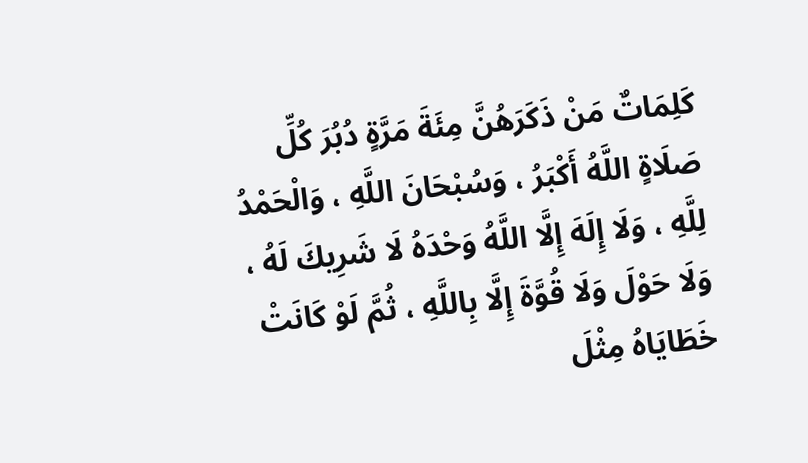كَلِمَاتٌ مَنْ ذَكَرَهُنَّ مِئَةَ مَرَّةٍ دُبُرَ كُلِّ صَلَاةٍ اللَّهُ أَكْبَرُ ، وَسُبْحَانَ اللَّهِ ، وَالْحَمْدُ لِلَّهِ ، وَلَا إِلَهَ إِلَّا اللَّهُ وَحْدَهُ لَا شَرِيكَ لَهُ ، وَلَا حَوْلَ وَلَا قُوَّةَ إِلَّا بِاللَّهِ ، ثُمَّ لَوْ كَانَتْ خَطَايَاهُ مِثْلَ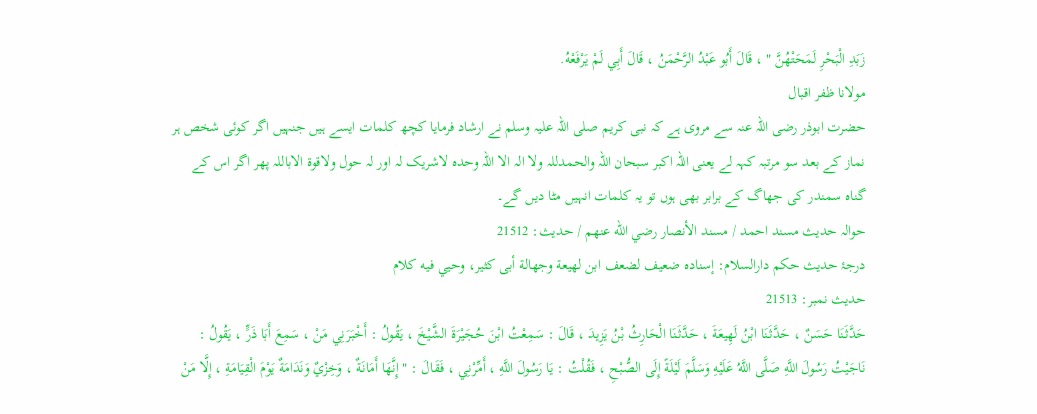زَبَدِ الْبَحْرِ لَمَحَتْهُنَّ " ، قَالَ أَبُو عَبْدُ الرَّحْمَنُ ، قَالَ أَبِي لَمْ يَرْفَعْهُ.
مولانا ظفر اقبال
حضرت ابوذر رضی اللہ عنہ سے مروی ہے کہ نبی کریم صلی اللہ علیہ وسلم نے ارشاد فرمایا کچھ کلمات ایسے ہیں جنہیں اگر کوئی شخص ہر نماز کے بعد سو مرتبہ کہہ لے یعنی اللہ اکبر سبحان اللہ والحمدللہ ولا الہ الا اللہ وحدہ لاشریک لہ اور لہ حول ولاقوۃ الاباللہ پھر اگر اس کے گناہ سمندر کی جھاگ کے برابر بھی ہوں تو یہ کلمات انہیں مٹا دیں گے۔
حوالہ حدیث مسند احمد / مسند الأنصار رضي الله عنهم / حدیث: 21512
درجۂ حدیث حکم دارالسلام: إسناده ضعيف لضعف ابن لهيعة وجهالة أبى كثير، وحيي فيه كلام
حدیث نمبر: 21513
حَدَّثَنَا حَسَنٌ ، حَدَّثَنَا ابْنُ لَهِيعَةَ ، حَدَّثَنَا الْحَارِثُ بْنُ يَزِيدَ ، قَالَ : سَمِعْتُ ابْنَ حُجَيْرَةَ الشَّيْخَ ، يَقُولُ : أَخْبَرَنِي مَنْ ، سَمِعَ أَبَا ذَرٍّ ، يَقُولُ : نَاجَيْتُ رَسُولَ اللَّهِ صَلَّى اللَّهُ عَلَيْهِ وَسَلَّمَ لَيْلَةً إِلَى الصُّبْحِ ، فَقُلْتُ : يَا رَسُولَ اللَّهِ ، أَمِّرْنِي ، فَقَالَ : " إِنَّهَا أَمَانَةٌ ، وَخِزْيٌ وَنَدَامَةٌ يَوْمَ الْقِيَامَةِ ، إِلَّا مَنْ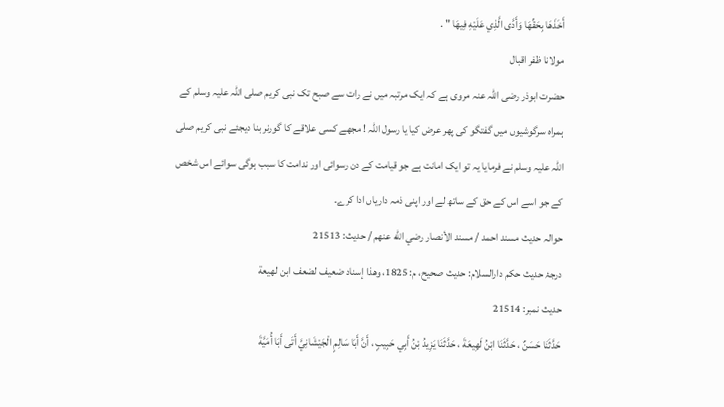أَخَذَهَا بِحَقِّهَا وَأَدَّى الَّذِي عَلَيْهِ فِيهَا " .
مولانا ظفر اقبال
حضرت ابوذر رضی اللہ عنہ مروی ہے کہ ایک مرتبہ میں نے رات سے صبح تک نبی کریم صلی اللہ علیہ وسلم کے ہمراہ سرگوشیوں میں گفتگو کی پھر عرض کیا یا رسول اللہ ! مجھے کسی علاقے کا گورنر بنا دیجئے نبی کریم صلی اللہ علیہ وسلم نے فرمایا یہ تو ایک امانت ہے جو قیامت کے دن رسوائی اور ندامت کا سبب ہوگی سوائے اس شخص کے جو اسے اس کے حق کے ساتھ لے اور اپنی ذمہ داریاں ادا کرے۔
حوالہ حدیث مسند احمد / مسند الأنصار رضي الله عنهم / حدیث: 21513
درجۂ حدیث حکم دارالسلام: حديث صحيح، م: 1825، وهذا إسناد ضعيف لضعف ابن لهيعة
حدیث نمبر: 21514
حَدَّثَنَا حَسَنٌ ، حَدَّثَنَا ابْنُ لَهِيعَةَ ، حَدَّثَنَا يَزِيدُ بْنُ أَبِي حَبِيبٍ ، أَنَّ أَبَا سَالِمٍ الْجَيْشَانِيَّ أَتَى أَبَا أُمَيَّةَ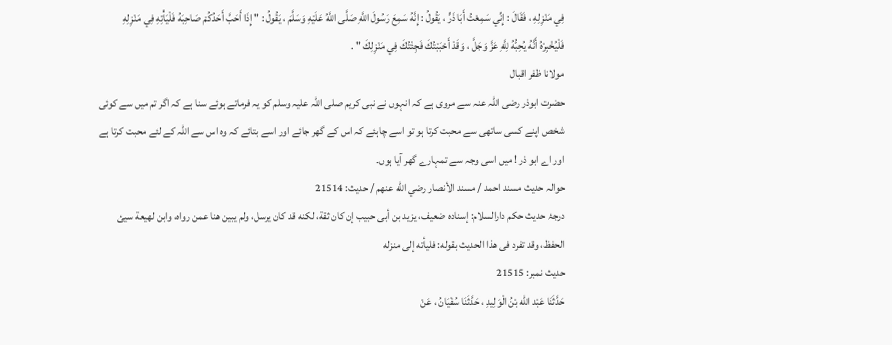فِي مَنْزِلِهِ ، فَقَالَ : إِنِّي سَمِعْتُ أَبَا ذَرٍّ ، يَقُولُ : إِنَّهُ سَمِعَ رَسُولَ اللَّهِ صَلَّى اللَّهُ عَلَيْهِ وَسَلَّمَ ، يَقُولُ : " إِذَا أَحَبَّ أَحَدُكُمْ صَاحِبَهُ فَلْيَأْتِهِ فِي مَنْزِلِهِ فَلْيُخْبِرْهُ أَنَّهُ يُحِبُّهُ لِلَّهِ عَزَّ وَجَلَّ ، وَقَدْ أَحْبَبْتُكَ فَجِئْتُكَ فِي مَنْزِلِكَ " .
مولانا ظفر اقبال
حضرت ابوذر رضی اللہ عنہ سے مروی ہے کہ انہوں نے نبی کریم صلی اللہ علیہ وسلم کو یہ فرماتے ہوئے سنا ہے کہ اگر تم میں سے کوئی شخص اپنے کسی ساتھی سے محبت کرتا ہو تو اسے چاہئے کہ اس کے گھر جائے اور اسے بتائے کہ وہ اس سے اللہ کے لئے محبت کرتا ہے اور اے ابو ذر ! میں اسی وجہ سے تمہارے گھر آیا ہوں۔
حوالہ حدیث مسند احمد / مسند الأنصار رضي الله عنهم / حدیث: 21514
درجۂ حدیث حکم دارالسلام: إسناده ضعيف، يزيد بن أبى حبيب إن كان ثقة، لكنه قد كان يرسل، ولم يبين هنا عمن رواه، وابن لهيعة سيئ الحفظ، وقد تفرد فى هذا الحديث بقوله: فليأته إلى منزله
حدیث نمبر: 21515
حَدَّثَنَا عَبْد الله بْنُ الْوَلِيدِ ، حَدَّثَنَا سُفْيَانُ ، عَنْ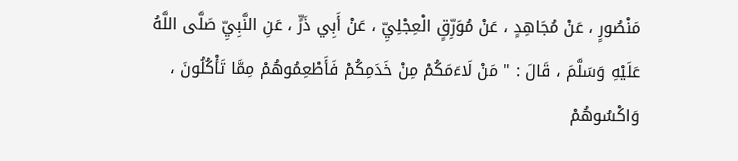مَنْصُورٍ ، عَنْ مُجَاهِدٍ ، عَنْ مُوَرِّقٍ الْعِجْلِيِّ ، عَنْ أَبِي ذَرٍّ ، عَنِ النَّبِيِّ صَلَّى اللَّهُ عَلَيْهِ وَسَلَّمَ ، قَالَ : " مَنْ لَاءَمَكُمْ مِنْ خَدَمِكُمْ فَأَطْعِمُوهُمْ مِمَّا تَأْكُلُونَ ، وَاكْسُوهُمْ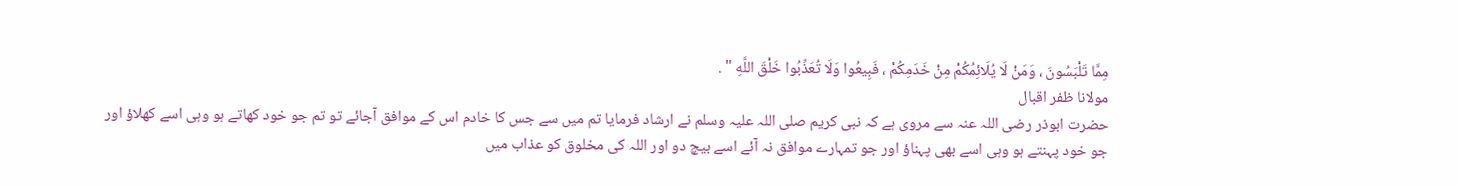مِمَّا تَلْبَسُونَ ، وَمَنْ لَا يُلَائِمُكُمْ مِنْ خَدَمِكُمْ ، فَبِيعُوا وَلَا تُعَذِّبُوا خَلْقَ اللَّهِ " .
مولانا ظفر اقبال
حضرت ابوذر رضی اللہ عنہ سے مروی ہے کہ نبی کریم صلی اللہ علیہ وسلم نے ارشاد فرمایا تم میں سے جس کا خادم اس کے موافق آجائے تو تم جو خود کھاتے ہو وہی اسے کھلاؤ اور جو خود پہنتے ہو وہی اسے بھی پہناؤ اور جو تمہارے موافق نہ آئے اسے بیچ دو اور اللہ کی مخلوق کو عذاب میں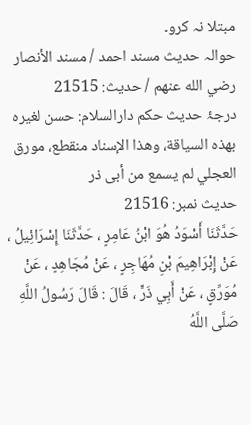مبتلا نہ کرو۔
حوالہ حدیث مسند احمد / مسند الأنصار رضي الله عنهم / حدیث: 21515
درجۂ حدیث حکم دارالسلام: حسن لغيره بهذه السياقة، وهذا الإسناد منقطع، مورق العجلي لم يسمع من أبى ذر
حدیث نمبر: 21516
حَدَّثَنَا أَسْوَدُ هُوَ ابْنُ عَامِرٍ ، حَدَّثَنَا إِسْرَائِيلُ ، عَنْ إِبْرَاهِيمَ بْنِ مُهَاجِرٍ ، عَنْ مُجَاهِدٍ ، عَنْ مُوَرِّقٍ ، عَنْ أَبِي ذَرٍّ ، قَالَ : قَالَ رَسُولُ اللَّهِ صَلَّى اللَّهُ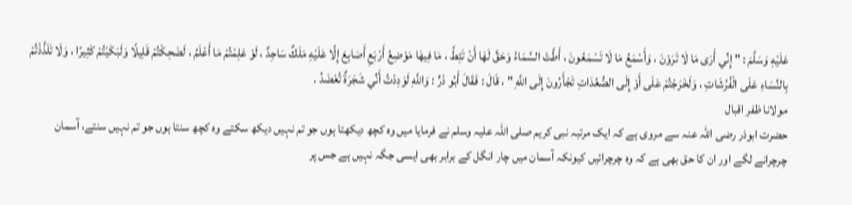عَلَيْهِ وَسَلَّمَ : " إِنِّي أَرَى مَا لَا تَرَوْنَ ، وَأَسْمَعُ مَا لَا تَسْمَعُونَ ، أَطَّتْ السَّمَاءُ وَحَقَّ لَهَا أَنْ تَئِطَّ ، مَا فِيهَا مَوْضِعُ أَرْبَعِ أَصَابِعَ إِلَّا عَلَيْهِ مَلَكٌ سَاجِدٌ ، لَوْ عَلِمْتُمْ مَا أَعْلَمُ ، لَضَحِكْتُمْ قَلِيلًا وَلَبَكَيْتُمْ كَثِيرًا ، وَلَا تَلَذَّذْتُمْ بِالنِّسَاءِ عَلَى الْفُرُشَاتِ ، وَلَخَرَجْتُمْ عَلَى أَوْ إِلَى الصُّعُدَاتِ تَجْأَرُونَ إِلَى اللَّهِ " ، قَالَ : فَقَالَ أَبُو ذَرٍّ : وَاللَّهِ لَوَدِدْتُ أَنِّي شَجَرَةٌ تُعْضَدُ .
مولانا ظفر اقبال
حضرت ابوذر رضی اللہ عنہ سے مروی ہے کہ ایک مرتبہ نبی کریم صلی اللہ علیہ وسلم نے فرمایا میں وہ کچھ دیکھتا ہوں جو تم نہیں دیکھ سکتے وہ کچھ سنتا ہوں جو تم نہیں سنتے، آسمان چرچرانے لگے اور ان کا حق بھی ہے کہ وہ چرچرائیں کیونکہ آسمان میں چار انگل کے برابر بھی ایسی جگہ نہیں ہے جس پر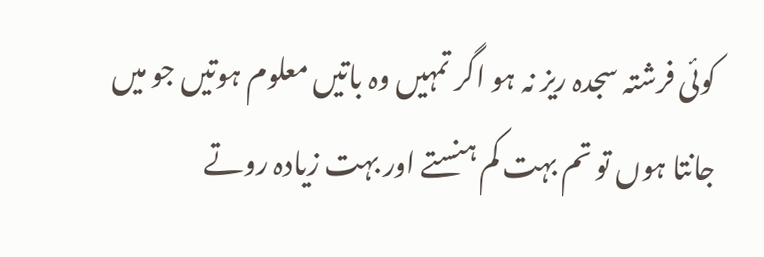کوئی فرشتہ سجدہ ریز نہ ہو اگر تمہیں وہ باتیں معلوم ہوتیں جو میں جانتا ہوں تو تم بہت کم ہنستے اور بہت زیادہ روتے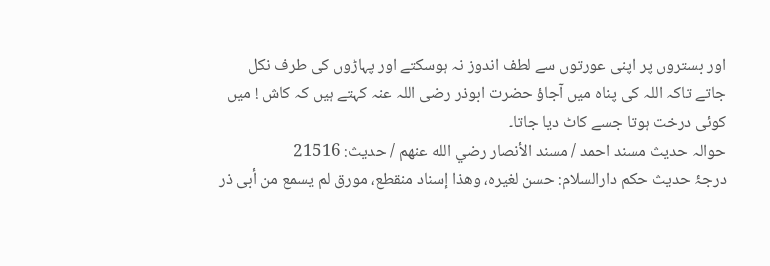اور بستروں پر اپنی عورتوں سے لطف اندوز نہ ہوسکتے اور پہاڑوں کی طرف نکل جاتے تاکہ اللہ کی پناہ میں آجاؤ حضرت ابوذر رضی اللہ عنہ کہتے ہیں کہ کاش ! میں کوئی درخت ہوتا جسے کاٹ دیا جاتا۔
حوالہ حدیث مسند احمد / مسند الأنصار رضي الله عنهم / حدیث: 21516
درجۂ حدیث حکم دارالسلام: حسن لغيره، وهذا إسناد منقطع، مورق لم يسمع من أبى ذر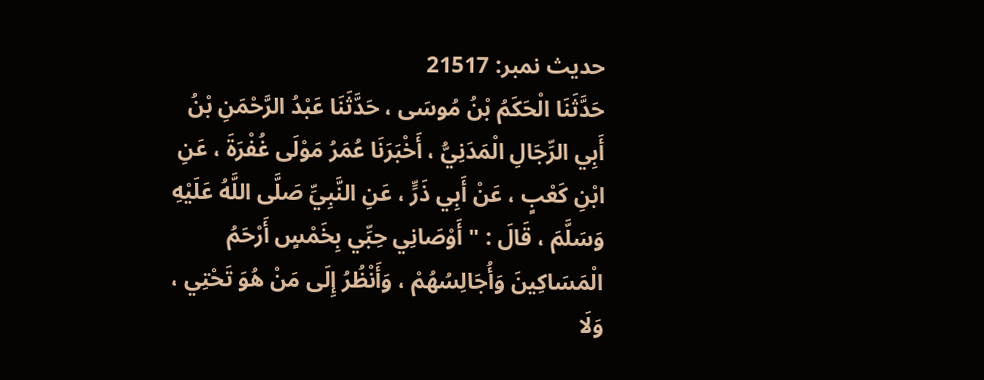حدیث نمبر: 21517
حَدَّثَنَا الْحَكَمُ بْنُ مُوسَى ، حَدَّثَنَا عَبْدُ الرَّحْمَنِ بْنُ أَبِي الرِّجَالِ الْمَدَنِيُّ ، أَخْبَرَنَا عُمَرُ مَوْلَى غُفْرَةَ ، عَنِ ابْنِ كَعْبٍ ، عَنْ أَبِي ذَرٍّ ، عَنِ النَّبِيِّ صَلَّى اللَّهُ عَلَيْهِ وَسَلَّمَ ، قَالَ : " أَوْصَانِي حِبِّي بِخَمْسٍ أَرْحَمُ الْمَسَاكِينَ وَأُجَالِسُهُمْ ، وَأَنْظُرُ إِلَى مَنْ هُوَ تَحْتِي ، وَلَا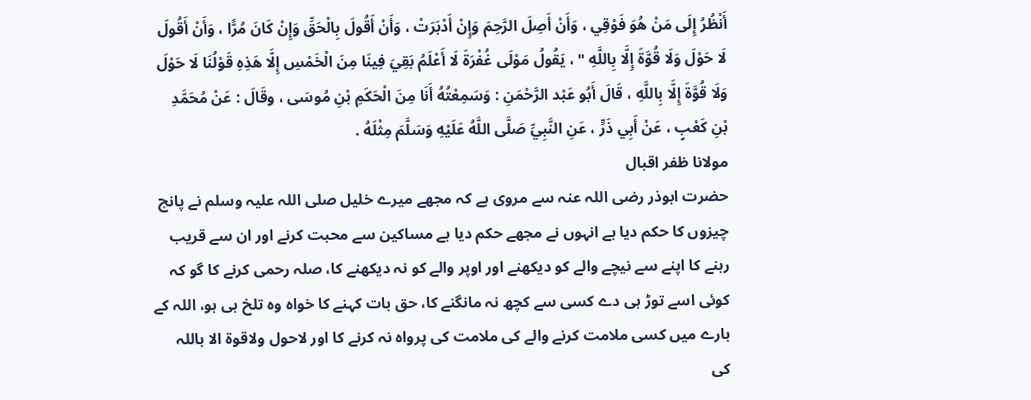أَنْظُرُ إِلَى مَنْ هُوَ فَوْقِي ، وَأَنْ أَصِلَ الرَّحِمَ وَإِنْ أَدْبَرَتْ ، وَأَنْ أَقُولَ بِالْحَقِّ وَإِنْ كَانَ مُرًّا ، وَأَنْ أَقُولَ لَا حَوْلَ وَلَا قُوَّةَ إِلَّا بِاللَّهِ " ، يَقُولُ مَوْلَى غُفْرَةَ لَا أَعْلَمُ بَقِيَ فِينَا مِنَ الْخَمْسِ إِلَّا هَذِهِ قَوْلُنَا لَا حَوْلَ وَلَا قُوَّةَ إِلَّا بِاللَّهِ ، قَالَ أَبُو عَبْد الرَّحْمَنِ : وَسَمِعْتُهُ أَنَا مِنَ الْحَكَمِ بْنِ مُوسَى ، وقَالَ : عَنْ مُحَمَّدِ بْنِ كَعْبٍ ، عَنْ أَبِي ذَرٍّ ، عَنِ النَّبِيِّ صَلَّى اللَّهُ عَلَيْهِ وَسَلَّمَ مِثْلَهُ .
مولانا ظفر اقبال
حضرت ابوذر رضی اللہ عنہ سے مروی ہے کہ مجھے میرے خلیل صلی اللہ علیہ وسلم نے پانچ چیزوں کا حکم دیا ہے انہوں نے مجھے حکم دیا ہے مساکین سے محبت کرنے اور ان سے قریب رہنے کا اپنے سے نیچے والے کو دیکھنے اور اوپر والے کو نہ دیکھنے کا، صلہ رحمی کرنے کا گو کہ کوئی اسے توڑ ہی دے کسی سے کچھ نہ مانگنے کا، حق بات کہنے کا خواہ وہ تلخ ہی ہو، اللہ کے بارے میں کسی ملامت کرنے والے کی ملامت کی پرواہ نہ کرنے کا اور لاحول ولاقوۃ الا باللہ کی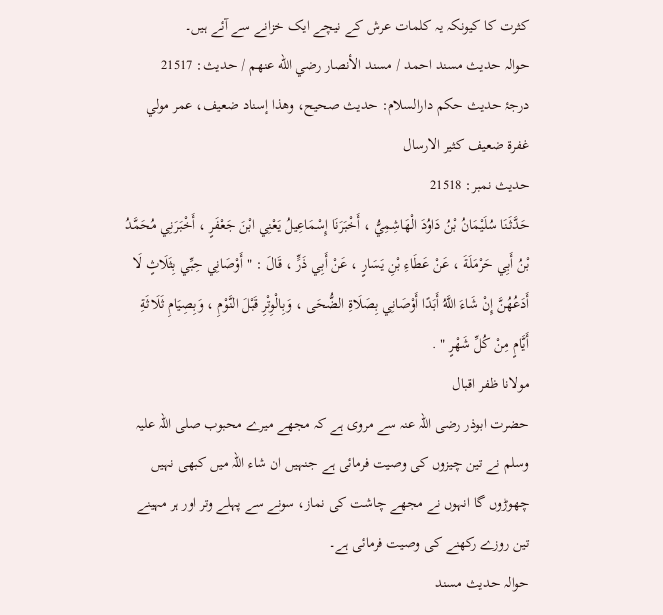کثرت کا کیونکہ یہ کلمات عرش کے نیچے ایک خزانے سے آئے ہیں۔
حوالہ حدیث مسند احمد / مسند الأنصار رضي الله عنهم / حدیث: 21517
درجۂ حدیث حکم دارالسلام: حديث صحيح، وهذا إسناد ضعيف، عمر مولي غفرة ضعيف كثير الارسال
حدیث نمبر: 21518
حَدَّثَنَا سُلَيْمَانُ بْنُ دَاوُدَ الْهَاشِمِيُّ ، أَخْبَرَنَا إِسْمَاعِيلُ يَعْنِي ابْنَ جَعْفَرٍ ، أَخْبَرَنِي مُحَمَّدُ بْنُ أَبِي حَرْمَلَةَ ، عَنْ عَطَاءِ بْنِ يَسَارٍ ، عَنْ أَبِي ذَرٍّ ، قَالَ : " أَوْصَانِي حِبِّي بِثَلَاثٍ لَا أَدَعُهُنَّ إِنْ شَاءَ اللَّهُ أَبَدًا أَوْصَانِي بِصَلَاةِ الضُّحَى ، وَبِالْوِتْرِ قَبْلَ النَّوْمِ ، وَبِصِيَامِ ثَلَاثَةِ أَيَّامٍ مِنْ كُلِّ شَهْرٍ " .
مولانا ظفر اقبال
حضرت ابوذر رضی اللہ عنہ سے مروی ہے کہ مجھے میرے محبوب صلی اللہ علیہ وسلم نے تین چیزوں کی وصیت فرمائی ہے جنہیں ان شاء اللہ میں کبھی نہیں چھوڑوں گا انہوں نے مجھے چاشت کی نماز، سونے سے پہلے وتر اور ہر مہینے تین روزے رکھنے کی وصیت فرمائی ہے۔
حوالہ حدیث مسند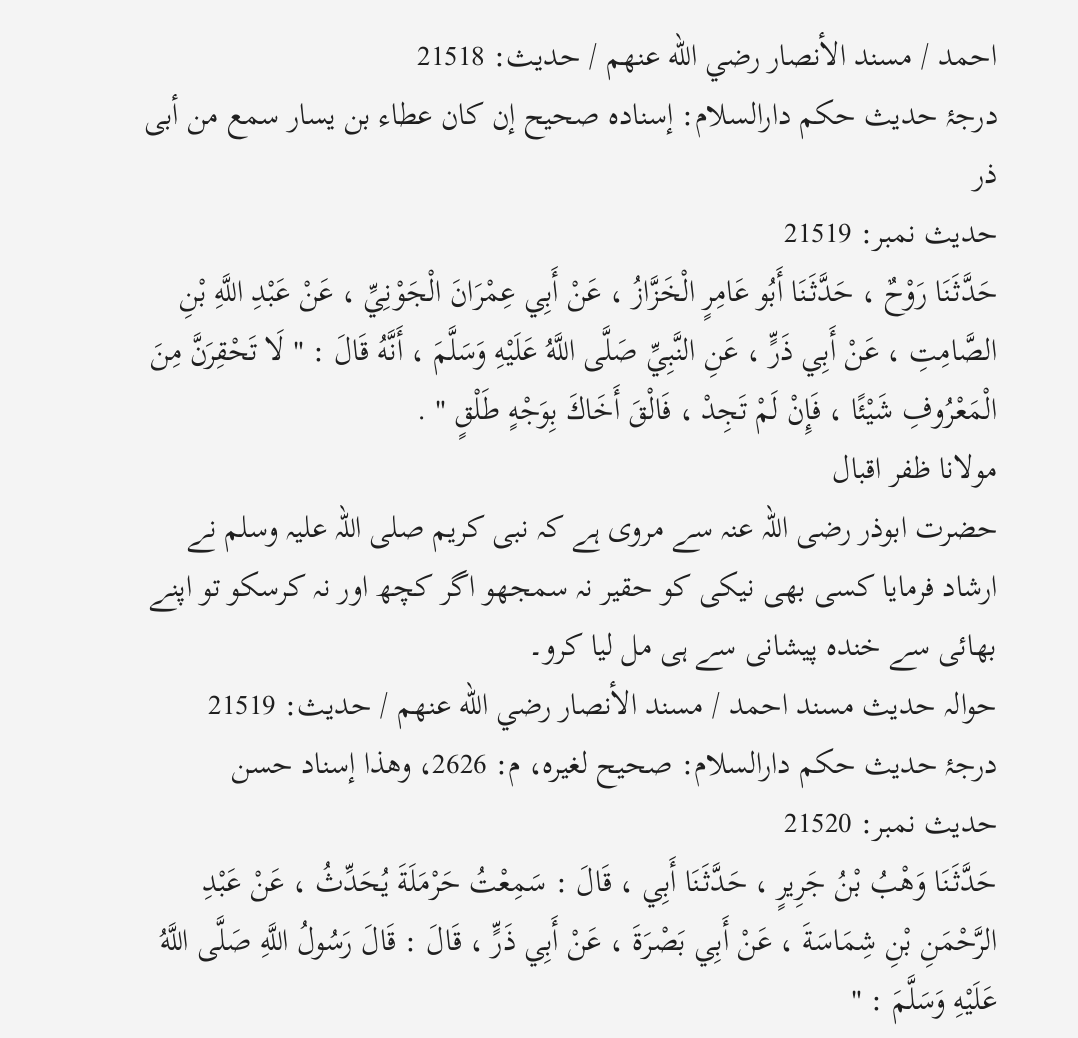احمد / مسند الأنصار رضي الله عنهم / حدیث: 21518
درجۂ حدیث حکم دارالسلام: إسناده صحيح إن كان عطاء بن يسار سمع من أبى ذر
حدیث نمبر: 21519
حَدَّثَنَا رَوْحٌ ، حَدَّثَنَا أَبُو عَامِرٍ الْخَزَّازُ ، عَنْ أَبِي عِمْرَانَ الْجَوْنِيِّ ، عَنْ عَبْدِ اللَّهِ بْنِ الصَّامِتِ ، عَنْ أَبِي ذَرٍّ ، عَنِ النَّبِيِّ صَلَّى اللَّهُ عَلَيْهِ وَسَلَّمَ ، أَنَّهُ قَالَ : " لَا تَحْقِرَنَّ مِنَ الْمَعْرُوفِ شَيْئًا ، فَإِنْ لَمْ تَجِدْ ، فَالْقَ أَخَاكَ بِوَجْهٍ طَلْقٍ " .
مولانا ظفر اقبال
حضرت ابوذر رضی اللہ عنہ سے مروی ہے کہ نبی کریم صلی اللہ علیہ وسلم نے ارشاد فرمایا کسی بھی نیکی کو حقیر نہ سمجھو اگر کچھ اور نہ کرسکو تو اپنے بھائی سے خندہ پیشانی سے ہی مل لیا کرو۔
حوالہ حدیث مسند احمد / مسند الأنصار رضي الله عنهم / حدیث: 21519
درجۂ حدیث حکم دارالسلام: صحيح لغيره، م: 2626، وهذا إسناد حسن
حدیث نمبر: 21520
حَدَّثَنَا وَهْبُ بْنُ جَرِيرٍ ، حَدَّثَنَا أَبِي ، قَالَ : سَمِعْتُ حَرْمَلَةَ يُحَدِّثُ ، عَنْ عَبْدِ الرَّحْمَنِ بْنِ شِمَاسَةَ ، عَنْ أَبِي بَصْرَةَ ، عَنْ أَبِي ذَرٍّ ، قَالَ : قَالَ رَسُولُ اللَّهِ صَلَّى اللَّهُ عَلَيْهِ وَسَلَّمَ : "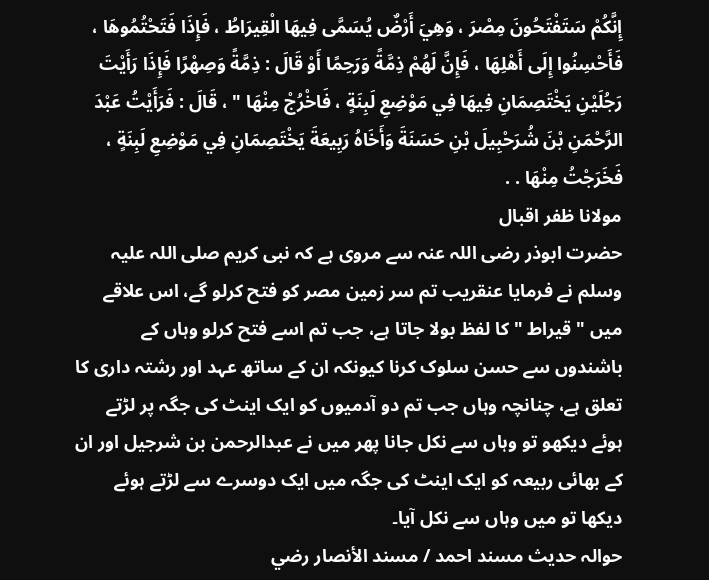إِنَّكُمْ سَتَفْتَحُونَ مِصْرَ ، وَهِيَ أَرْضٌ يُسَمَّى فِيهَا الْقِيرَاطُ ، فَإِذَا فَتَحْتُمُوهَا ، فَأَحْسِنُوا إِلَى أَهْلِهَا ، فَإِنَّ لَهُمْ ذِمَّةً وَرَحِمًا أَوْ قَالَ : ذِمَّةً وَصِهْرًا فَإِذَا رَأَيْتَ رَجُلَيْنِ يَخْتَصِمَانِ فِيهَا فِي مَوْضِعِ لَبِنَةٍ ، فَاخْرُجْ مِنْهَا " ، قَالَ : فَرَأَيْتُ عَبْدَ الرَّحْمَنِ بْنَ شُرَحْبِيلَ بْنِ حَسَنَةَ وَأَخَاهُ رَبِيعَةَ يَخْتَصِمَانِ فِي مَوْضِعِ لَبِنَةٍ ، فَخَرَجْتُ مِنْهَا . .
مولانا ظفر اقبال
حضرت ابوذر رضی اللہ عنہ سے مروی ہے کہ نبی کریم صلی اللہ علیہ وسلم نے فرمایا عنقریب تم سر زمین مصر کو فتح کرلو گے، اس علاقے میں " قیراط " کا لفظ بولا جاتا ہے، جب تم اسے فتح کرلو وہاں کے باشندوں سے حسن سلوک کرنا کیونکہ ان کے ساتھ عہد اور رشتہ داری کا تعلق ہے، چنانچہ وہاں جب تم دو آدمیوں کو ایک اینٹ کی جگہ پر لڑتے ہوئے دیکھو تو وہاں سے نکل جانا پھر میں نے عبدالرحمن بن شرجیل اور ان کے بھائی ربیعہ کو ایک اینٹ کی جگہ میں ایک دوسرے سے لڑتے ہوئے دیکھا تو میں وہاں سے نکل آیا۔
حوالہ حدیث مسند احمد / مسند الأنصار رضي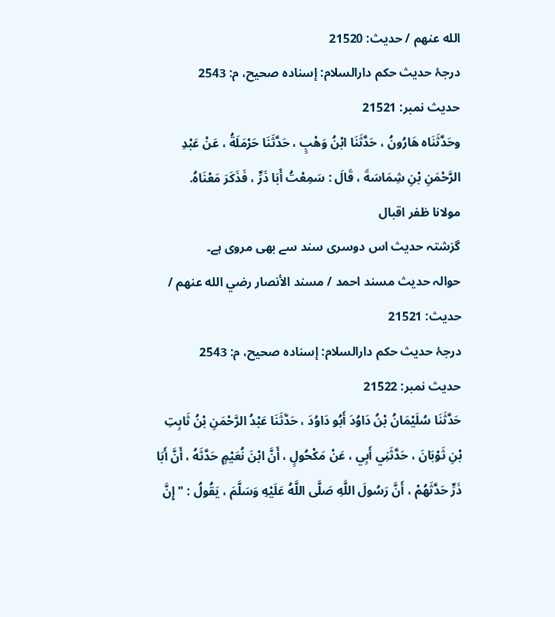الله عنهم / حدیث: 21520
درجۂ حدیث حکم دارالسلام: إسناده صحيح، م: 2543
حدیث نمبر: 21521
وحَدَّثَنَاه هَارُونُ ، حَدَّثَنَا ابْنُ وَهْبٍ ، حَدَّثَنَا حَرْمَلَةُ ، عَنْ عَبْدِ الرَّحْمَنِ بْنِ شِمَاسَةَ ، قَالَ : سَمِعْتُ أَبَا ذَرٍّ ، فَذَكَرَ مَعْنَاهُ.
مولانا ظفر اقبال
گزشتہ حدیث اس دوسری سند سے بھی مروی ہے۔
حوالہ حدیث مسند احمد / مسند الأنصار رضي الله عنهم / حدیث: 21521
درجۂ حدیث حکم دارالسلام: إسناده صحيح، م: 2543
حدیث نمبر: 21522
حَدَّثَنَا سُلَيْمَانُ بْنُ دَاوُدَ أَبُو دَاوُدَ ، حَدَّثَنَا عَبْدُ الرَّحْمَنِ بْنُ ثَابِتِ بْنِ ثَوْبَانَ ، حَدَّثَنِي أَبِي ، عَنْ مَكْحُولٍ ، أَنَّ ابْنَ نُعَيْمٍ حَدَّثَهُ ، أَنَّ أَبَا ذَرٍّ حَدَّثَهُمْ ، أَنَّ رَسُولَ اللَّهِ صَلَّى اللَّهُ عَلَيْهِ وَسَلَّمَ ، يَقُولُ : " إِنَّ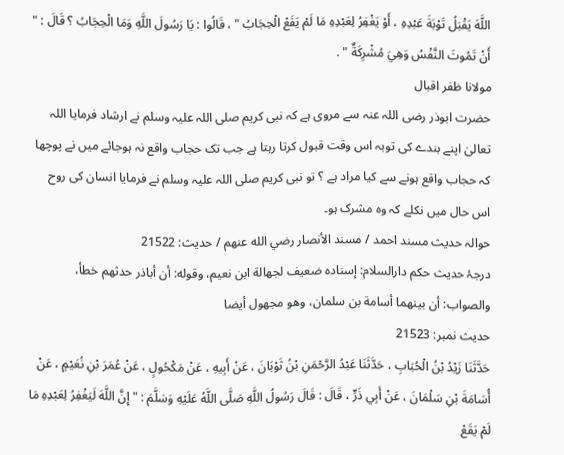اللَّهَ يَقْبَلُ تَوْبَةَ عَبْدِهِ ، أَوْ يَغْفِرُ لِعَبْدِهِ مَا لَمْ يَقَعْ الْحِجَابُ " ، قَالُوا : يَا رَسُولَ اللَّهِ وَمَا الْحِجَابُ ؟ قَالَ : " أَنْ تَمُوتَ النَّفْسُ وَهِيَ مُشْرِكَةٌ " .
مولانا ظفر اقبال
حضرت ابوذر رضی اللہ عنہ سے مروی ہے کہ نبی کریم صلی اللہ علیہ وسلم نے ارشاد فرمایا اللہ تعالیٰ اپنے بندے کی توبہ اس وقت قبول کرتا رہتا ہے جب تک حجاب واقع نہ ہوجائے میں نے پوچھا کہ حجاب واقع ہونے سے کیا مراد ہے ؟ تو نبی کریم صلی اللہ علیہ وسلم نے فرمایا انسان کی روح اس حال میں نکلے کہ وہ مشرک ہو۔
حوالہ حدیث مسند احمد / مسند الأنصار رضي الله عنهم / حدیث: 21522
درجۂ حدیث حکم دارالسلام: إسناده ضعيف لجهالة ابن نعيم، وقوله: أن أباذر حدثهم خطأ، والصواب: أن بينهما أسامة بن سلمان، وهو مجهول أيضا
حدیث نمبر: 21523
حَدَّثَنَا زَيْدُ بْنُ الْحُبَابِ ، حَدَّثَنَا عَبْدُ الرَّحْمَنِ بْنُ ثَوْبَانَ ، عَنْ أَبِيهِ ، عَنْ مَكْحُولٍ ، عَنْ عُمَرَ بْنِ نُعَيْمٍ ، عَنْ أُسَامَةَ بْنِ سَلْمَانَ ، عَنْ أَبِي ذَرٍّ ، قَالَ : قَالَ رَسُولُ اللَّهِ صَلَّى اللَّهُ عَلَيْهِ وَسَلَّمَ : " إِنَّ اللَّهَ لَيَغْفِرُ لِعَبْدِهِ مَا لَمْ يَقَعْ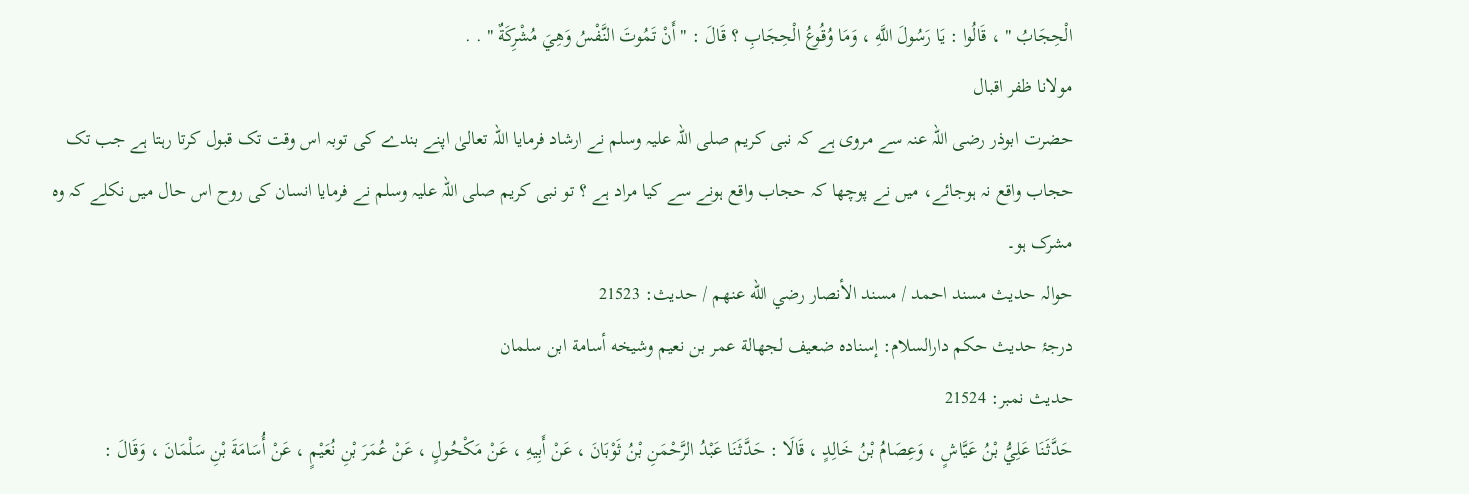الْحِجَابُ " ، قَالُوا : يَا رَسُولَ اللَّهِ ، وَمَا وُقُوعُ الْحِجَابِ ؟ قَالَ : " أَنْ تَمُوتَ النَّفْسُ وَهِيَ مُشْرِكَةٌ " . .
مولانا ظفر اقبال
حضرت ابوذر رضی اللہ عنہ سے مروی ہے کہ نبی کریم صلی اللہ علیہ وسلم نے ارشاد فرمایا اللہ تعالیٰ اپنے بندے کی توبہ اس وقت تک قبول کرتا رہتا ہے جب تک حجاب واقع نہ ہوجائے، میں نے پوچھا کہ حجاب واقع ہونے سے کیا مراد ہے ؟ تو نبی کریم صلی اللہ علیہ وسلم نے فرمایا انسان کی روح اس حال میں نکلے کہ وہ مشرک ہو۔
حوالہ حدیث مسند احمد / مسند الأنصار رضي الله عنهم / حدیث: 21523
درجۂ حدیث حکم دارالسلام: إسناده ضعيف لجهالة عمر بن نعيم وشيخه أسامة ابن سلمان
حدیث نمبر: 21524
حَدَّثَنَا عَلِيُّ بْنُ عَيَّاشٍ ، وَعِصَامُ بْنُ خَالِدٍ ، قَالَا : حَدَّثَنَا عَبْدُ الرَّحْمَنِ بْنُ ثَوْبَانَ ، عَنْ أَبِيهِ ، عَنْ مَكْحُولٍ ، عَنْ عُمَرَ بْنِ نُعَيْمٍ ، عَنْ أُسَامَةَ بْنِ سَلْمَانَ ، وَقَالَ :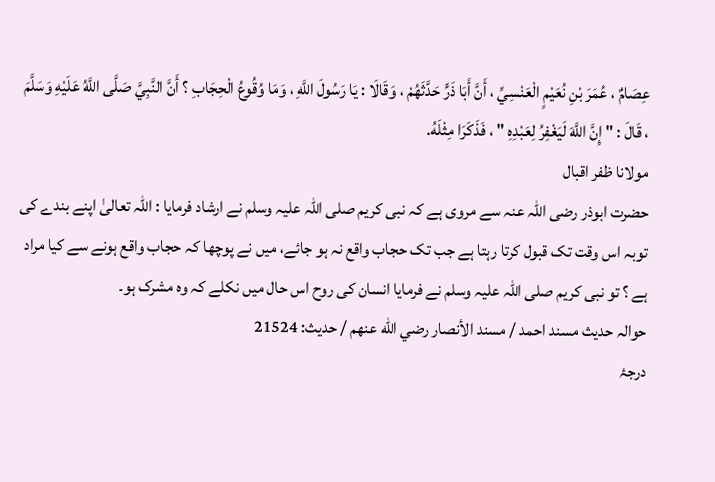عِصَامٌ ، عُمَرَ بْنِ نُعَيْمٍ الْعَنْسِيِّ ، أَنَّ أَبَا ذَرٍّ حَدَّثَهُمْ ، وَقَالَا : يَا رَسُولَ اللَّهِ ، وَمَا وُقُوعُ الْحِجَابِ ؟ أَنَّ النَّبِيَّ صَلَّى اللَّهُ عَلَيْهِ وَسَلَّمَ ، قَالَ : " إِنَّ اللَّهَ لَيَغْفِرُ لِعَبْدِهِ " ، فَذَكَرَا مِثْلَهُ.
مولانا ظفر اقبال
حضرت ابوذر رضی اللہ عنہ سے مروی ہے کہ نبی کریم صلی اللہ علیہ وسلم نے ارشاد فرمایا : اللہ تعالیٰ اپنے بندے کی توبہ اس وقت تک قبول کرتا رہتا ہے جب تک حجاب واقع نہ ہو جائے، میں نے پوچھا کہ حجاب واقع ہونے سے کیا مراد ہے ؟ تو نبی کریم صلی اللہ علیہ وسلم نے فرمایا انسان کی روح اس حال میں نکلے کہ وہ مشرک ہو۔
حوالہ حدیث مسند احمد / مسند الأنصار رضي الله عنهم / حدیث: 21524
درجۂ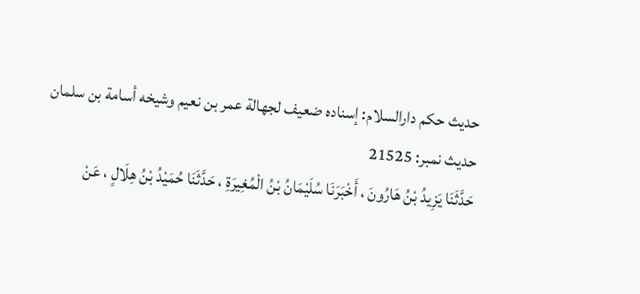حدیث حکم دارالسلام: إسناده ضعيف لجهالة عمر بن نعيم وشيخه أسامة بن سلمان
حدیث نمبر: 21525
حَدَّثَنَا يَزِيدُ بْنُ هَارُونَ ، أَخْبَرَنَا سُلَيْمَانُ بْنُ الْمُغِيرَةِ ، حَدَّثَنَا حُمَيْدُ بْنُ هِلَالٍ ، عَنْ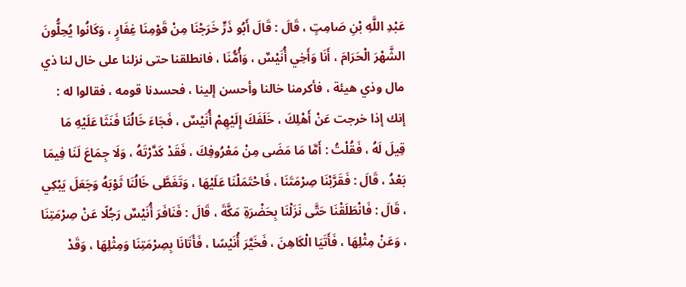عَبْدِ اللَّهِ بْنِ صَامِتٍ ، قَالَ : قَالَ أَبُو ذَرٍّ خَرَجْنَا مِنْ قَوْمِنَا غِفَارٍ ، وَكَانُوا يُحِلُّونَ الشَّهْرَ الْحَرَامَ ، أَنَا وَأَخِي أُنَيْسٌ ، وَأُمُّنَا ، فانطلقنا حتى نزلنا على خال لنا ذي مال وذي هيئة ، فأكرمنا خالنا وأحسن إلينا ، فحسدنا قومه ، فقالوا له : إنك إذا خرجت عَنْ أَهْلِكَ ، خَلَفَكَ إِلَيْهِمْ أُنَيْسٌ ، فَجَاءَ خَالُنَا فَنَثَا عَلَيْهِ مَا قِيلَ لَهُ ، فَقُلْتُ : أَمَّا مَا مَضَى مِنْ مَعْرُوفِكَ ، فَقَدْ كَدَّرْتَهُ ، وَلَا جِمَاعَ لَنَا فِيمَا بَعْدُ ، قَالَ : فَقَرَّبْنَا صِرْمَتَنَا ، فَاحْتَمَلْنَا عَلَيْهَا ، وَتَغَطَّى خَالُنَا ثَوْبَهُ وَجَعَلَ يَبْكِي ، قَالَ : فَانْطَلَقْنَا حَتَّى نَزَلْنَا بِحَضْرَةِ مَكَّةَ ، قَالَ : فَنَافَرَ أُنَيْسٌ رَجُلًا عَنْ صِرْمَتِنَا ، وَعَنْ مِثْلِهَا ، فَأَتَيَا الْكَاهِنَ ، فَخَيَّرَ أُنَيْسًا ، فَأَتَانَا بِصِرْمَتِنَا وَمِثْلِهَا ، وَقَدْ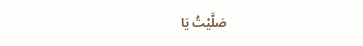صَلَّيْتُ يَا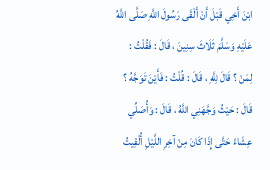ابْنَ أَخِي قَبْلَ أَنْ أَلْقَى رَسُولَ اللَّهِ صَلَّى اللَّهُ عَلَيْهِ وَسَلَّمَ ثَلَاثَ سِنِينَ ، قَالَ : فَقُلْتُ : لِمَنْ ؟ قَالَ لِلَّهِ ، قَالَ : قُلْتُ : فَأَيْنَ تَوَجَّهُ ؟ قَالَ : حَيْثُ وَجَّهَنِي اللَّهُ ، قَالَ : وَأُصَلِّي عِشَاءً حَتَّى إِذَا كَانَ مِنْ آخِرِ اللَّيْلِ أُلْقِيتُ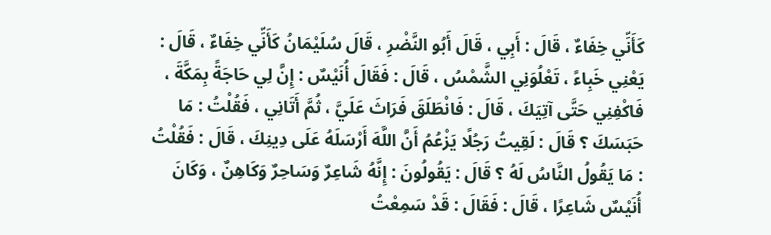كَأَنِّي خِفَاءٌ ، قَالَ : أَبِي ، قَالَ أَبُو النَّضْرِ ، قَالَ سُلَيْمَانُ كَأَنِّي خِفَاءٌ ، قَالَ : يَعْنِي خَبِاءً ، تَعْلُوَنِي الشَّمْسُ ، قَالَ : فَقَالَ أُنَيْسٌ : إِنَّ لِي حَاجَةً بِمَكَّةَ ، فَاكْفِنِي حَتَّى آتِيَكَ ، قَالَ : فَانْطَلَقَ فَرَاثَ عَلَيَّ ، ثُمَّ أَتَانِي ، فَقُلْتُ : مَا حَبَسَكَ ؟ قَالَ : لَقِيتُ رَجُلًا يَزْعُمُ أَنَّ اللَّهَ أَرْسَلَهُ عَلَى دِينِكَ ، قَالَ : فَقُلْتُ : مَا يَقُولُ النَّاسُ لَهُ ؟ قَالَ : يَقُولُونَ : إِنَّهُ شَاعِرٌ وَسَاحِرٌ وَكَاهِنٌ ، وَكَانَ أُنَيْسٌ شَاعِرًا ، قَالَ : فَقَالَ : قَدْ سَمِعْتُ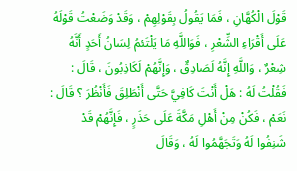قَوْلَ الْكُهَّانِ ، فَمَا يَقُولُ بِقَوْلِهِمْ ، وَقَدْ وَضَعْتُ قَوْلَهُ عَلَى أَقْرَاءِ الشِّعْرِ ، فَوَاللَّهِ مَا يَلْتَئمُ لِسَانُ أَحَدٍ أَنَّهُ شِعْرٌ ، وَاللَّهِ إِنَّهُ لَصَادِقٌ ، وَإِنَّهُمْ لَكَاذِبُونَ ، قَالَ : فَقُلْتُ لَهُ : هَلْ أَنْتَ كَافِيَّ حَتَّى أَنْطَلِقَ فَأَنْظُرَ ؟ قَالَ : نَعَمْ ، فَكُنْ مِنْ أَهْلِ مَكَّةَ عَلَى حَذَرٍ ، فَإِنَّهُمْ قَدْ شَنِفُوا لَهُ وَتَجَهَّمُوا لَهُ ، وَقَالَ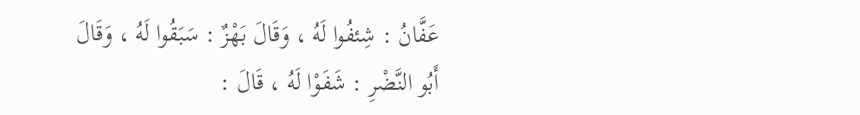عَفَّانُ : شِئفُوا لَهُ ، وَقَالَ بَهْزٌ : سَبَقُوا لَهُ ، وَقَالَ أَبُو النَّضْرِ : شَفَوْا لَهُ ، قَالَ :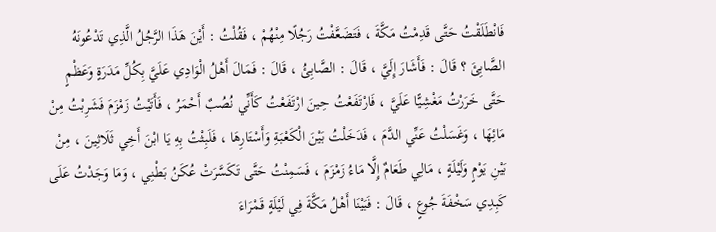فَانْطَلَقْتُ حَتَّى قَدِمْتُ مَكَّةَ ، فَتَضَعَّفْتُ رَجُلًا مِنْهُمْ ، فَقُلْتُ : أَيْنَ هَذَا الرَّجُلُ الَّذِي تَدْعُونَهُ الصَّابِئَ ؟ قَالَ : فَأَشَارَ إِلَيَّ ، قَالَ : الصَّابِئُ ، قَالَ : فَمَالَ أَهْلُ الْوَادِي عَلَيَّ بِكُلِّ مَدَرَةٍ وَعَظْمٍ حَتَّى خَرَرْتُ مَغْشِيًّا عَلَيَّ ، فَارْتَفَعْتُ حِينَ ارْتَفَعْتُ كَأَنِّي نُصُبٌ أَحْمَرُ ، فَأَتَيْتُ زَمْزَمَ فَشَرِبْتُ مِنْ مَائِهَا ، وَغَسَلْتُ عَنِّي الدَّمَ ، فَدَخَلْتُ بَيْنَ الْكَعْبَةِ وَأَسْتَارِهَا ، فَلَبِثْتُ بِهِ يَا ابْنَ أَخِي ثَلَاثِينَ ، مِنْ بَيْنِ يَوْمٍ وَلَيْلَةٍ ، مَالِي طَعَامٌ إِلَّا مَاءُ زَمْزَمَ ، فَسَمِنْتُ حَتَّى تَكَسَّرَتْ عُكَنُ بَطْنِي ، وَمَا وَجَدْتُ عَلَى كَبِدِي سَخْفَةَ جُوعٍ ، قَالَ : فَبَيْنَا أَهْلُ مَكَّةَ فِي لَيْلَةٍ قَمْرَاءَ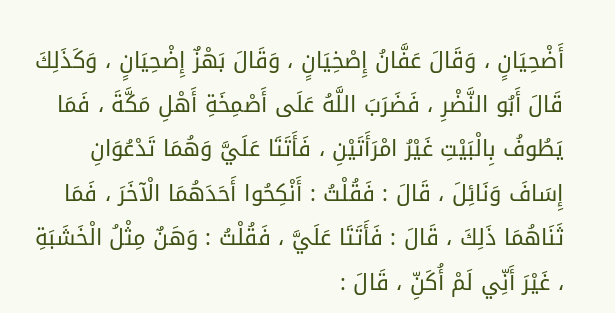أَضْحِيَانٍ ، وَقَالَ عَفَّانُ إِصْخِيَانٍ ، وَقَالَ بَهْزٌ إِضْحِيَانٍ ، وَكَذَلِكَ قَالَ أَبُو النَّضْرِ ، فَضَرَبَ اللَّهُ عَلَى أَصْمِخَةِ أَهْلِ مَكَّةَ ، فَمَا يَطُوفُ بِالْبَيْتِ غَيْرُ امْرَأَتَيْنِ ، فَأَتَتَا عَلَيَّ وَهُمَا تَدْعُوَانِ إِسَافَ وَنَائِلَ ، قَالَ : فَقُلْتُ : أَنْكِحُوا أَحَدَهُمَا الْآخَرَ ، فَمَا ثَنَاهُمَا ذَلِكَ ، قَالَ : فَأَتَتَا عَلَيَّ ، فَقُلْتُ : وَهَنٌ مِثْلُ الْخَشَبَةِ ، غَيْرَ أَنِّي لَمْ أُكَنِّ ، قَالَ :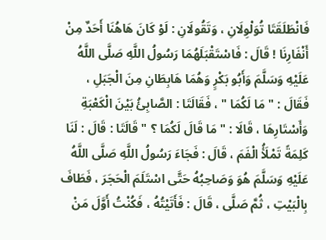فَانْطَلَقَتَا تُوَلْوِلَانِ ، وَتَقُولَانِ : لَوْ كَانَ هَاهُنَا أَحَدٌ مِنْ أَنْفَارِنَا ! قَالَ : فَاسْتَقْبَلَهُمَا رَسُولُ اللَّهِ صَلَّى اللَّهُ عَلَيْهِ وَسَلَّمَ وَأَبُو بَكْرٍ وَهُمَا هَابِطَانِ مِنَ الْجَبَلِ ، فَقَالَ : " مَا لَكُمَا " ، فَقَالَتَا : الصَّابِئُ بَيْنَ الْكَعْبَةِ وَأَسْتَارِهَا ، قَالَا : " مَا قَالَ لَكُمَا ؟ " قَالَتَا : قَالَ : لَنَا كَلِمَةً تَمْلَأُ الْفَمَ ، قَالَ : فَجَاءَ رَسُولُ اللَّهِ صَلَّى اللَّهُ عَلَيْهِ وَسَلَّمَ هُوَ وَصَاحِبُهُ حَتَّى اسْتَلَمَ الْحَجَرَ ، فَطَافَ بِالْبَيْتِ ، ثُمَّ صَلَّى ، قَالَ : فَأَتَيْتُهُ ، فَكُنْتُ أَوَّلَ مَنْ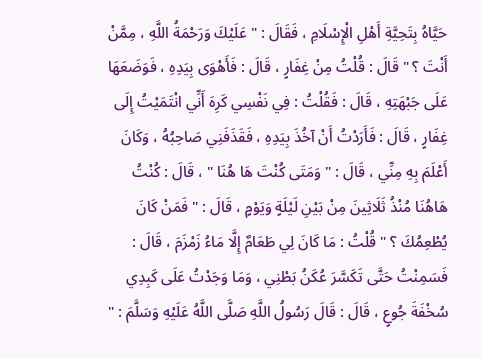حَيَّاهُ بِتَحِيَّةِ أَهْلِ الْإِسْلَامِ ، فَقَالَ : " عَلَيْكَ وَرَحْمَةُ اللَّهِ ، مِمَّنْ أَنْتَ ؟ " قَالَ : قُلْتُ مِنْ غِفَارٍ ، قَالَ : فَأَهْوَى بِيَدِهِ ، فَوَضَعَهَا عَلَى جَبْهَتِهِ ، قَالَ : فَقُلْتُ : فِي نَفْسِي كَرِهَ أَنِّي انْتَمَيْتُ إِلَى غِفَارٍ ، قَالَ : فَأَرَدْتُ أَنْ آخُذَ بِيَدِهِ ، فَقَذَفَنِي صَاحِبُهُ ، وَكَانَ أَعْلَمَ بِهِ مِنِّي ، قَالَ : " وَمَتَى كُنْتَ هَا هُنَا " ، قَالَ : كُنْتُ هَاهُنَا مُنْذُ ثَلَاثِينَ مِنْ بَيْنِ لَيْلَةٍ وَيَوْمٍ ، قَالَ : " فَمَنْ كَانَ يُطْعِمُكَ ؟ " قُلْتُ : مَا كَانَ لِي طَعَامٌ إِلَّا مَاءُ زَمْزَمَ ، قَالَ : فَسَمِنْتُ حَتَّى تَكَسَّرَ عُكَنُ بَطْنِي ، وَمَا وَجَدْتُ عَلَى كَبِدِي سُخْفَةَ جُوعٍ ، قَالَ : قَالَ رَسُولُ اللَّهِ صَلَّى اللَّهُ عَلَيْهِ وَسَلَّمَ : "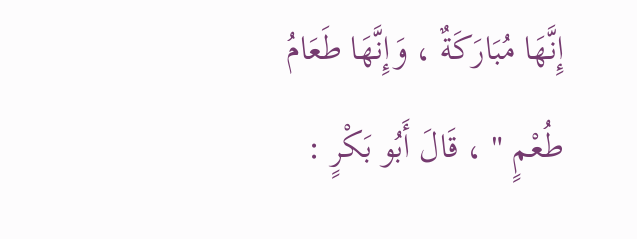إِنَّهَا مُبَارَكَةٌ ، وَإِنَّهَا طَعَامُ طُعْمٍ " ، قَالَ أَبُو بَكْرٍ :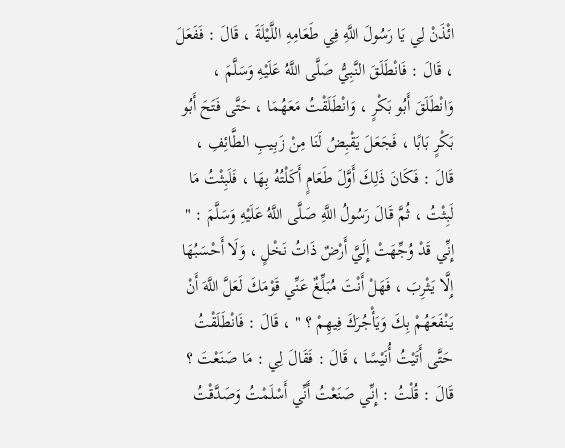ائْذَنْ لِي يَا رَسُولَ اللَّهِ فِي طَعَامِهِ اللَّيْلَةَ ، قَالَ : فَفَعَلَ ، قَالَ : فَانْطَلَقَ النَّبِيُّ صَلَّى اللَّهُ عَلَيْهِ وَسَلَّمَ ، وَانْطَلَقَ أَبُو بَكْرٍ ، وَانْطَلَقْتُ مَعَهُمَا ، حَتَّى فَتَحَ أَبُو بَكْرٍ بَابًا ، فَجَعَلَ يَقْبِضُ لَنَا مِنْ زَبِيبِ الطَّائِفِ ، قَالَ : فَكَانَ ذَلِكَ أَوَّلَ طَعَامٍ أَكَلْتُهُ بِهَا ، فَلَبِثْتُ مَا لَبِثْتُ ، ثُمَّ قَالَ رَسُولُ اللَّهِ صَلَّى اللَّهُ عَلَيْهِ وَسَلَّمَ : " إِنِّي قَدْ وُجِّهَتْ إِلَيَّ أَرْضٌ ذَاتُ نَخْلٍ ، وَلَا أَحْسَبُهَا إِلَّا يَثْرِبَ ، فَهَلْ أَنْتَ مُبَلِّغٌ عَنِّي قَوْمَكَ لَعَلَّ اللَّهَ أَنْ يَنْفَعَهُمْ بِكَ وَيَأْجُرَكَ فِيهِمْ ؟ " ، قَالَ : فَانْطَلَقْتُ حَتَّى أَتَيْتُ أُنَيْسًا ، قَالَ : فَقَالَ لِي : مَا صَنَعْتَ ؟ قَالَ : قُلْتُ : إِنِّي صَنَعْتُ أَنِّي أَسْلَمْتُ وَصَدَّقْتُ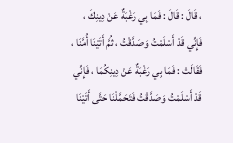، قَالَ : قَالَ : فَمَا بِي رَغْبَةٌ عَنْ دِينِكَ ، فَإِنِّي قَدْ أَسْلَمْتُ وَصَدَّقْتُ ، ثُمَّ أَتَيْنَا أُمَّنَا ، فَقَالَتْ : فَمَا بِي رَغْبَةٌ عَنْ دِينِكُمَا ، فَإِنِّي قَدْ أَسْلَمْتُ وَصَدَّقْتُ فَتَحَمَّلْنَا حَتَّى أَتَيْنَا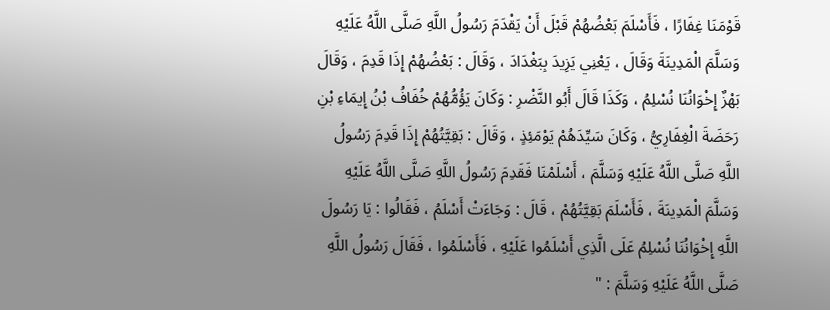قَوْمَنَا غِفَارًا ، فَأَسْلَمَ بَعْضُهُمْ قَبْلَ أَنْ يَقْدَمَ رَسُولُ اللَّهِ صَلَّى اللَّهُ عَلَيْهِ وَسَلَّمَ الْمَدِينَةَ وَقَالَ ، يَعْنِي يَزِيدَ بِبَغْدَادَ ، وَقَالَ : بَعْضُهُمْ إِذَا قَدِمَ ، وَقَالَ بَهْزٌ إِخْوَانُنَا نُسْلِمُ ، وَكَذَا قَالَ أَبُو النَّضْرِ : وَكَانَ يَؤُمُّهُمْ خُفَافُ بْنُ إِيمَاءِ بْنِ رَحَضَةَ الْغِفَارِيُّ ، وَكَانَ سَيِّدَهُمْ يَوْمَئِذٍ ، وَقَالَ : بَقِيَّتُهُمْ إِذَا قَدِمَ رَسُولُ اللَّهِ صَلَّى اللَّهُ عَلَيْهِ وَسَلَّمَ ، أَسْلَمْنَا فَقَدِمَ رَسُولُ اللَّهِ صَلَّى اللَّهُ عَلَيْهِ وَسَلَّمَ الْمَدِينَةَ ، فَأَسْلَمَ بَقِيَّتُهُمْ ، قَالَ : وَجَاءَتْ أَسْلَمُ ، فَقَالُوا : يَا رَسُولَ اللَّهِ إِخْوَانُنَا نُسْلِمُ عَلَى الَّذِي أَسْلَمُوا عَلَيْهِ ، فَأَسْلَمُوا ، فَقَالَ رَسُولُ اللَّهِ صَلَّى اللَّهُ عَلَيْهِ وَسَلَّمَ : "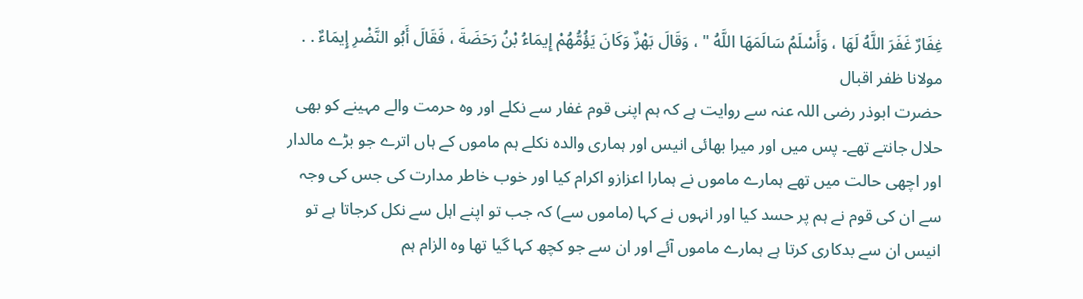غِفَارٌ غَفَرَ اللَّهُ لَهَا ، وَأَسْلَمُ سَالَمَهَا اللَّهُ " ، وَقَالَ بَهْزٌ وَكَانَ يَؤُمُّهُمْ إِيمَاءُ بْنُ رَحَضَةَ ، فَقَالَ أَبُو النَّضْرِ إِيمَاءٌ . .
مولانا ظفر اقبال
حضرت ابوذر رضی اللہ عنہ سے روایت ہے کہ ہم اپنی قوم غفار سے نکلے اور وہ حرمت والے مہینے کو بھی حلال جانتے تھے۔ پس میں اور میرا بھائی انیس اور ہماری والدہ نکلے ہم ماموں کے ہاں اترے جو بڑے مالدار اور اچھی حالت میں تھے ہمارے ماموں نے ہمارا اعزازو اکرام کیا اور خوب خاطر مدارت کی جس کی وجہ سے ان کی قوم نے ہم پر حسد کیا اور انہوں نے کہا (ماموں سے) کہ جب تو اپنے اہل سے نکل کرجاتا ہے تو انیس ان سے بدکاری کرتا ہے ہمارے ماموں آئے اور ان سے جو کچھ کہا گیا تھا وہ الزام ہم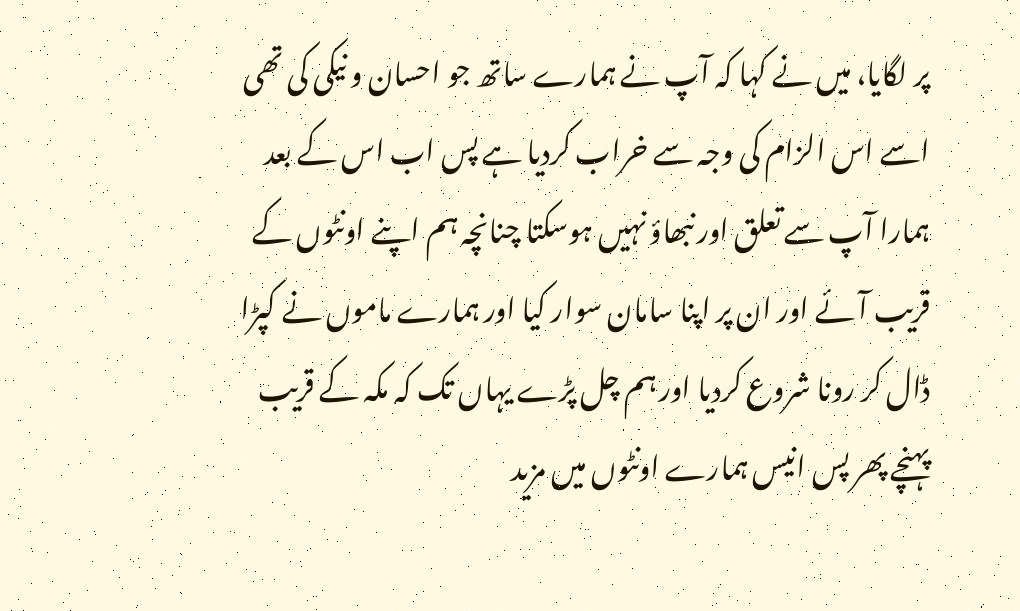پر لگایا، میں نے کہا کہ آپ نے ہمارے ساتھ جو احسان و نیکی کی تھی اسے اس الزام کی وجہ سے خراب کردیا ہے پس اب اس کے بعد ہمارا آپ سے تعلق اور نبھاؤ نہیں ہوسکتا چنانچہ ہم اپنے اونٹوں کے قریب آئے اور ان پر اپنا سامان سوار کیا اور ہمارے ماموں نے کپڑا ڈال کر رونا شروع کردیا اور ہم چل پڑے یہاں تک کہ مکہ کے قریب پہنچے پھر پس انیس ہمارے اونٹوں میں مزید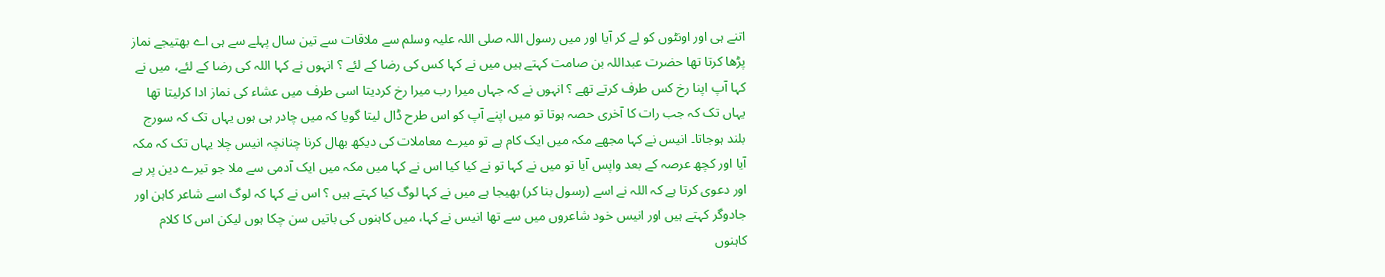اتنے ہی اور اونٹوں کو لے کر آیا اور میں رسول اللہ صلی اللہ علیہ وسلم سے ملاقات سے تین سال پہلے سے ہی اے بھتیجے نماز پڑھا کرتا تھا حضرت عبداللہ بن صامت کہتے ہیں میں نے کہا کس کی رضا کے لئے ؟ انہوں نے کہا اللہ کی رضا کے لئے، میں نے کہا آپ اپنا رخ کس طرف کرتے تھے ؟ انہوں نے کہ جہاں میرا رب میرا رخ کردیتا اسی طرف میں عشاء کی نماز ادا کرلیتا تھا یہاں تک کہ جب رات کا آخری حصہ ہوتا تو میں اپنے آپ کو اس طرح ڈال لیتا گویا کہ میں چادر ہی ہوں یہاں تک کہ سورج بلند ہوجاتا۔ انیس نے کہا مجھے مکہ میں ایک کام ہے تو میرے معاملات کی دیکھ بھال کرنا چنانچہ انیس چلا یہاں تک کہ مکہ آیا اور کچھ عرصہ کے بعد واپس آیا تو میں نے کہا تو نے کیا کیا اس نے کہا میں مکہ میں ایک آدمی سے ملا جو تیرے دین پر ہے اور دعوی کرتا ہے کہ اللہ نے اسے (رسول بنا کر) بھیجا ہے میں نے کہا لوگ کیا کہتے ہیں ؟ اس نے کہا کہ لوگ اسے شاعر کاہن اور جادوگر کہتے ہیں اور انیس خود شاعروں میں سے تھا انیس نے کہا، میں کاہنوں کی باتیں سن چکا ہوں لیکن اس کا کلام کاہنوں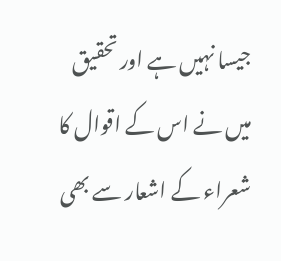جیسا نہیں ہے اور تحقیق میں نے اس کے اقوال کا شعراء کے اشعار سے بھی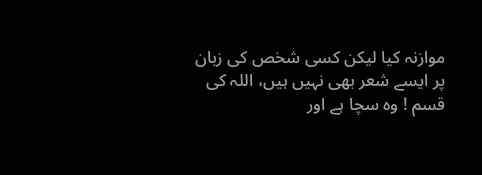موازنہ کیا لیکن کسی شخص کی زبان پر ایسے شعر بھی نہیں ہیں، اللہ کی قسم ! وہ سچا ہے اور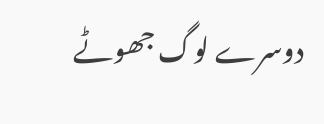دوسرے لوگ جھوٹے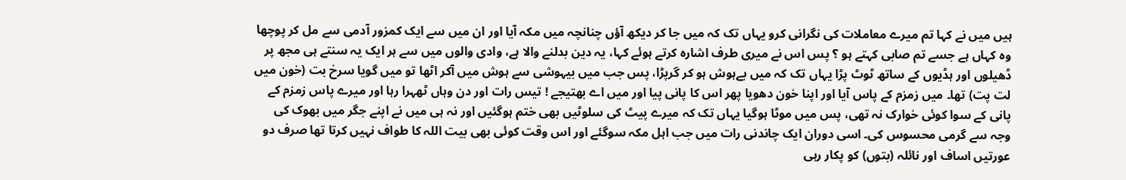ہیں میں نے کہا تم میرے معاملات کی نگرانی کرو یہاں تک کہ میں جا کر دیکھ آؤں چنانچہ میں مکہ آیا اور ان میں سے ایک کمزور آدمی سے مل کر پوچھا وہ کہاں ہے جسے تم صابی کہتے ہو ؟ پس اس نے میری طرف اشارہ کرتے ہوئے کہا، یہ دین بدلنے والا ہے، وادی والوں میں سے ہر ایک یہ سنتے ہی مجھ پر ڈھیلوں اور ہڈیوں کے ساتھ ٹوٹ پڑا یہاں تک کہ میں بےہوش ہو کر گرپڑا، پس جب میں بیہوشی سے ہوش میں آکر اٹھا تو میں گویا سرخ بت (خون میں لت پت) تھا۔ میں زمزم کے پاس آیا اور اپنا خون دھویا پھر اس کا پانی پیا اور میں اے بھتیجے ! تیس رات اور دن وہاں ٹھہرا رہا اور میرے پاس زمزم کے پانی کے سوا کوئی خوارک نہ تھی، پس میں موٹا ہوگیا یہاں تک کہ میرے پیٹ کی سلوٹیں بھی ختم ہوگئیں اور نہ ہی میں نے اپنے جگر میں بھوک کی وجہ سے گرمی محسوس کی۔ اسی دوران ایک چاندنی رات میں جب اہل مکہ سوگئے اور اس وقت کوئی بھی بیت اللہ کا طواف نہیں کرتا تھا صرف دو عورتیں اساف اور نائلہ (بتوں) کو پکار رہی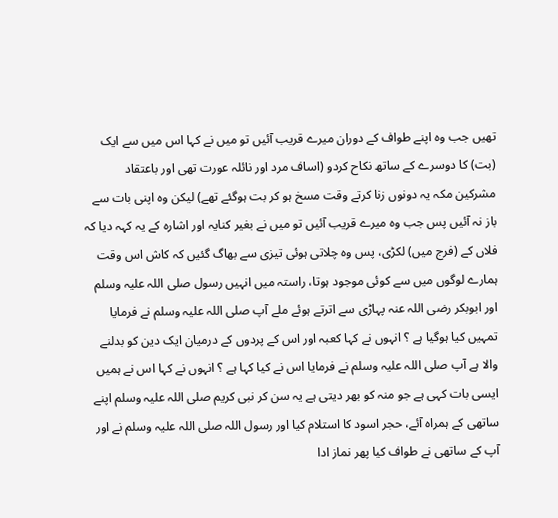تھیں جب وہ اپنے طواف کے دوران میرے قریب آئیں تو میں نے کہا اس میں سے ایک (بت) کا دوسرے کے ساتھ نکاح کردو (اساف مرد اور نائلہ عورت تھی اور باعتقاد مشرکین مکہ یہ دونوں زنا کرتے وقت مسخ ہو کر بت ہوگئے تھے) لیکن وہ اپنی بات سے باز نہ آئیں پس جب وہ میرے قریب آئیں تو میں نے بغیر کنایہ اور اشارہ کے یہ کہہ دیا کہ فلاں کے (فرج میں) لکڑی، پس وہ چلاتی ہوئی تیزی سے بھاگ گئیں کہ کاش اس وقت ہمارے لوگوں میں سے کوئی موجود ہوتا، راستہ میں انہیں رسول صلی اللہ علیہ وسلم اور ابوبکر رضی اللہ عنہ پہاڑی سے اترتے ہوئے ملے آپ صلی اللہ علیہ وسلم نے فرمایا تمہیں کیا ہوگیا ہے ؟ انہوں نے کہا کعبہ اور اس کے پردوں کے درمیان ایک دین کو بدلنے والا ہے آپ صلی اللہ علیہ وسلم نے فرمایا اس نے کیا کہا ہے ؟ انہوں نے کہا اس نے ہمیں ایسی بات کہی ہے جو منہ کو بھر دیتی ہے یہ سن کر نبی کریم صلی اللہ علیہ وسلم اپنے ساتھی کے ہمراہ آئے، حجر اسود کا استلام کیا اور رسول اللہ صلی اللہ علیہ وسلم نے اور آپ کے ساتھی نے طواف کیا پھر نماز ادا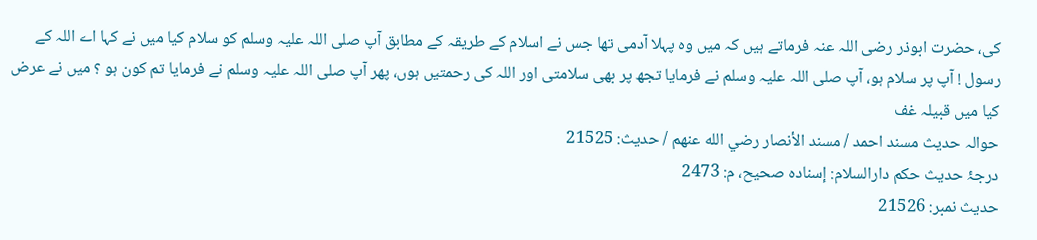کی، حضرت ابوذر رضی اللہ عنہ فرماتے ہیں کہ میں وہ پہلا آدمی تھا جس نے اسلام کے طریقہ کے مطابق آپ صلی اللہ علیہ وسلم کو سلام کیا میں نے کہا اے اللہ کے رسول ! آپ پر سلام ہو، آپ صلی اللہ علیہ وسلم نے فرمایا تجھ پر بھی سلامتی اور اللہ کی رحمتیں ہوں، پھر آپ صلی اللہ علیہ وسلم نے فرمایا تم کون ہو ؟ میں نے عرض کیا میں قبیلہ غف
حوالہ حدیث مسند احمد / مسند الأنصار رضي الله عنهم / حدیث: 21525
درجۂ حدیث حکم دارالسلام: إسناده صحيح، م: 2473
حدیث نمبر: 21526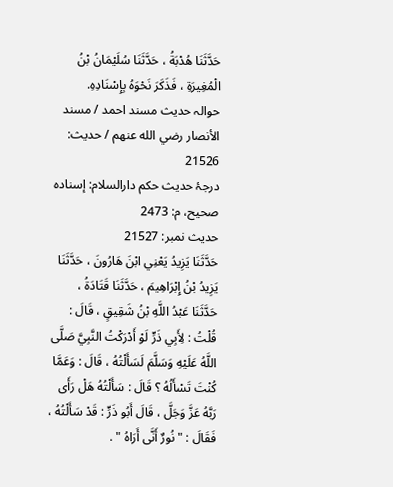حَدَّثَنَا هُدْبَةُ ، حَدَّثَنَا سُلَيْمَانُ بْنُ الْمُغِيرَةِ ، فَذَكَرَ نَحْوَهُ بِإِسْنَادِهِ.
حوالہ حدیث مسند احمد / مسند الأنصار رضي الله عنهم / حدیث: 21526
درجۂ حدیث حکم دارالسلام: إسناده صحيح، م: 2473
حدیث نمبر: 21527
حَدَّثَنَا يَزِيدُ يَعْنِي ابْنَ هَارُونَ ، حَدَّثَنَا يَزِيدُ بْنُ إِبْرَاهِيمَ ، حَدَّثَنَا قَتَادَةُ ، حَدَّثَنَا عَبْدُ اللَّهِ بْنُ شَقِيقٍ ، قَالَ : قُلْتُ : لِأَبِي ذَرٍّ لَوْ أَدْرَكْتُ النَّبِيَّ صَلَّى اللَّهُ عَلَيْهِ وَسَلَّمَ لَسَأَلْتُهُ ، قَالَ : وَعَمَّا كُنْتَ تَسْأَلُهُ ؟ قَالَ : سَأَلْتُهُ هَلْ رَأَى رَبَّهُ عَزَّ وَجَلَّ ، قَالَ أَبُو ذَرٍّ : قَدْ سَأَلْتُهُ ، فَقَالَ : " نُورٌ أَنَّى أَرَاهُ " .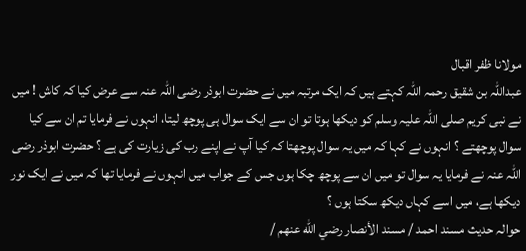مولانا ظفر اقبال
عبداللہ بن شقیق رحمہ اللہ کہتے ہیں کہ ایک مرتبہ میں نے حضرت ابوذر رضی اللہ عنہ سے عرض کیا کہ کاش ! میں نے نبی کریم صلی اللہ علیہ وسلم کو دیکھا ہوتا تو ان سے ایک سوال ہی پوچھ لیتا، انہوں نے فرمایا تم ان سے کیا سوال پوچھتے ؟ انہوں نے کہا کہ میں یہ سوال پوچھتا کہ کیا آپ نے اپنے رب کی زیارت کی ہے ؟ حضرت ابوذر رضی اللہ عنہ نے فرمایا یہ سوال تو میں ان سے پوچھ چکا ہوں جس کے جواب میں انہوں نے فرمایا تھا کہ میں نے ایک نور دیکھا ہے، میں اسے کہاں دیکھ سکتا ہوں ؟
حوالہ حدیث مسند احمد / مسند الأنصار رضي الله عنهم /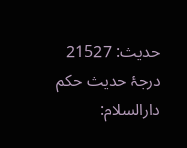حدیث: 21527
درجۂ حدیث حکم دارالسلام: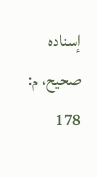إسناده صحيح، م: 178